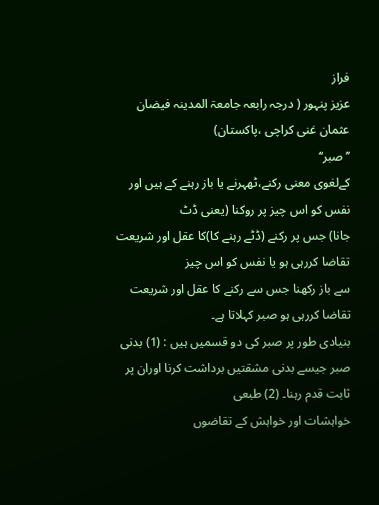فراز
عزیز پنہور ( درجہ رابعہ جامعۃ المدینہ فیضان
عثمان غنی کراچی ،پاکستان)
’’صبر‘‘
كےلغوی معنى ركنے،ٹھہرنے یا باز رہنے کے ہیں اور نفس کو اس چیز پر روکنا (یعنی ڈٹ
جانا) جس پر رکنے (ڈٹے رہنے کا)کا عقل اور شریعت تقاضا کررہی ہو یا نفس کو اس چیز
سے باز رکھنا جس سے رکنے کا عقل اور شریعت تقاضا کررہی ہو صبر کہلاتا ہے۔
بنیادی طور پر صبر کی دو قسمیں ہیں : (1) بدنی
صبر جیسے بدنی مشقتیں برداشت کرنا اوران پر ثابت قدم رہنا۔ (2) طبعی
خواہشات اور خواہش کے تقاضوں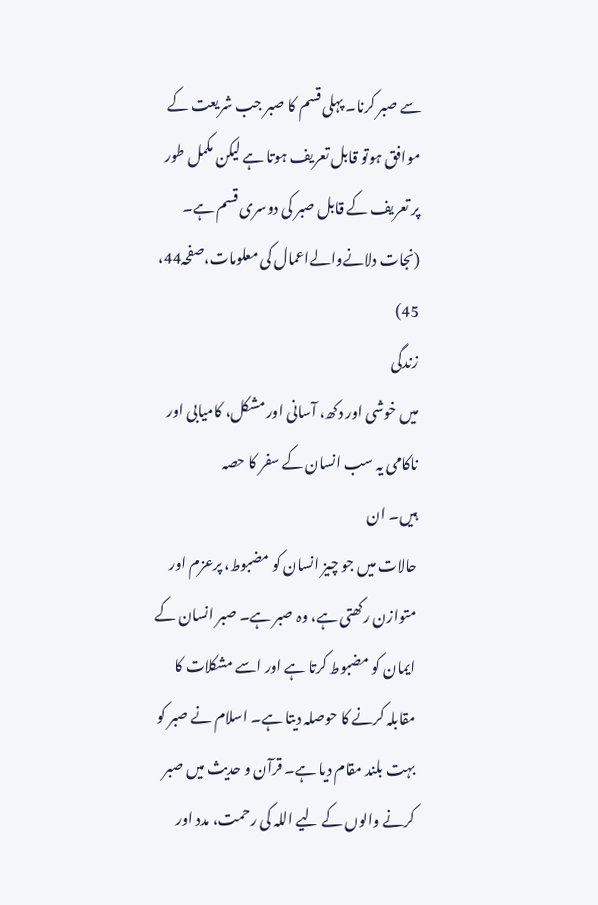سے صبر کرنا۔ پہلی قسم کا صبر جب شریعت کے موافق ہوتو قابل تعریف ہوتا ہے لیکن مکمل طور
پر تعریف کے قابل صبر کی دوسری قسم ہے۔ (نجات دلانےوالےاعمال کی معلومات،صفحہ44، 45)
زندگی
میں خوشی اور دکھ، آسانی اور مشکل، کامیابی اور ناکامی یہ سب انسان کے سفر کا حصہ
ہیں۔ ان
حالات میں جو چیز انسان کو مضبوط، پرعزم اور متوازن رکھتی ہے، وہ صبر ہے۔ صبر انسان کے ایمان کو مضبوط کرتا ہے اور اسے مشکلات کا مقابلہ کرنے کا حوصلہ دیتا ہے۔ اسلام نے صبر کو بہت بلند مقام دیا ہے۔ قرآن و حدیث میں صبر کرنے والوں کے لیے اللہ کی رحمت، مدد اور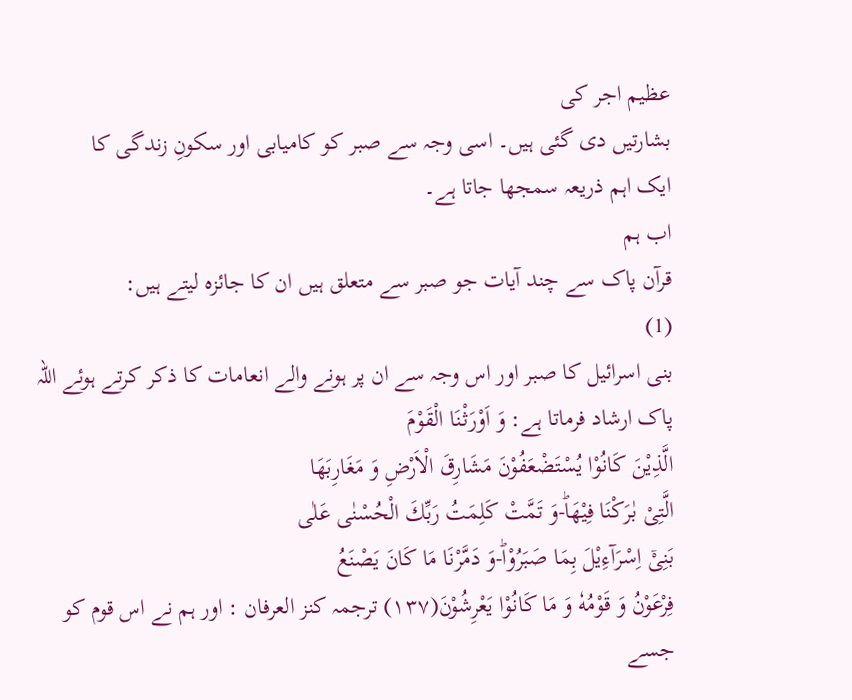عظیم اجر کی
بشارتیں دی گئی ہیں۔ اسی وجہ سے صبر کو کامیابی اور سکونِ زندگی کا
ایک اہم ذریعہ سمجھا جاتا ہے۔
اب ہم
قرآن پاک سے چند آیات جو صبر سے متعلق ہیں ان کا جائزہ لیتے ہیں:
(1)
بنی اسرائیل کا صبر اور اس وجہ سے ان پر ہونے والے انعامات کا ذکر کرتے ہوئے اللہ
پاک ارشاد فرماتا ہے: وَ اَوْرَثْنَا الْقَوْمَ
الَّذِیْنَ كَانُوْا یُسْتَضْعَفُوْنَ مَشَارِقَ الْاَرْضِ وَ مَغَارِبَهَا
الَّتِیْ بٰرَكْنَا فِیْهَاؕ-وَ تَمَّتْ كَلِمَتُ رَبِّكَ الْحُسْنٰى عَلٰى
بَنِیْۤ اِسْرَآءِیْلَ بِمَا صَبَرُوْاؕ-وَ دَمَّرْنَا مَا كَانَ یَصْنَعُ
فِرْعَوْنُ وَ قَوْمُهٗ وَ مَا كَانُوْا یَعْرِشُوْنَ(۱۳۷) ترجمہ کنز العرفان : اور ہم نے اس قوم کو
جسے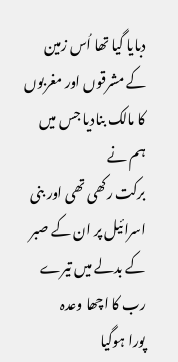دبایا گیا تھا اُس زمین کے مشرقوں اور مغربوں کا مالک بنادیا جس میں ہم نے
برکت رکھی تھی اور بنی اسرائیل پر ان کے صبر کے بدلے میں تیرے رب کا اچھا وعدہ
پورا ہوگیا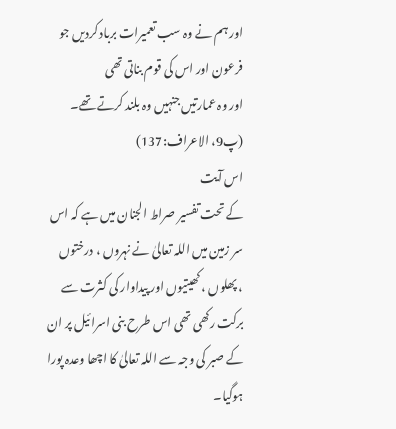اور ہم نے وہ سب تعمیرات برباد کردیں جو فرعون اور اس کی قوم بناتی تھی
اور وہ عمارتیں جنہیں وہ بلند کرتے تھے۔ (پ9، الاعراف:137)
اس آیت
کے تحت تفسیر صراط الجنان میں ہے کہ اس سر زمین میں اللہ تعالیٰ نے نہروں ، درختوں
، پھلوں ، کھیتیوں اور پیداوار کی کثرت سے برکت رکھی تھی اس طرح بنی اسرائیل پر ان
کے صبر کی وجہ سے اللہ تعالیٰ کا اچھا وعدہ پورا ہوگیا۔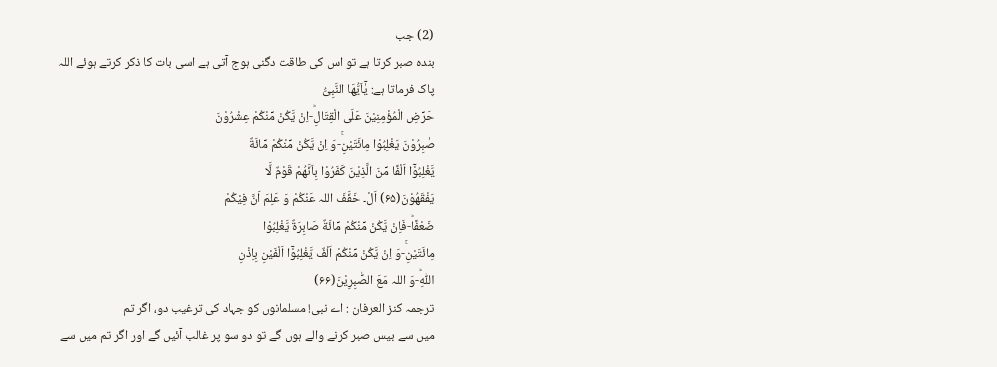(2) جب
بندہ صبر کرتا ہے تو اس کی طاقت دگنی ہوج آتی ہے اسی بات کا ذکر کرتے ہوئے اللہ
پاک فرماتا ہے: یٰۤاَیُّهَا النَّبِیُّ
حَرِّضِ الْمُؤْمِنِیْنَ عَلَى الْقِتَالِؕ-اِنْ یَّكُنْ مِّنْكُمْ عِشْرُوْنَ
صٰبِرُوْنَ یَغْلِبُوْا مِائَتَیْنِۚ-وَ اِنْ یَّكُنْ مِّنْكُمْ مِّائَةٌ
یَّغْلِبُوْۤا اَلْفًا مِّنَ الَّذِیْنَ كَفَرُوْا بِاَنَّهُمْ قَوْمٌ لَّا
یَفْقَهُوْنَ(۶۵) اَلْ۔ خَفَّفَ اللہ عَنْكُمْ وَ عَلِمَ اَنَّ فِیْكُمْ
ضَعْفًاؕ-فَاِنْ یَّكُنْ مِّنْكُمْ مِّائَةٌ صَابِرَةٌ یَّغْلِبُوْا
مِائَتَیْنِۚ-وَ اِنْ یَّكُنْ مِّنْكُمْ اَلْفٌ یَّغْلِبُوْۤا اَلْفَیْنِ بِاِذْنِ
اللّٰهِؕ-وَ اللہ مَعَ الصّٰبِرِیْنَ(۶۶)
ترجمہ کنز العرفان : اے نبی! مسلمانوں کو جہاد کی ترغیب دو، اگر تم
میں سے بیس صبر کرنے والے ہوں گے تو دو سو پر غالب آئیں گے اور اگر تم میں سے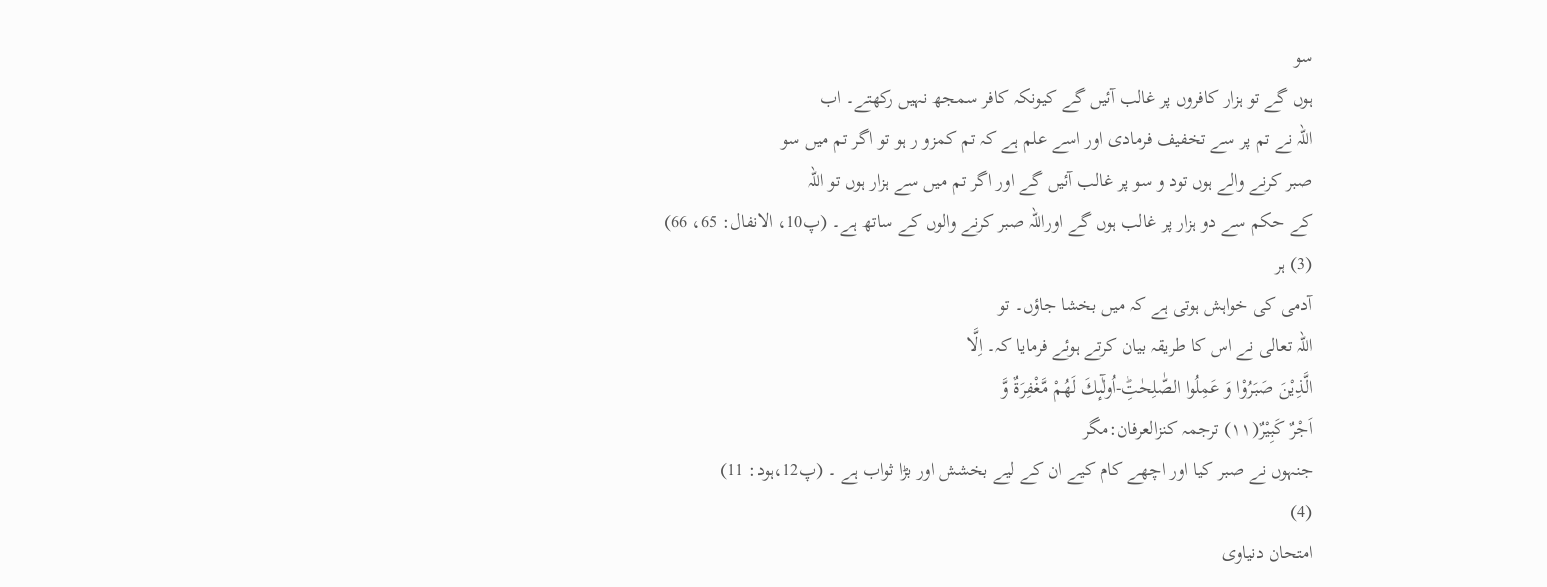سو
ہوں گے تو ہزار کافروں پر غالب آئیں گے کیونکہ کافر سمجھ نہیں رکھتے۔ اب
اللہ نے تم پر سے تخفیف فرمادی اور اسے علم ہے کہ تم کمزو ر ہو تو اگر تم میں سو
صبر کرنے والے ہوں تود و سو پر غالب آئیں گے اور اگر تم میں سے ہزار ہوں تو اللہ
کے حکم سے دو ہزار پر غالب ہوں گے اوراللہ صبر کرنے والوں کے ساتھ ہے۔ (پ10، الانفال: 65، 66)
(3) ہر
آدمی کی خواہش ہوتی ہے کہ میں بخشا جاؤں۔ تو
اللہ تعالی نے اس کا طریقہ بیان کرتے ہوئے فرمایا کہ۔ اِلَّا
الَّذِیْنَ صَبَرُوْا وَ عَمِلُوا الصّٰلِحٰتِؕ-اُولٰٓىٕكَ لَهُمْ مَّغْفِرَةٌ وَّ
اَجْرٌ كَبِیْرٌ(۱۱) ترجمہ کنزالعرفان:مگر
جنہوں نے صبر کیا اور اچھے کام کیے ان کے لیے بخشش اور بڑا ثواب ہے ۔ (پ12،ہود: 11)
(4)
امتحان دنیاوی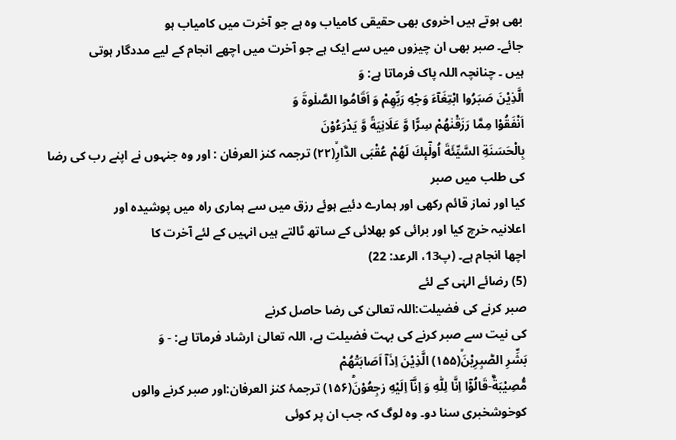بھی ہوتے ہیں اخروی بھی حقیقی کامیاب وہ ہے جو آخرت میں کامیاب ہو
جائے۔ صبر بھی ان چیزوں میں سے ایک ہے جو آخرت میں اچھے انجام کے لیے مددگار ہوتی
ہیں ۔ چنانچہ اللہ پاک فرماتا ہے: وَ
الَّذِیْنَ صَبَرُوا ابْتِغَآءَ وَجْهِ رَبِّهِمْ وَ اَقَامُوا الصَّلٰوةَ وَ
اَنْفَقُوْا مِمَّا رَزَقْنٰهُمْ سِرًّا وَّ عَلَانِیَةً وَّ یَدْرَءُوْنَ
بِالْحَسَنَةِ السَّیِّئَةَ اُولٰٓىٕكَ لَهُمْ عُقْبَى الدَّارِۙ(۲۲) ترجمہ کنز العرفان : اور وہ جنہوں نے اپنے رب کی رضا کی طلب میں صبر
کیا اور نماز قائم رکھی اور ہمارے دئیے ہوئے رزق میں سے ہماری راہ میں پوشیدہ اور
اعلانیہ خرچ کیا اور برائی کو بھلائی کے ساتھ ٹالتے ہیں انہیں کے لئے آخرت کا
اچھا انجام ہے۔ (پ13، الرعد: 22)
(5) رضائے الہٰی کے لئے
صبر کرنے کی فضیلت:اللہ تعالیٰ کی رضا حاصل کرنے
کی نیت سے صبر کرنے کی بہت فضیلت ہے، اللہ تعالیٰ ارشاد فرماتا ہے: - وَ
بَشِّرِ الصّٰبِرِیْنَۙ(۱۵۵) الَّذِیْنَ اِذَاۤ اَصَابَتْهُمْ
مُّصِیْبَةٌۙ-قَالُوْۤا اِنَّا لِلّٰهِ وَ اِنَّاۤ اِلَیْهِ رٰجِعُوْنَؕ(۱۵۶) ترجمۂ کنز العرفان:اور صبر کرنے والوں
کوخوشخبری سنا دو۔ وہ لوگ کہ جب ان پر کوئی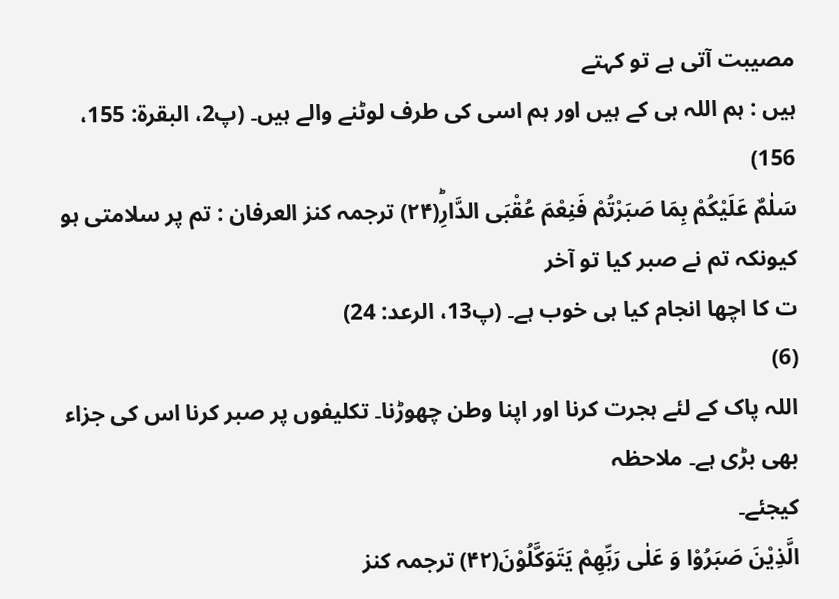مصیبت آتی ہے تو کہتے
ہیں : ہم اللہ ہی کے ہیں اور ہم اسی کی طرف لوٹنے والے ہیں۔ (پ2، البقرۃ: 155، 156)
سَلٰمٌ عَلَیْكُمْ بِمَا صَبَرْتُمْ فَنِعْمَ عُقْبَى الدَّارِؕ(۲۴) ترجمہ کنز العرفان : تم پر سلامتی ہو کیونکہ تم نے صبر کیا تو آخر
ت کا اچھا انجام کیا ہی خوب ہے۔ (پ13، الرعد: 24)
(6)
اللہ پاک کے لئے ہجرت کرنا اور اپنا وطن چھوڑنا۔ تکلیفوں پر صبر کرنا اس کی جزاء بھی بڑی ہے۔ ملاحظہ
کیجئے۔
الَّذِیْنَ صَبَرُوْا وَ عَلٰى رَبِّهِمْ یَتَوَكَّلُوْنَ(۴۲) ترجمہ کنز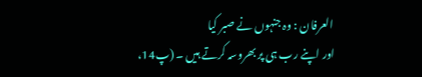العرفان : وہ جنہوں نے صبر کیا
اور اپنے رب ہی پر بھروسہ کرتے ہیں ۔ (پ14،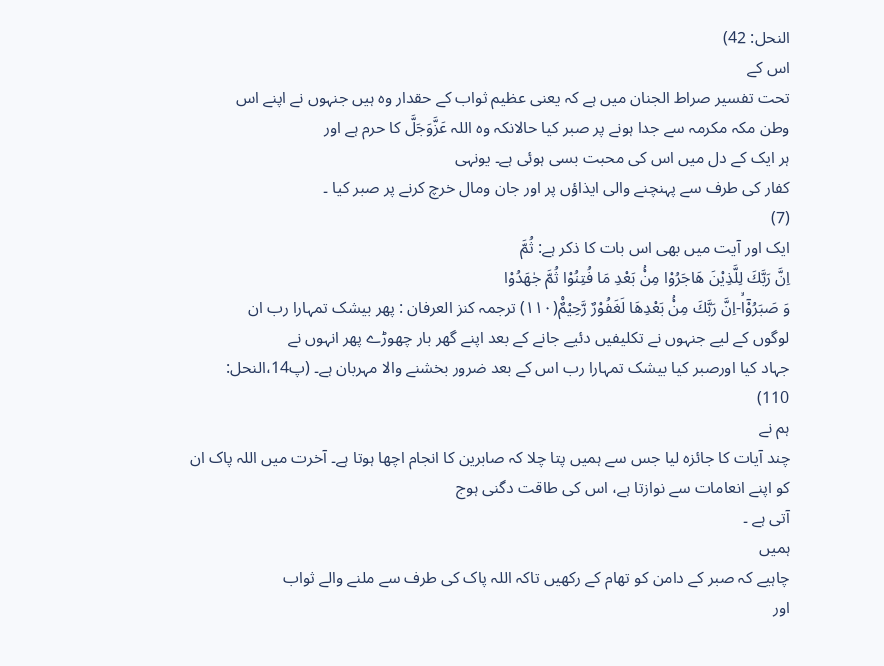النحل: 42)
اس کے
تحت تفسیر صراط الجنان میں ہے کہ یعنی عظیم ثواب کے حقدار وہ ہیں جنہوں نے اپنے اس
وطن مکہ مکرمہ سے جدا ہونے پر صبر کیا حالانکہ وہ اللہ عَزَّوَجَلَّ کا حرم ہے اور
ہر ایک کے دل میں اس کی محبت بسی ہوئی ہے۔ یونہی
کفار کی طرف سے پہنچنے والی ایذاؤں پر اور جان ومال خرچ کرنے پر صبر کیا ۔
(7)
ایک اور آیت میں بھی اس بات کا ذکر ہے: ثُمَّ
اِنَّ رَبَّكَ لِلَّذِیْنَ هَاجَرُوْا مِنْۢ بَعْدِ مَا فُتِنُوْا ثُمَّ جٰهَدُوْا
وَ صَبَرُوْۤاۙ-اِنَّ رَبَّكَ مِنْۢ بَعْدِهَا لَغَفُوْرٌ رَّحِیْمٌ۠(۱۱۰) ترجمہ کنز العرفان : پھر بیشک تمہارا رب ان
لوگوں کے لیے جنہوں نے تکلیفیں دئیے جانے کے بعد اپنے گھر بار چھوڑے پھر انہوں نے
جہاد کیا اورصبر کیا بیشک تمہارا رب اس کے بعد ضرور بخشنے والا مہربان ہے۔ (پ14،النحل:
110)
ہم نے
چند آیات کا جائزہ لیا جس سے ہمیں پتا چلا کہ صابرین کا انجام اچھا ہوتا ہے۔ آخرت میں اللہ پاک ان کو اپنے انعامات سے نوازتا ہے، اس کی طاقت دگنی ہوج
آتی ہے ۔
ہمیں
چاہیے کہ صبر کے دامن کو تھام کے رکھیں تاکہ اللہ پاک کی طرف سے ملنے والے ثواب
اور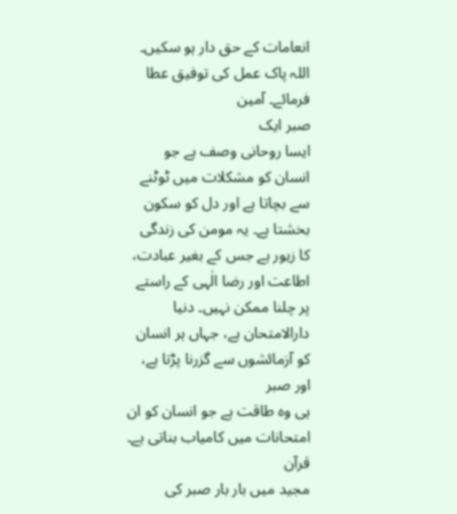انعامات کے حق دار ہو سکیں۔ اللہ پاک عمل کی توفیق عطا فرمائے۔ آمین
صبر ایک
ایسا روحانی وصف ہے جو انسان کو مشکلات میں ٹوٹنے سے بچاتا ہے اور دل کو سکون
بخشتا ہے۔ یہ مومن کی زندگی کا زیور ہے جس کے بغیر عبادت،
اطاعت اور رضا الٰہی کے راستے پر چلنا ممکن نہیں۔ دنیا
دارالامتحان ہے، جہاں ہر انسان کو آزمائشوں سے گزرنا پڑتا ہے، اور صبر
ہی وہ طاقت ہے جو انسان کو ان امتحانات میں کامیاب بناتی ہے۔ قرآن
مجید میں بار بار صبر کی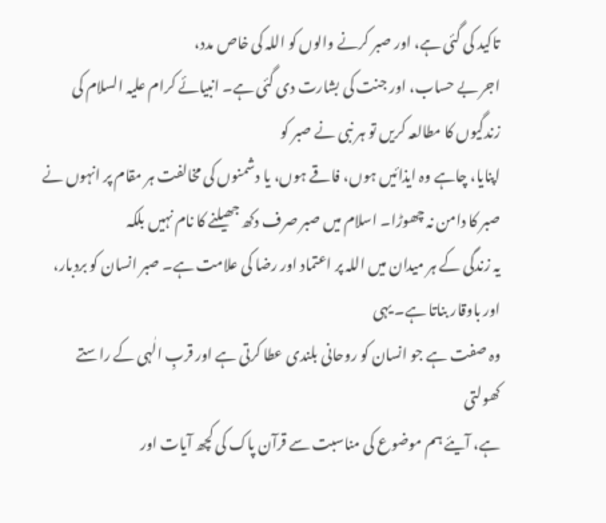تاکید کی گئی ہے، اور صبر کرنے والوں کو اللہ کی خاص مدد،
اجر بے حساب، اور جنت کی بشارت دی گئی ہے۔ انبیائے کرام علیہ السلام کی زندگیوں کا مطالعہ کریں تو ہر نبی نے صبر کو
اپنایا، چاہے وہ ایذائیں ہوں، فاقے ہوں، یا دشمنوں کی مخالفت ہر مقام پر انہوں نے
صبر کا دامن نہ چھوڑا۔ اسلام میں صبر صرف دکھ جھیلنے کا نام نہیں بلکہ
یہ زندگی کے ہر میدان میں اللہ پر اعتماد اور رضا کی علامت ہے۔ صبر انسان کو بردبار، اور باوقار بناتا ہے۔ یہی
وہ صفت ہے جو انسان کو روحانی بلندی عطا کرتی ہے اور قربِ الٰہی کے راستے کھولتی
ہے، آیئے ہم موضوع کی مناسبت سے قرآن پاک کی کچھ آیات اور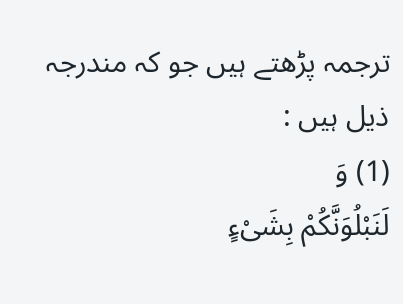ترجمہ پڑھتے ہیں جو کہ مندرجہ
ذیل ہیں :
(1) وَ
لَنَبْلُوَنَّكُمْ بِشَیْءٍ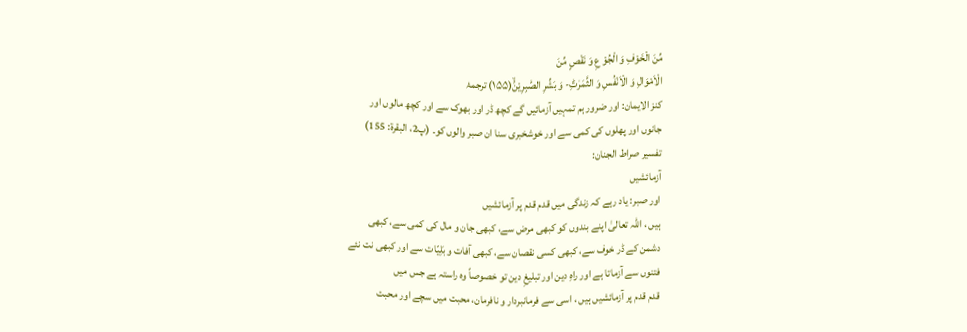مِّنَ الْخَوْفِ وَ الْجُوْ عِ وَ نَقْصٍ مِّنَ
الْاَمْوَالِ وَ الْاَنْفُسِ وَ الثَّمَرٰتِؕ- وَ بَشِّرِ الصّٰبِرِیْنَۙ(۱۵۵) ترجمۂ
کنز الایمان: اور ضرور ہم تمہیں آزمائیں گے کچھ ڈر اور بھوک سے اور کچھ مالوں اور
جانوں اور پھلوں کی کمی سے اور خوشخبری سنا ان صبر والوں کو۔ (پ2، البقرۃ: 155)
تفسیر صراط الجنان:
آزمائشیں
اور صبر: یاد رہے کہ زندگی میں قدم قدم پر آزمائشیں
ہیں ، اللہ تعالیٰ اپنے بندوں کو کبھی مرض سے، کبھی جان و مال کی کمی سے، کبھی
دشمن کے ڈر خوف سے، کبھی کسی نقصان سے، کبھی آفات و بَلِیّات سے اور کبھی نت نئے
فتنوں سے آزماتا ہے اور راہِ دین اور تبلیغِ دین تو خصوصاً وہ راستہ ہے جس میں
قدم قدم پر آزمائشیں ہیں ، اسی سے فرمانبردار و نافرمان، محبت میں سچے اور محبت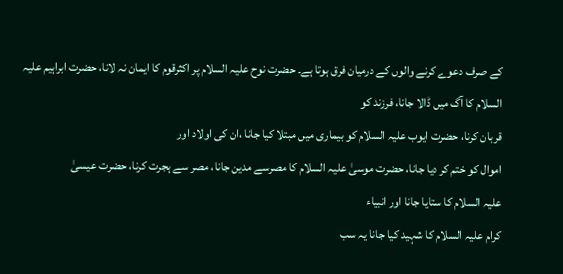کے صرف دعوے کرنے والوں کے درمیان فرق ہوتا ہے۔ حضرت نوح علیہ السلام پر اکثرقوم کا ایمان نہ لانا، حضرت ابراہیم علیہ
السلام کا آگ میں ڈالا جانا، فرزند کو
قربان کرنا، حضرت ایوب علیہ السلام کو بیماری میں مبتلا کیا جانا ،ان کی اولاد اور
اموال کو ختم کر دیا جانا، حضرت موسیٰ علیہ السلام کا مصرسے مدین جانا، مصر سے ہجرت کرنا، حضرت عیسیٰ
علیہ السلام کا ستایا جانا اور انبیاء
کرام علیہ السلام کا شہید کیا جانا یہ سب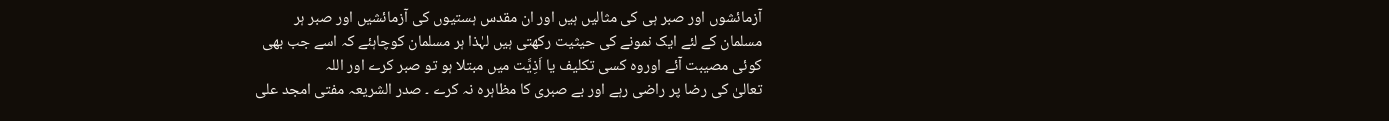آزمائشوں اور صبر ہی کی مثالیں ہیں اور ان مقدس ہستیوں کی آزمائشیں اور صبر ہر
مسلمان کے لئے ایک نمونے کی حیثیت رکھتی ہیں لہٰذا ہر مسلمان کوچاہئے کہ اسے جب بھی
کوئی مصیبت آئے اوروہ کسی تکلیف یا اَذِیَّت میں مبتلا ہو تو صبر کرے اور اللہ
تعالیٰ کی رضا پر راضی رہے اور بے صبری کا مظاہرہ نہ کرے ۔ صدر الشریعہ مفتی امجد علی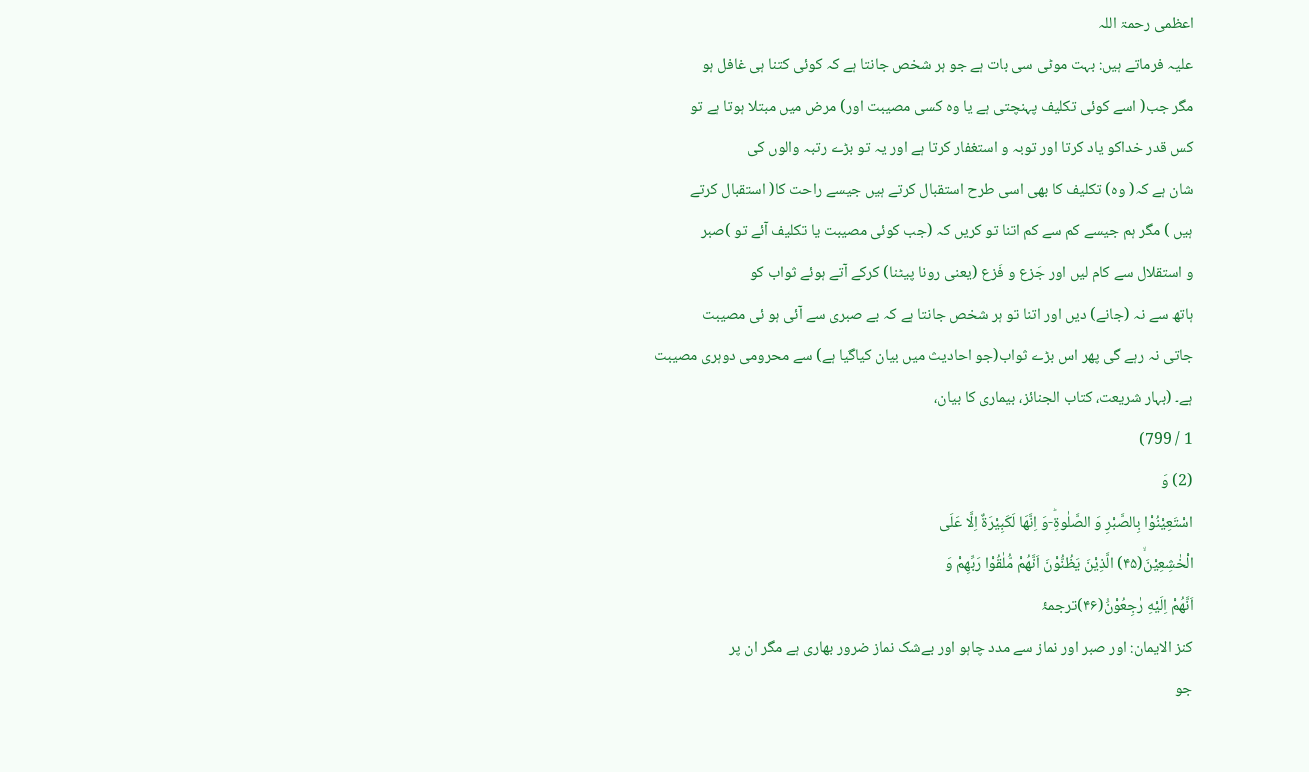اعظمی رحمۃ اللہ
علیہ فرماتے ہیں: بہت موٹی سی بات ہے جو ہر شخص جانتا ہے کہ کوئی کتنا ہی غافل ہو
مگر جب( اسے کوئی تکلیف پہنچتی ہے یا وہ کسی مصیبت اور) مرض میں مبتلا ہوتا ہے تو
کس قدر خداکو یاد کرتا اور توبہ و استغفار کرتا ہے اور یہ تو بڑے رتبہ والوں کی
شان ہے کہ( وہ) تکلیف کا بھی اسی طرح استقبال کرتے ہیں جیسے راحت کا( استقبال کرتے
ہیں ) مگر ہم جیسے کم سے کم اتنا تو کریں کہ (جب کوئی مصیبت یا تکلیف آئے تو )صبر
و استقلال سے کام لیں اور جَزع و فَزع (یعنی رونا پیٹنا) کرکے آتے ہوئے ثواب کو
ہاتھ سے نہ (جانے) دیں اور اتنا تو ہر شخص جانتا ہے کہ بے صبری سے آئی ہو ئی مصیبت
جاتی نہ رہے گی پھر اس بڑے ثواب(جو احادیث میں بیان کیاگیا ہے) سے محرومی دوہری مصیبت
ہے۔ (بہار شریعت، کتاب الجنائز، بیماری کا بیان،
1 / 799)
(2) وَ
اسْتَعِیْنُوْا بِالصَّبْرِ وَ الصَّلٰوةِؕ-وَ اِنَّهَا لَكَبِیْرَةٌ اِلَّا عَلَى
الْخٰشِعِیْنَۙ(۴۵) الَّذِیْنَ یَظُنُّوْنَ اَنَّهُمْ مُّلٰقُوْا رَبِّهِمْ وَ
اَنَّهُمْ اِلَیْهِ رٰجِعُوْنَ۠(۴۶)ترجمۂ
کنز الایمان: اور صبر اور نماز سے مدد چاہو اور بےشک نماز ضرور بھاری ہے مگر ان پر
جو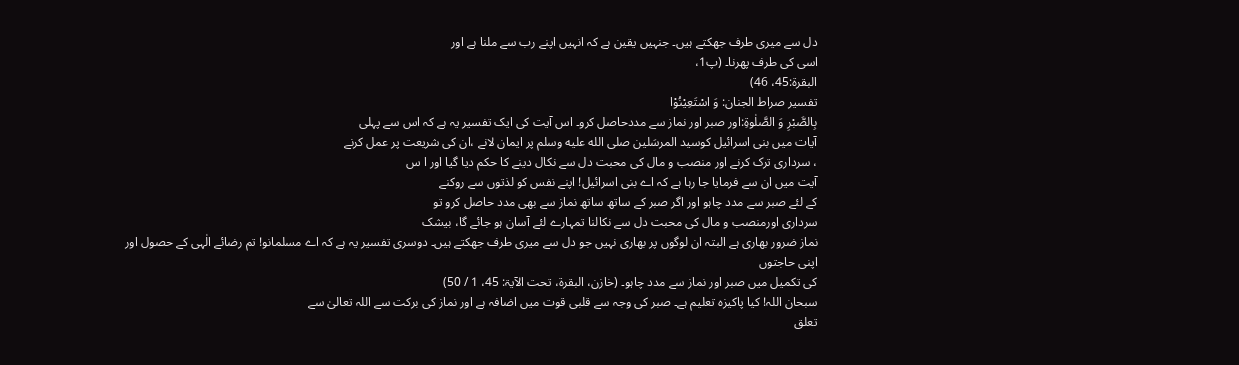دل سے میری طرف جھکتے ہیں۔ جنہیں یقین ہے کہ انہیں اپنے رب سے ملنا ہے اور
اسی کی طرف پھرنا۔ (پ1،
البقرۃ:45، 46)
تفسیر صراط الجنان: وَ اسْتَعِیْنُوْا
بِالصَّبْرِ وَ الصَّلٰوةِ:اور صبر اور نماز سے مددحاصل کرو۔ اس آیت کی ایک تفسیر یہ ہے کہ اس سے پہلی
آیات میں بنی اسرائیل کوسید المرسَلین صلى الله عليه وسلم پر ایمان لانے ،ان کی شریعت پر عمل کرنے
، سرداری ترک کرنے اور منصب و مال کی محبت دل سے نکال دینے کا حکم دیا گیا اور ا س
آیت میں ان سے فرمایا جا رہا ہے کہ اے بنی اسرائیل! اپنے نفس کو لذتوں سے روکنے
کے لئے صبر سے مدد چاہو اور اگر صبر کے ساتھ ساتھ نماز سے بھی مدد حاصل کرو تو
سرداری اورمنصب و مال کی محبت دل سے نکالنا تمہارے لئے آسان ہو جائے گا، بیشک
نماز ضرور بھاری ہے البتہ ان لوگوں پر بھاری نہیں جو دل سے میری طرف جھکتے ہیں۔ دوسری تفسیر یہ ہے کہ اے مسلمانو! تم رضائے الٰہی کے حصول اور اپنی حاجتوں
کی تکمیل میں صبر اور نماز سے مدد چاہو۔ (خازن، البقرۃ، تحت الآیۃ: 45، 1 / 50)
سبحان اللہ! کیا پاکیزہ تعلیم ہے۔ صبر کی وجہ سے قلبی قوت میں اضافہ ہے اور نماز کی برکت سے اللہ تعالیٰ سے
تعلق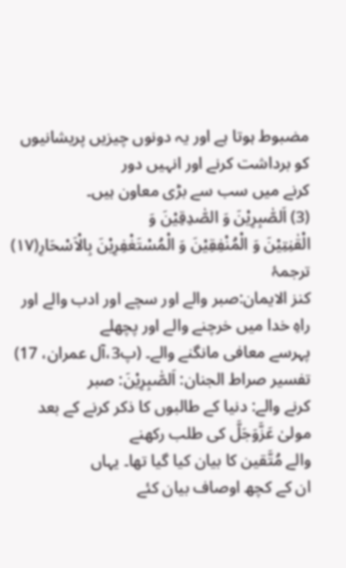مضبوط ہوتا ہے اور یہ دونوں چیزیں پریشانیوں کو برداشت کرنے اور انہیں دور
کرنے میں سب سے بڑی معاون ہیں۔
(3) اَلصّٰبِرِیْنَ وَ الصّٰدِقِیْنَ وَ
الْقٰنِتِیْنَ وَ الْمُنْفِقِیْنَ وَ الْمُسْتَغْفِرِیْنَ بِالْاَسْحَارِ(۱۷) ترجمۂ
کنز الایمان:صبر والے اور سچے اور ادب والے اور راہِ خدا میں خرچنے والے اور پچھلے
پہرسے معافی مانگنے والے۔ (پ3،آل عمران، 17)
تفسیر صراط الجنان: اَلصّٰبِرِیْنَ: صبر
کرنے والے: دنیا کے طالبوں کا ذکر کرنے کے بعد مولیٰ عَزَّوَجَلَّ کی طلب رکھنے
والے مُتَّقین کا بیان کیا گیا تھا۔ یہاں
ان کے کچھ اوصاف بیان کئے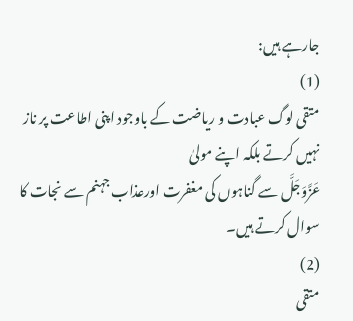جارہے ہیں:
(1)
متقی لوگ عبادت و ریاضت کے باوجود اپنی اطاعت پر ناز نہیں کرتے بلکہ اپنے مولیٰ
عَزَّوَجَلَّ سے گناہوں کی مغفرت اورعذاب جہنم سے نجات کا سوال کرتے ہیں۔
(2)
متقی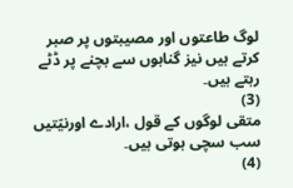لوگ طاعتوں اور مصیبتوں پر صبر کرتے ہیں نیز گناہوں سے بچنے پر ڈٹے رہتے ہیں۔
(3)
متقی لوگوں کے قول ،ارادے اورنیّتیں سب سچی ہوتی ہیں۔
(4)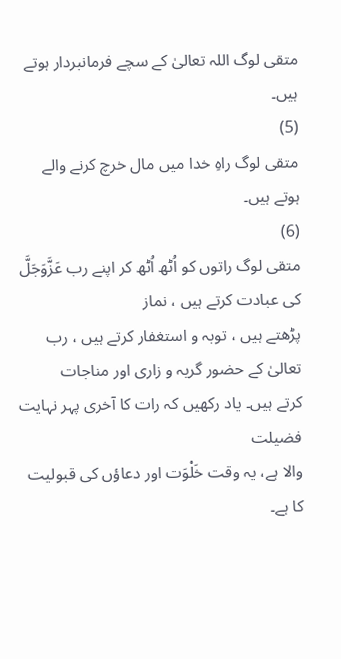متقی لوگ اللہ تعالیٰ کے سچے فرمانبردار ہوتے ہیں۔
(5)
متقی لوگ راہِ خدا میں مال خرچ کرنے والے ہوتے ہیں۔
(6)
متقی لوگ راتوں کو اُٹھ اُٹھ کر اپنے رب عَزَّوَجَلَّ کی عبادت کرتے ہیں ، نماز
پڑھتے ہیں ، توبہ و استغفار کرتے ہیں ، رب تعالیٰ کے حضور گریہ و زاری اور مناجات
کرتے ہیں۔ یاد رکھیں کہ رات کا آخری پہر نہایت فضیلت
والا ہے، یہ وقت خَلْوَت اور دعاؤں کی قبولیت کا ہے۔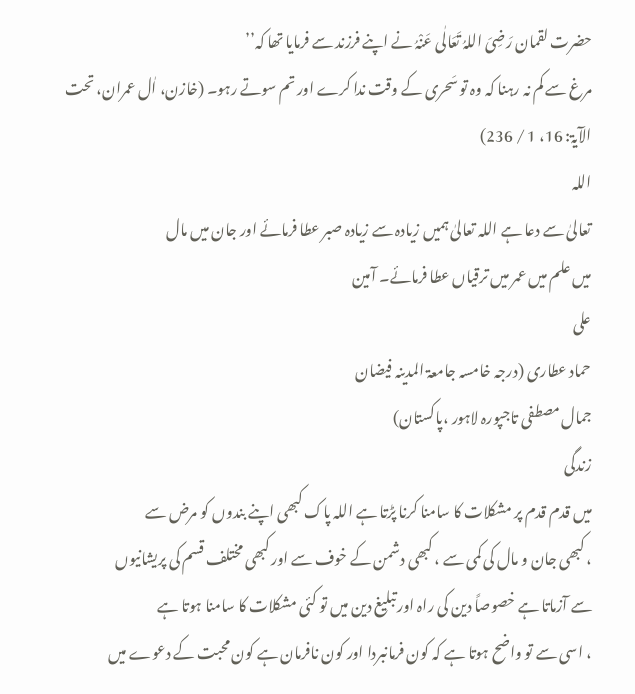حضرت لقمان رَضِیَ اللہُ تَعَالٰی عَنْہُ نے اپنے فرزند سے فرمایا تھا کہ’’
مرغ سے کم نہ رہنا کہ وہ تو سَحری کے وقت ندا کرے اور تم سوتے رہو۔ (خازن، اٰل عمران، تحت الآیۃ: 16، 1 / 236)
اللہ
تعالیٰ سے دعا ہے اللہ تعالیٰ ہمیں زیادہ سے زیادہ صبر عطا فرمائے اور جان میں مال
میں علم میں عمر میں ترقیاں عطا فرمائے۔ آمین
علی
حماد عطاری (درجہ خامسہ جامعۃ المدینہ فیضان
جمال مصطفی تاجپورہ لاہور ،پاکستان)
زندگی
میں قدم قدم پر مشکلات کا سامنا کرنا پڑتا ہے اللہ پاک کبھی اپنے بندوں کو مرض سے
، کبھی جان و مال کی کمی سے ، کبھی دشمن کے خوف سے اور کبھی مختلف قسم کی پریشانیوں
سے آزماتا ہے خصوصاً دین کی راہ اور تبلیغ دین میں تو کئی مشکلات کا سامنا ہوتا ہے
، اسی سے تو واضح ہوتا ہے کہ کون فرمانبردا اور کون نافرمان ہے کون محبت کے دعوے میں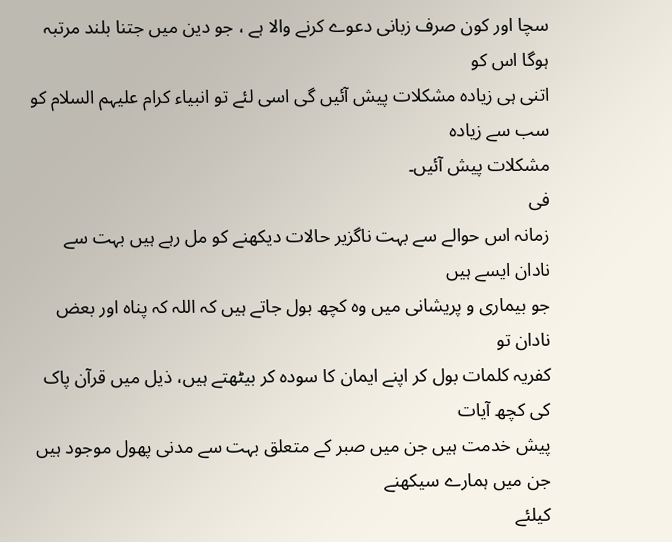سچا اور کون صرف زبانی دعوے کرنے والا ہے ، جو دین میں جتنا بلند مرتبہ ہوگا اس کو
اتنی ہی زیادہ مشکلات پیش آئیں گی اسی لئے تو انبیاء کرام علیہم السلام کو سب سے زیادہ
مشکلات پیش آئیں۔
فی
زمانہ اس حوالے سے بہت ناگزیر حالات دیکھنے کو مل رہے ہیں بہت سے نادان ایسے ہیں
جو بیماری و پریشانی میں وہ کچھ بول جاتے ہیں کہ اللہ کہ پناہ اور بعض نادان تو
کفریہ کلمات بول کر اپنے ایمان کا سودہ کر بیٹھتے ہیں، ذیل میں قرآن پاک کی کچھ آیات
پیش خدمت ہیں جن میں صبر کے متعلق بہت سے مدنی پھول موجود ہیں جن میں ہمارے سیکھنے
کیلئے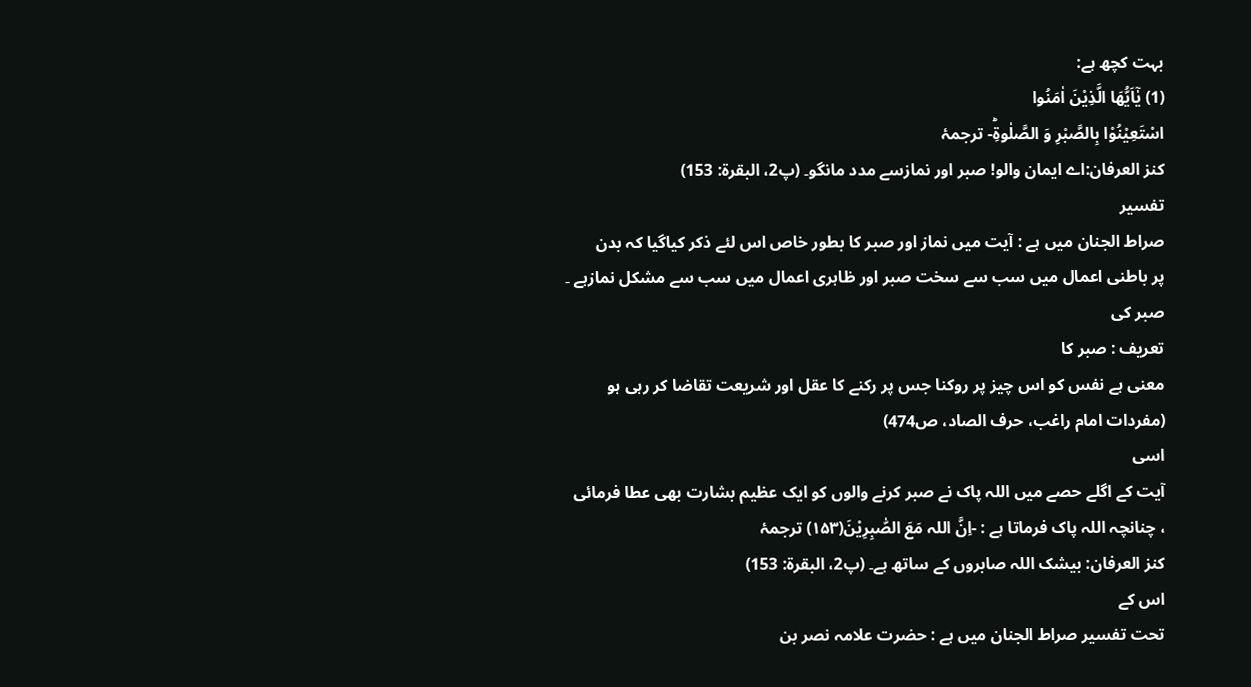بہت کچھ ہے:
(1) یٰۤاَیُّهَا الَّذِیْنَ اٰمَنُوا
اسْتَعِیْنُوْا بِالصَّبْرِ وَ الصَّلٰوةِؕ- ترجمۂ
کنز العرفان:اے ایمان والو! صبر اور نمازسے مدد مانگو۔ (پ2، البقرۃ: 153)
تفسیر
صراط الجنان میں ہے : آیت میں نماز اور صبر کا بطور خاص اس لئے ذکر کیاگیا کہ بدن
پر باطنی اعمال میں سب سے سخت صبر اور ظاہری اعمال میں سب سے مشکل نمازہے ۔
صبر کی
تعریف : صبر کا
معنی ہے نفس کو اس چیز پر روکنا جس پر رکنے کا عقل اور شریعت تقاضا کر رہی ہو
(مفردات امام راغب، حرف الصاد، ص474)
اسی
آیت کے اگلے حصے میں اللہ پاک نے صبر کرنے والوں کو ایک عظیم بشارت بھی عطا فرمائی
، چنانچہ اللہ پاک فرماتا ہے : -اِنَّ اللہ مَعَ الصّٰبِرِیْنَ(۱۵۳) ترجمۂ
کنز العرفان: بیشک اللہ صابروں کے ساتھ ہے۔ (پ2، البقرۃ: 153)
اس کے
تحت تفسیر صراط الجنان میں ہے : حضرت علامہ نصر بن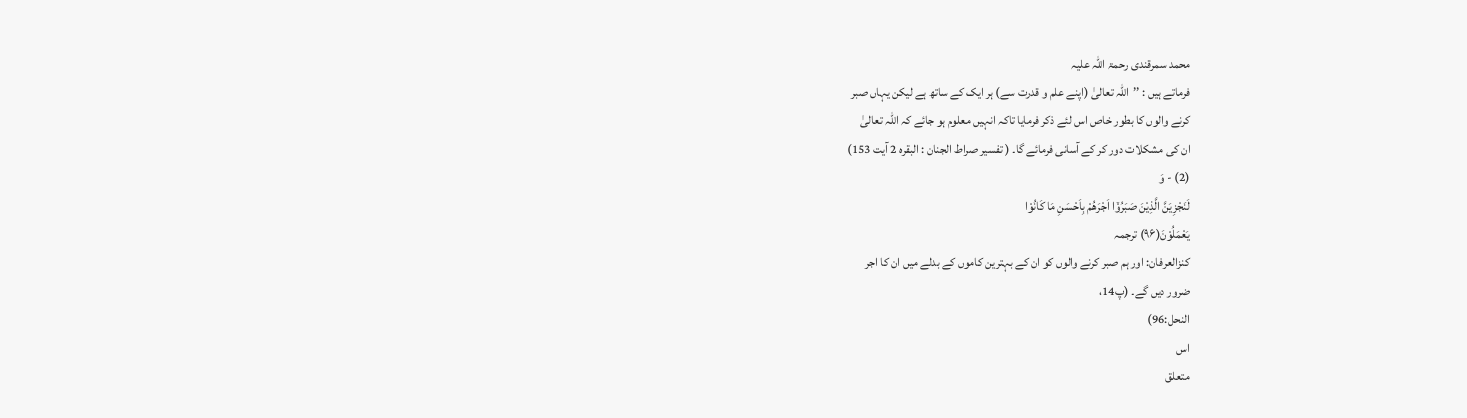محمد سمرقندی رحمۃ اللہ علیہ
فرماتے ہیں : ’’اللہ تعالیٰ (اپنے علم و قدرت سے) ہر ایک کے ساتھ ہے لیکن یہاں صبر
کرنے والوں کا بطور خاص اس لئے ذکر فرمایا تاکہ انہیں معلوم ہو جائے کہ اللہ تعالیٰ
ان کی مشکلات دور کر کے آسانی فرمائے گا۔ ( تفسیر صراط الجنان : البقرہ 2 آیت 153)
(2) - وَ
لَنَجْزِیَنَّ الَّذِیْنَ صَبَرُوْۤا اَجْرَهُمْ بِاَحْسَنِ مَا كَانُوْا
یَعْمَلُوْنَ(۹۶) ترجمہ
کنزالعرفان: اور ہم صبر کرنے والوں کو ان کے بہترین کاموں کے بدلے میں ان کا اجر
ضرور دیں گے۔ (پ14،
النحل:96)
اس
متعلق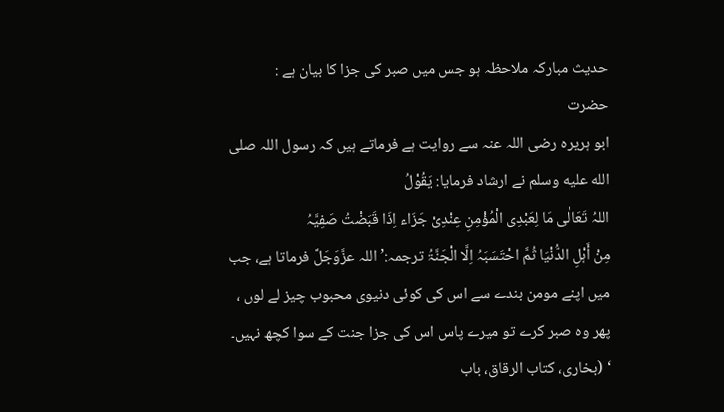حدیث مبارکہ ملاحظہ ہو جس میں صبر کی جزا کا بیان ہے :
حضرت
ابو ہریرہ رضی اللہ عنہ سے روایت ہے فرماتے ہیں کہ رسول اللہ صلى الله عليه وسلم نے ارشاد فرمایا: یَقُوْلُ
اللہُ تَعَالٰی مَا لِعَبْدِی الْمُؤْمِنِ عِنْدِیْ جَزَاء اِذَا قَبَضْتُ صَفِیَّہُ
مِنْ أَہْلِ الدُّنْیَا ثُمَّ احْتَسَبَہُ اِلَّا الْجَنَّۃُ ترجمہ:’ اللہ عزَّوَجَلَّ فرماتا ہے، جب میں اپنے مومن بندے سے اس کی کوئی دنیوی محبوب چیز لے لوں ،
پھر وہ صبر کرے تو میرے پاس اس کی جزا جنت کے سوا کچھ نہیں۔ ‘ (بخاری، کتاب الرقاق، باب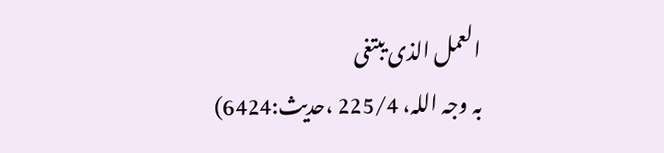العمل الذی یبتغی
بہ وجہ اللہ، 225/4 ،حدیث:6424)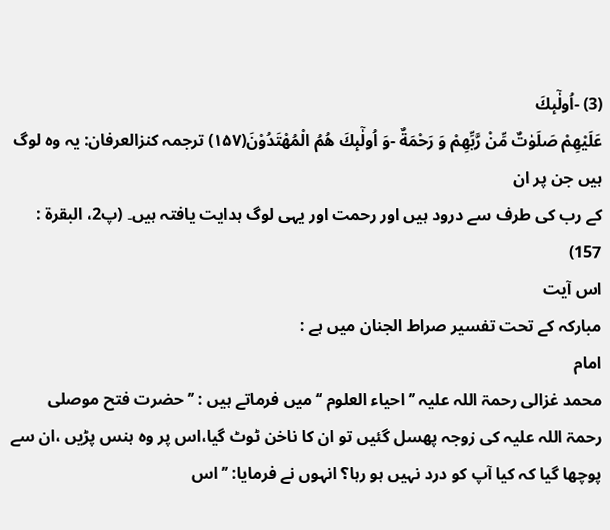(3) -اُولٰٓىٕكَ
عَلَیْهِمْ صَلَوٰتٌ مِّنْ رَّبِّهِمْ وَ رَحْمَةٌ -وَ اُولٰٓىٕكَ هُمُ الْمُهْتَدُوْنَ(۱۵۷) ترجمہ کنزالعرفان: یہ وہ لوگ ہیں جن پر ان
کے رب کی طرف سے درود ہیں اور رحمت اور یہی لوگ ہدایت یافتہ ہیں۔ (پ2، البقرۃ : 157)
اس آیت
مبارکہ کے تحت تفسیر صراط الجنان میں ہے :
امام
محمد غزالی رحمۃ اللہ علیہ ’’ احیاء العلوم ‘‘میں فرماتے ہیں : ’’ حضرت فتح موصلی
رحمۃ اللہ علیہ کی زوجہ پھسل گئیں تو ان کا ناخن ٹوٹ گیا،اس پر وہ ہنس پڑیں ،ان سے
پوچھا گیا کہ کیا آپ کو درد نہیں ہو رہا؟ انہوں نے فرمایا: ’’اس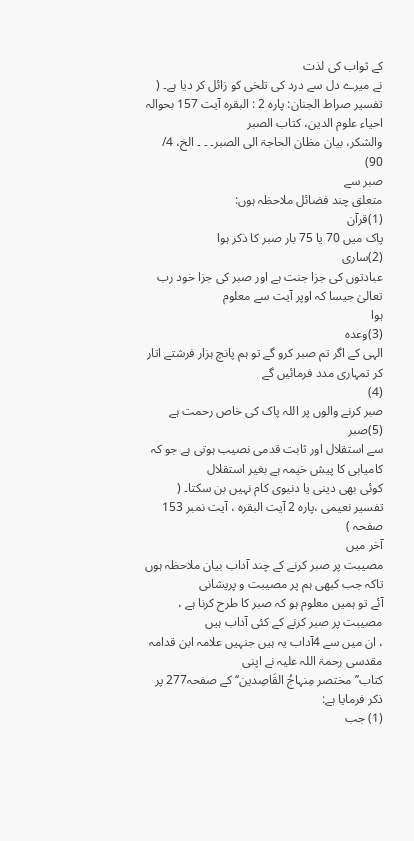کے ثواب کی لذت
نے میرے دل سے درد کی تلخی کو زائل کر دیا ہے۔ (
تفسیر صراط الجنان: پارہ 2 : البقرہ آیت 157 بحوالہ احیاء علوم الدین، کتاب الصبر
والشکر، بیان مظان الحاجۃ الی الصبر۔ ۔ ۔ الخ، 4/ 90)
صبر سے
متعلق چند فضائل ملاحظہ ہوں:
(1)قرآن
پاک میں 70 یا 75 بار صبر کا ذکر ہوا
(2)ساری
عبادتوں کی جزا جنت ہے اور صبر کی جزا خود رب تعالیٰ جیسا کہ اوپر آیت سے معلوم
ہوا
(3)وعدہ
الہی کے اگر تم صبر کرو گے تو ہم پانچ ہزار فرشتے اتار کر تمہاری مدد فرمائیں گے
(4)
صبر کرنے والوں پر اللہ پاک کی خاص رحمت ہے
(5)صبر
سے استقلال اور ثابت قدمی نصیب ہوتی ہے جو کہ کامیابی کا پیش خیمہ ہے بغیر استقلال
کوئی بھی دینی یا دنیوی کام نہیں بن سکتا۔ (
تفسیر نعیمی ،پارہ 2 آیت البقرہ ، آیت نمبر 153 صفحہ )
آخر میں
مصیبت پر صبر کرنے کے چند آداب بیان ملاحظہ ہوں تاکہ جب کبھی ہم پر مصیبت و پریشانی
آئے تو ہمیں معلوم ہو کہ صبر کا طرح کرنا ہے ، مصیبت پر صبر کرنے کے کئی آداب ہیں
، ان میں سے 4آداب یہ ہیں جنہیں علامہ ابن قدامہ مقدسی رحمۃ اللہ علیہ نے اپنی
کتاب’’مختصر مِنہاجُ القَاصِدین‘‘ کے صفحہ277 پر ذکر فرمایا ہے:
(1) جب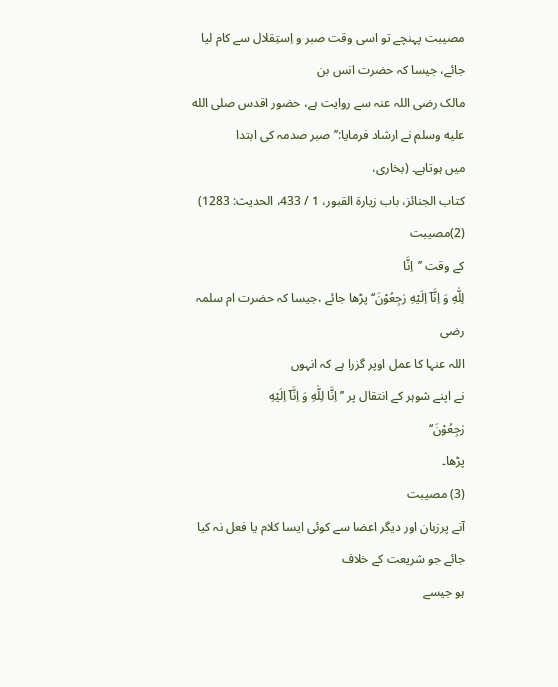مصیبت پہنچے تو اسی وقت صبر و اِستِقلال سے کام لیا جائے، جیسا کہ حضرت انس بن
مالک رضی اللہ عنہ سے روایت ہے، حضور اقدس صلى الله عليه وسلم نے ارشاد فرمایا:’’ صبر صدمہ کی ابتدا
میں ہوتاہے۔ (بخاری،
کتاب الجنائز، باب زیارۃ القبور، 1 / 433، الحدیث: 1283)
(2)مصیبت
کے وقت ’’اِنَّا
لِلّٰهِ وَ اِنَّاۤ اِلَیْهِ رٰجِعُوْنَ‘‘ پڑھا جائے ،جیسا کہ حضرت ام سلمہ رضی
اللہ عنہا کا عمل اوپر گزرا ہے کہ انہوں
نے اپنے شوہر کے انتقال پر ’’ اِنَّا لِلّٰهِ وَ اِنَّاۤ اِلَیْهِ
رٰجِعُوْنَ‘‘
پڑھا۔
(3) مصیبت
آنے پرزبان اور دیگر اعضا سے کوئی ایسا کلام یا فعل نہ کیا جائے جو شریعت کے خلاف
ہو جیسے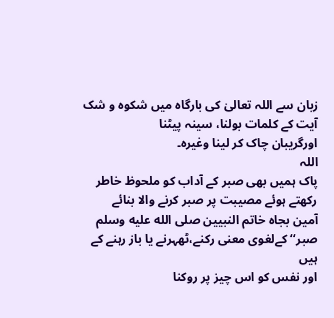زبان سے اللہ تعالیٰ کی بارگاہ میں شکوہ و شک آیت کے کلمات بولنا، سینہ پیٹنا
اورگریبان چاک کر لینا وغیرہ۔
اللہ
پاک ہمیں بھی صبر کے آداب کو ملحوظ خاطر رکھتے ہوئے مصیبت پر صبر کرنے والا بنائے
آمین بجاہ خاتم النبیین صلى الله عليه وسلم
صبر‘‘ كےلغوی معنى ركنے،ٹھہرنے یا باز رہنے کے ہیں
اور نفس کو اس چیز پر روکنا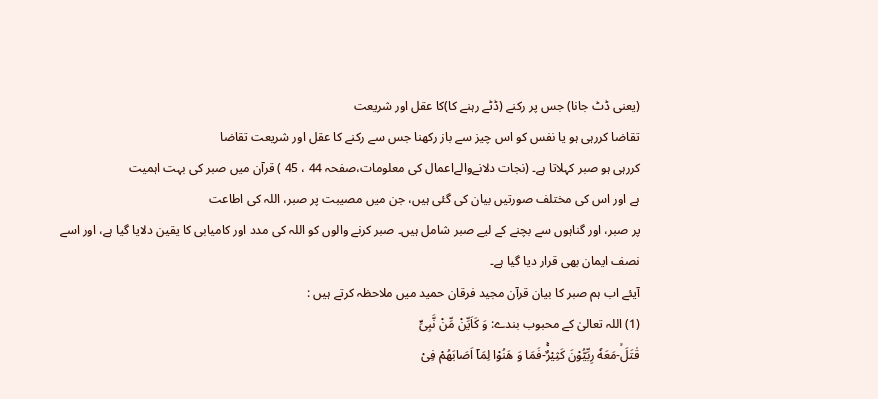(یعنی ڈٹ جانا) جس پر رکنے (ڈٹے رہنے کا)کا عقل اور شریعت
تقاضا کررہی ہو یا نفس کو اس چیز سے باز رکھنا جس سے رکنے کا عقل اور شریعت تقاضا
کررہی ہو صبر کہلاتا ہے۔ (نجات دلانےوالےاعمال کی معلومات،صفحہ 44 ، 45 ) قرآن میں صبر کی بہت اہمیت
ہے اور اس کی مختلف صورتیں بیان کی گئی ہیں، جن میں مصیبت پر صبر، اللہ کی اطاعت
پر صبر، اور گناہوں سے بچنے کے لیے صبر شامل ہیں۔ صبر کرنے والوں کو اللہ کی مدد اور کامیابی کا یقین دلایا گیا ہے، اور اسے
نصف ایمان بھی قرار دیا گیا ہے۔
آیئے اب ہم صبر کا بیان قرآن مجید فرقان حمید میں ملاحظہ کرتے ہیں :
(1) اللہ تعالیٰ کے محبوب بندے: وَ كَاَیِّنْ مِّنْ نَّبِیٍّ
قٰتَلَۙ-مَعَهٗ رِبِّیُّوْنَ كَثِیْرٌۚ-فَمَا وَ هَنُوْا لِمَاۤ اَصَابَهُمْ فِیْ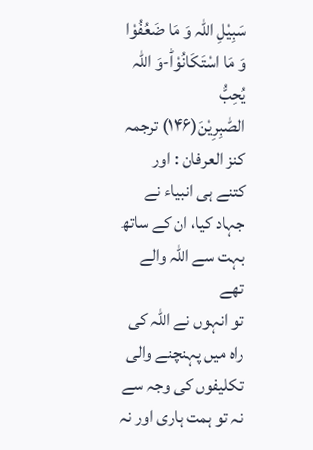سَبِیْلِ اللہ وَ مَا ضَعُفُوْا وَ مَا اسْتَكَانُوْاؕ-وَ اللہ یُحِبُّ
الصّٰبِرِیْنَ(۱۴۶) ترجمہ
کنز العرفان : اور کتنے ہی انبیاء نے جہاد کیا، ان کے ساتھ بہت سے اللہ والے تھے
تو انہوں نے اللہ کی راہ میں پہنچنے والی تکلیفوں کی وجہ سے نہ تو ہمت ہاری اور نہ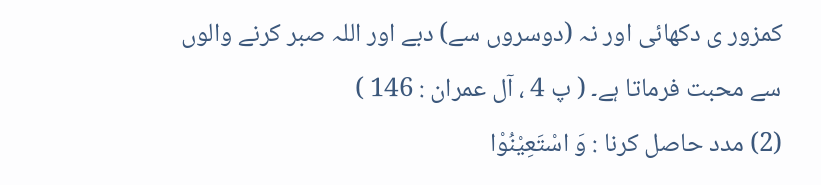کمزور ی دکھائی اور نہ (دوسروں سے) دبے اور اللہ صبر کرنے والوں سے محبت فرماتا ہے۔ ( پ 4 ، آل عمران : 146 )
(2) مدد حاصل کرنا : وَ اسْتَعِیْنُوْا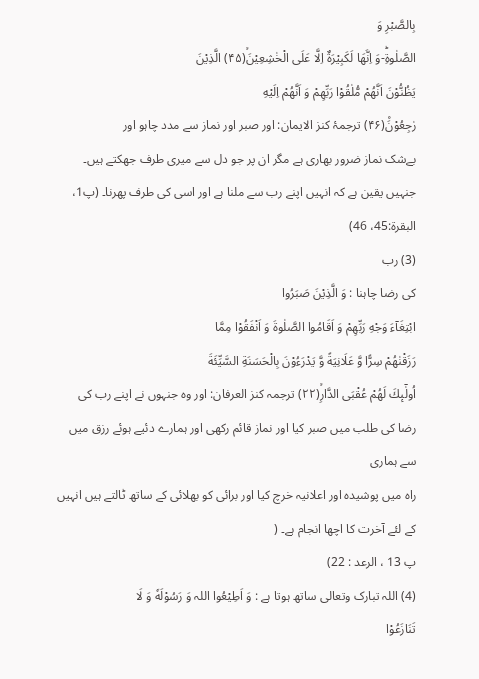بِالصَّبْرِ وَ
الصَّلٰوةِؕ-وَ اِنَّهَا لَكَبِیْرَةٌ اِلَّا عَلَى الْخٰشِعِیْنَۙ(۴۵) الَّذِیْنَ
یَظُنُّوْنَ اَنَّهُمْ مُّلٰقُوْا رَبِّهِمْ وَ اَنَّهُمْ اِلَیْهِ
رٰجِعُوْنَ۠(۴۶) ترجمۂ کنز الایمان: اور صبر اور نماز سے مدد چاہو اور
بےشک نماز ضرور بھاری ہے مگر ان پر جو دل سے میری طرف جھکتے ہیں۔ جنہیں یقین ہے کہ انہیں اپنے رب سے ملنا ہے اور اسی کی طرف پھرنا۔ (پ1، البقرۃ:45، 46)
(3) رب
کی رضا چاہنا : وَ الَّذِیْنَ صَبَرُوا
ابْتِغَآءَ وَجْهِ رَبِّهِمْ وَ اَقَامُوا الصَّلٰوةَ وَ اَنْفَقُوْا مِمَّا
رَزَقْنٰهُمْ سِرًّا وَّ عَلَانِیَةً وَّ یَدْرَءُوْنَ بِالْحَسَنَةِ السَّیِّئَةَ
اُولٰٓىٕكَ لَهُمْ عُقْبَى الدَّارِۙ(۲۲) ترجمہ کنز العرفان: اور وہ جنہوں نے اپنے رب کی
رضا کی طلب میں صبر کیا اور نماز قائم رکھی اور ہمارے دئیے ہوئے رزق میں سے ہماری
راہ میں پوشیدہ اور اعلانیہ خرچ کیا اور برائی کو بھلائی کے ساتھ ٹالتے ہیں انہیں
کے لئے آخرت کا اچھا انجام ہے۔ (
پ 13 ، الرعد : 22)
(4) اللہ تبارک وتعالی ساتھ ہوتا ہے : وَ اَطِیْعُوا اللہ وَ رَسُوْلَهٗ وَ لَا
تَنَازَعُوْا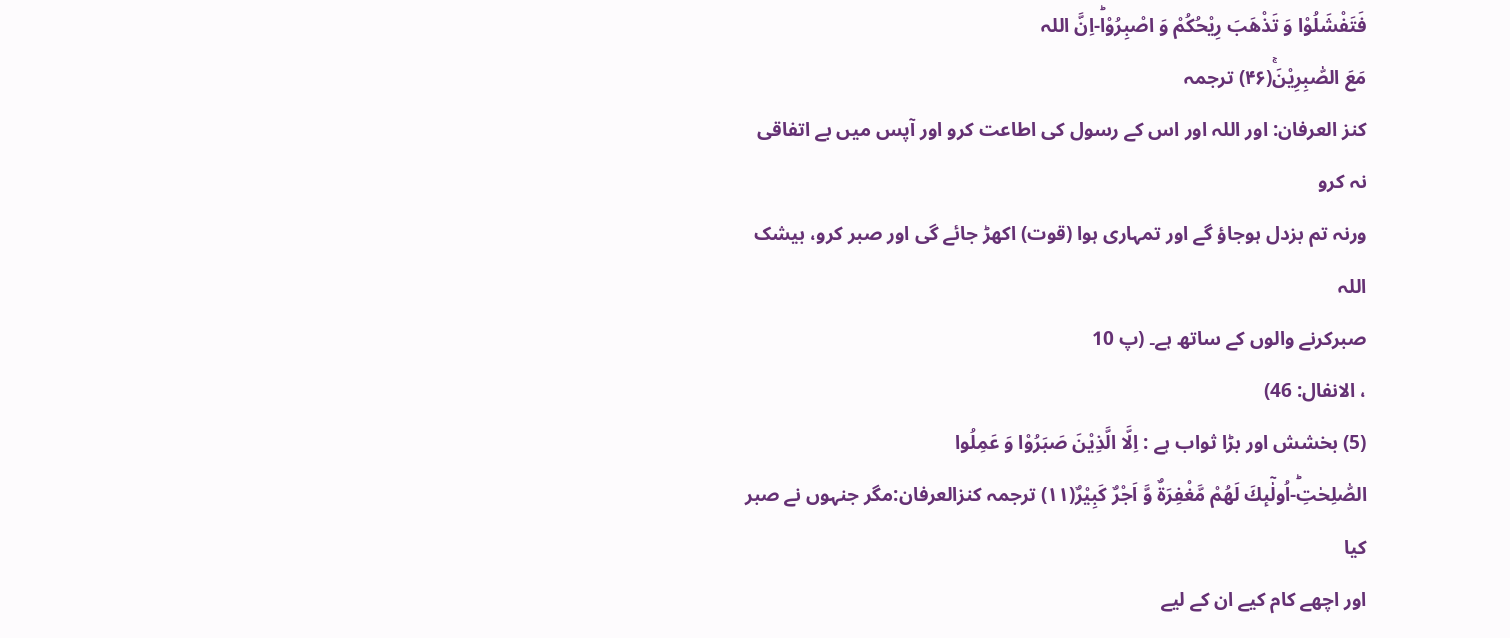فَتَفْشَلُوْا وَ تَذْهَبَ رِیْحُكُمْ وَ اصْبِرُوْاؕ-اِنَّ اللہ
مَعَ الصّٰبِرِیْنَۚ(۴۶) ترجمہ
کنز العرفان: اور اللہ اور اس کے رسول کی اطاعت کرو اور آپس میں بے اتفاقی نہ کرو
ورنہ تم بزدل ہوجاؤ گے اور تمہاری ہوا (قوت) اکھڑ جائے گی اور صبر کرو، بیشک اللہ
صبرکرنے والوں کے ساتھ ہے۔ (پ 10
، الانفال: 46)
(5) بخشش اور بڑا ثواب ہے : اِلَّا الَّذِیْنَ صَبَرُوْا وَ عَمِلُوا
الصّٰلِحٰتِؕ-اُولٰٓىٕكَ لَهُمْ مَّغْفِرَةٌ وَّ اَجْرٌ كَبِیْرٌ(۱۱) ترجمہ کنزالعرفان:مگر جنہوں نے صبر کیا
اور اچھے کام کیے ان کے لیے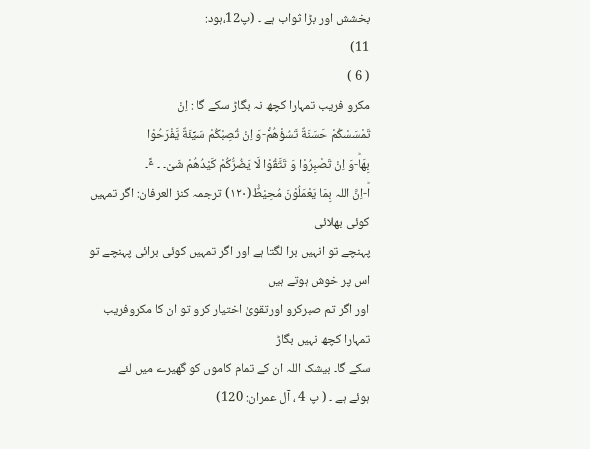بخشش اور بڑا ثواب ہے ۔ (پ12،ہود:
11)
( 6 )
مکرو فریب تمہارا کچھ نہ بگاڑ سکے گا : اِنْ
تَمْسَسْكُمْ حَسَنَةٌ تَسُؤْهُمْ٘-وَ اِنْ تُصِبْكُمْ سَیِّئَةٌ یَّفْرَحُوْا
بِهَاؕ-وَ اِنْ تَصْبِرُوْا وَ تَتَّقُوْا لَا یَضُرُّكُمْ كَیْدُهُمْ شَیْ۔ ۔ ٴً۔
اؕ-اِنَّ اللہ بِمَا یَعْمَلُوْنَ مُحِیْطٌ۠(۱۲۰) ترجمہ کنز العرفان: اگر تمہیں کوئی بھلائی
پہنچے تو انہیں برا لگتا ہے اور اگر تمہیں کوئی برائی پہنچے تو اس پر خوش ہوتے ہیں
اور اگر تم صبرکرو اورتقویٰ اختیار کرو تو ان کا مکروفریب تمہارا کچھ نہیں بگاڑ
سکے گا۔ بیشک اللہ ان کے تمام کاموں کو گھیرے میں لئے
ہوئے ہے ۔ ( پ 4 ، آل عمران: 120)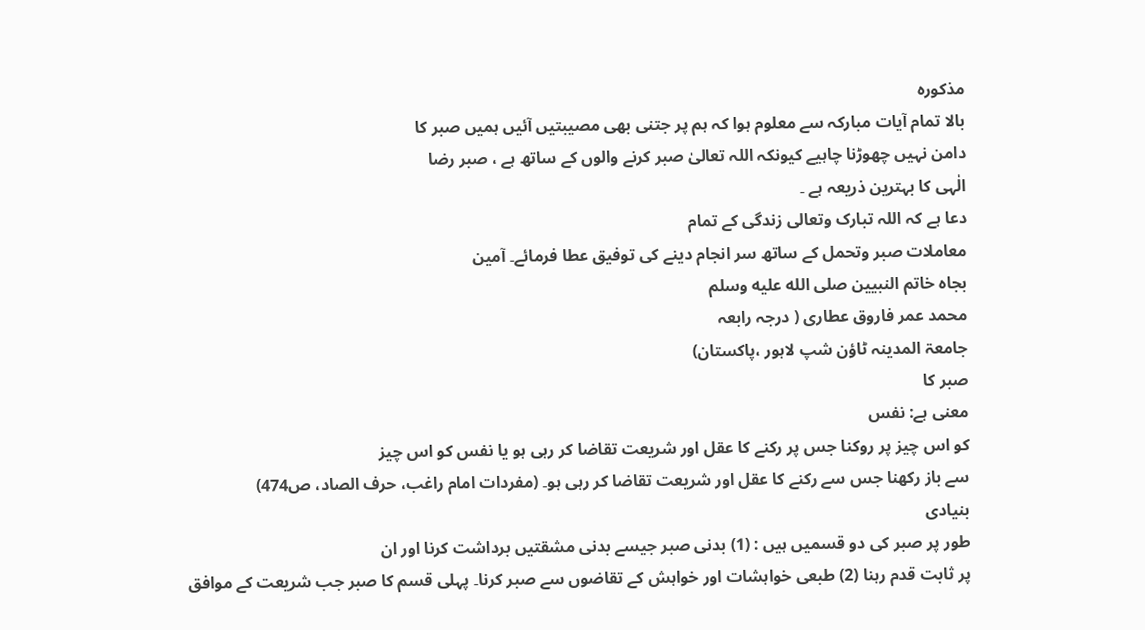مذکورہ
بالا تمام آیات مبارکہ سے معلوم ہوا کہ ہم پر جتنی بھی مصیبتیں آئیں ہمیں صبر کا
دامن نہیں چھوڑنا چاہیے کیونکہ اللہ تعالیٰ صبر کرنے والوں کے ساتھ ہے ، صبر رضا
الٰہی کا بہترین ذریعہ ہے ۔
دعا ہے کہ اللہ تبارک وتعالی زندگی کے تمام
معاملات صبر وتحمل کے ساتھ سر انجام دینے کی توفیق عطا فرمائے۔ آمین
بجاہ خاتم النبیین صلى الله عليه وسلم
محمد عمر فاروق عطاری ( درجہ رابعہ
جامعۃ المدینہ ٹاؤن شپ لاہور ،پاکستان)
صبر کا
معنی ہے: نفس
کو اس چیز پر روکنا جس پر رکنے کا عقل اور شریعت تقاضا کر رہی ہو یا نفس کو اس چیز
سے باز رکھنا جس سے رکنے کا عقل اور شریعت تقاضا کر رہی ہو۔ (مفردات امام راغب، حرف الصاد، ص474)
بنیادی
طور پر صبر کی دو قسمیں ہیں : (1) بدنی صبر جیسے بدنی مشقتیں برداشت کرنا اور ان
پر ثابت قدم رہنا (2) طبعی خواہشات اور خواہش کے تقاضوں سے صبر کرنا۔ پہلی قسم کا صبر جب شریعت کے موافق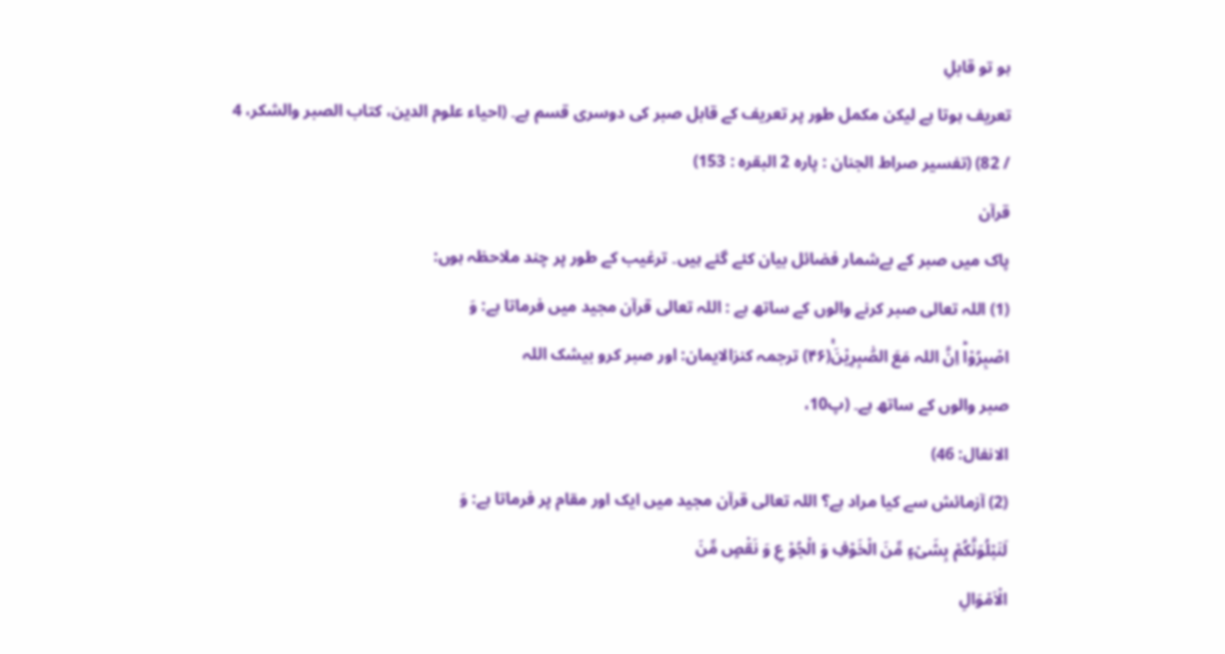ہو تو قابلِ
تعریف ہوتا ہے لیکن مکمل طور پر تعریف کے قابل صبر کی دوسری قسم ہے۔ (احیاء علوم الدین، کتاب الصبر والشکر، 4 / 82) (تفسیر صراط الجنان : پارہ 2 البقرہ : 153)
قرآن
پاک میں صبر کے بےشمار فضائل بیان کئے گئے ہیں۔ ترغیب کے طور پر چند ملاحظہ ہوں:
(1) اللہ تعالی صبر کرنے والوں کے ساتھ ہے : اللہ تعالی قرآن مجید میں فرماتا ہے: وَ
اصْبِرُوْاؕ اِنَّ اللہ مَعَ الصّٰبِرِیْنَۚ(۴۶) ترجمہ کنزالایمان: اور صبر کرو بیشک اللہ
صبر والوں کے ساتھ ہے۔ (پ10،
الانفال: 46)
(2) آزمائش سے کیا مراد ہے؟ اللہ تعالی قرآن مجید میں ایک اور مقام پر فرماتا ہے: وَ
لَنَبْلُوَنَّكُمْ بِشَیْءٍ مِّنَ الْخَوْفِ وَ الْجُوْ عِ وَ نَقْصٍ مِّنَ
الْاَمْوَالِ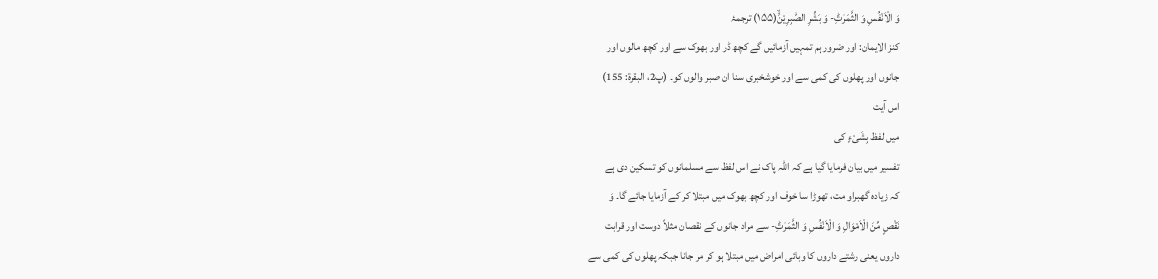وَ الْاَنْفُسِ وَ الثَّمَرٰتِؕ- وَ بَشِّرِ الصّٰبِرِیْنَۙ(۱۵۵) ترجمۂ
کنز الایمان: اور ضرور ہم تمہیں آزمائیں گے کچھ ڈر اور بھوک سے اور کچھ مالوں اور
جانوں اور پھلوں کی کمی سے اور خوشخبری سنا ان صبر والوں کو۔ (پ2، البقرۃ: 155)
اس آیت
میں لفظ بِشَیْءٍ کی
تفسیر میں بیان فرمایا گیا ہے کہ اللہ پاک نے اس لفظ سے مسلمانوں کو تسکین دی ہے
کہ زیادہ گھبراو مت، تھوڑا سا خوف اور کچھ بھوک میں مبتلا کر کے آزمایا جائے گا۔ وَ
نَقْصٍ مِّنَ الْاَمْوَالِ وَ الْاَنْفُسِ وَ الثَّمَرٰتِؕ- سے مراد جانوں کے نقصان مثلاً دوست اور قرابت
داروں یعنی رشتے داروں کا وبائی امراض میں مبتلا ہو کر مر جانا جبکہ پھلوں کی کمی سے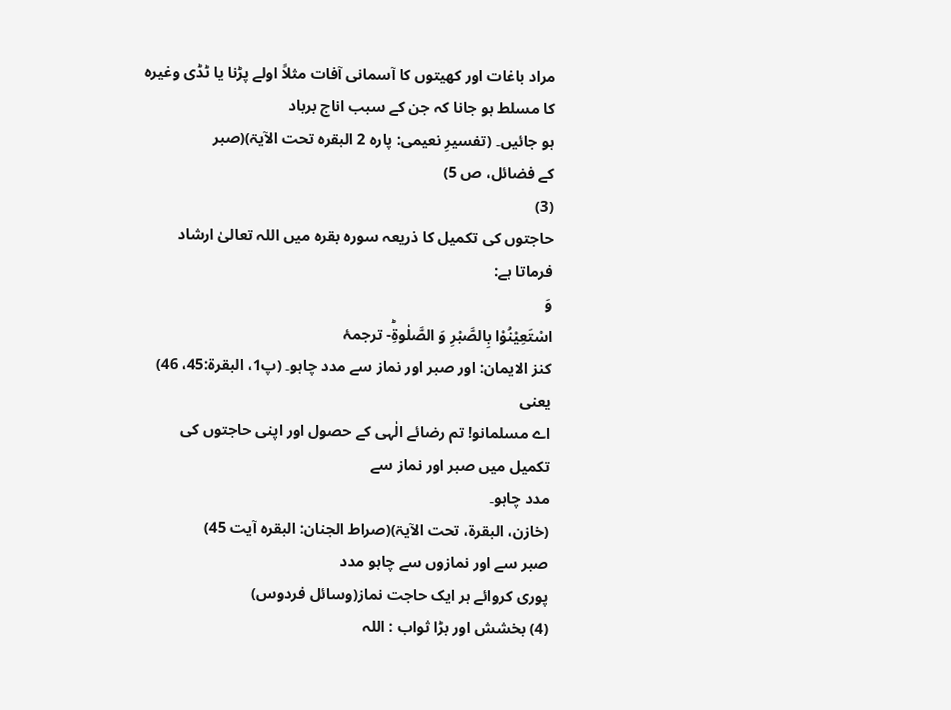مراد باغات اور کھیتوں کا آسمانی آفات مثلاً اولے پڑنا یا ٹڈی وغیرہ کا مسلط ہو جانا کہ جن کے سبب اناج برباد
ہو جائیں۔ (تفسیرِ نعیمی: پارہ 2 البقرہ تحت الآیۃ)(صبر
کے فضائل، ص 5)
(3)
حاجتوں کی تکمیل کا ذریعہ سورہ بقرہ میں اللہ تعالیٰ ارشاد فرماتا ہے:
وَ
اسْتَعِیْنُوْا بِالصَّبْرِ وَ الصَّلٰوةِؕ- ترجمۂ
کنز الایمان: اور صبر اور نماز سے مدد چاہو۔ (پ1، البقرۃ:45، 46)
یعنی
اے مسلمانو! تم رضائے الٰہی کے حصول اور اپنی حاجتوں کی تکمیل میں صبر اور نماز سے
مدد چاہو۔
(خازن، البقرۃ، تحت الآیۃ)(صراط الجنان: البقرہ آیت 45)
صبر سے اور نمازوں سے چاہو مدد
پوری کروائے ہر ایک حاجت نماز(وسائل فردوس)
(4) بخشش اور بڑا ثواب : اللہ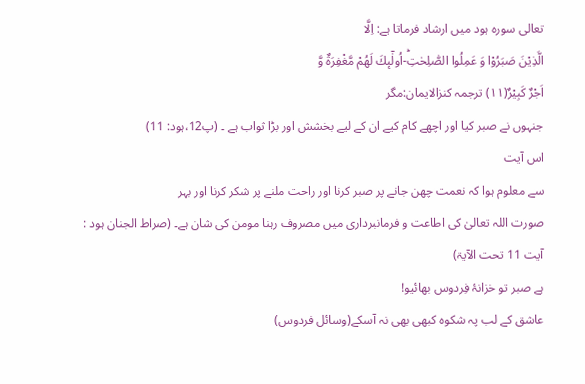تعالی سورہ ہود میں ارشاد فرماتا ہے: اِلَّا
الَّذِیْنَ صَبَرُوْا وَ عَمِلُوا الصّٰلِحٰتِؕ-اُولٰٓىٕكَ لَهُمْ مَّغْفِرَةٌ وَّ
اَجْرٌ كَبِیْرٌ(۱۱) ترجمہ کنزالایمان:مگر
جنہوں نے صبر کیا اور اچھے کام کیے ان کے لیے بخشش اور بڑا ثواب ہے ۔ (پ12،ہود: 11)
اس آیت
سے معلوم ہوا کہ نعمت چھن جانے پر صبر کرنا اور راحت ملنے پر شکر کرنا اور بہر
صورت اللہ تعالیٰ کی اطاعت و فرمانبرداری میں مصروف رہنا مومن کی شان ہے۔ (صراط الجنان ہود : آیت 11 تحت الآیۃ)
ہے صبر تو خزانۂ فِردوس بھائیو!
عاشق کے لب پہ شکوہ کبھی بھی نہ آسکے(وسائل فردوس)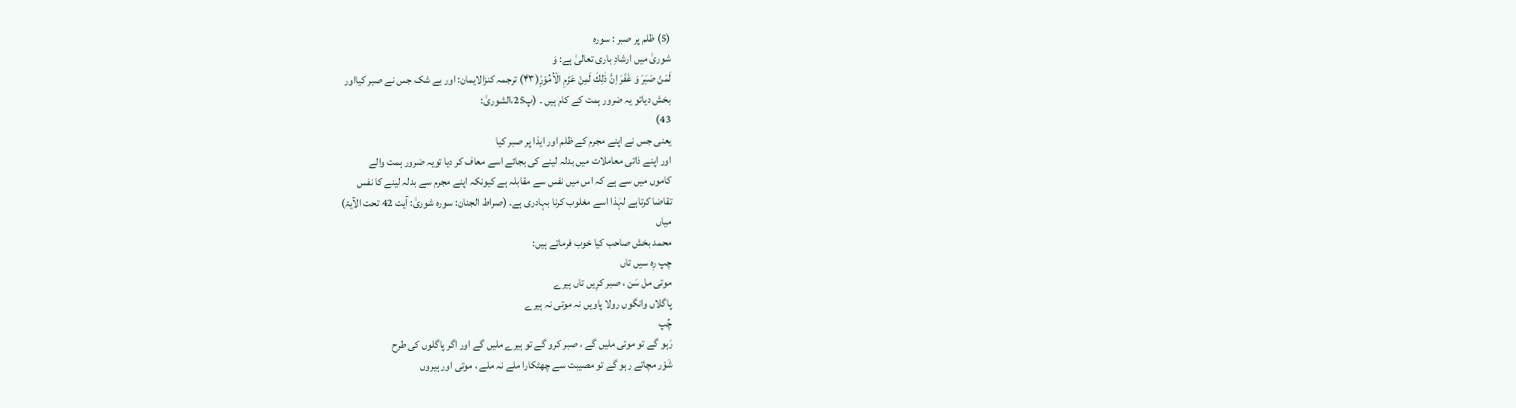(5) ظلم پر صبر : سورہ
شوریٰ میں ارشادِ باری تعالیٰ ہے: وَ
لَمَنْ صَبَرَ وَ غَفَرَ اِنَّ ذٰلِكَ لَمِنْ عَزْمِ الْاُمُوْرِ۠(۴۳) ترجمہ کنزالایمان: اور بے شک جس نے صبر کیااور
بخش دیاتو یہ ضرور ہمت کے کام ہیں ۔ (پ25،الشوریٰ:
43)
یعنی جس نے اپنے مجرم کے ظلم اور ایذا پر صبر کیا
اور اپنے ذاتی معاملات میں بدلہ لینے کی بجائے اسے معاف کر دیا تویہ ضرور ہمت والے
کاموں میں سے ہے کہ اس میں نفس سے مقابلہ ہے کیونکہ اپنے مجرم سے بدلہ لینے کا نفس
تقاضا کرتاہے لہٰذا اسے مغلوب کرنا بہادری ہے۔ (صراط الجنان: سورہ شوریٰ: آیت 42 تحت الآیۃ)
میاں
محمد بخش صاحب کیا خوب فرماتے ہیں:
چپ رِہ سیں تاں
موتی مل سَن ، صبر کرِیں تاں ہیرے
پاگلاں وانگوں رولا پاویں نہ موتی نہ ہیرے
چُپ
رَہو گے تو موتی ملیں گے ، صبر کرو گے تو ہیرے ملیں گے اور اگر پاگلوں کی طرح
شَوْر مچاتے رہو گے تو مصیبت سے چھٹکارا ملے نہ ملے ، موتی اور ہیروں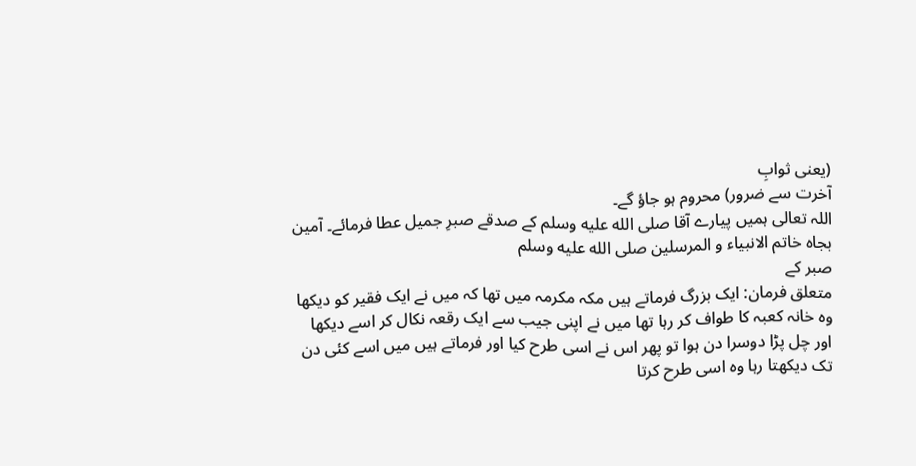(یعنی ثوابِ
آخرت سے ضرور) محروم ہو جاؤ گے۔
اللہ تعالی ہمیں پیارے آقا صلى الله عليه وسلم کے صدقے صبرِ جمیل عطا فرمائے۔ آمین
بجاہ خاتم الانبیاء و المرسلین صلى الله عليه وسلم
صبر کے
متعلق فرمان: ایک بزرگ فرماتے ہیں مکہ مکرمہ میں تھا کہ میں نے ایک فقیر کو دیکھا
وہ خانہ کعبہ کا طواف کر رہا تھا میں نے اپنی جیب سے ایک رقعہ نکال کر اسے دیکھا
اور چل پڑا دوسرا دن ہوا تو پھر اس نے اسی طرح کیا اور فرماتے ہیں میں اسے کئی دن
تک دیکھتا رہا وہ اسی طرح کرتا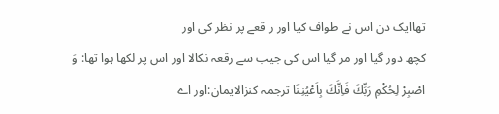تھاایک دن اس نے طواف کیا اور ر قعے پر نظر کی اور
کچھ دور گیا اور مر گیا اس کی جیب سے رقعہ نکالا اور اس پر لکھا ہوا تھا: وَ
اصْبِرْ لِحُكْمِ رَبِّكَ فَاِنَّكَ بِاَعْیُنِنَا ترجمہ کنزالایمان:اور اے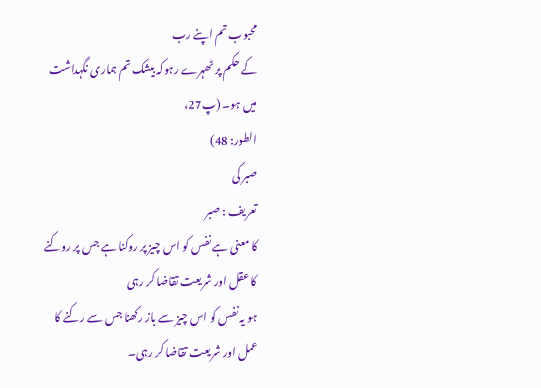محبوب تم اپنے رب
کے حکم پر ٹھہرے رہوکہ بیشک تم ہماری نگہداشت میں ہو۔ (پ27،
الطور: 48)
صبر کی
تعریف : صبر
کا معنی ہے نفس کو اس چیز پر روکنا ہے جس پر روکنے کا عقل اور شریعت تقاضا کر رہی
ہو یہ نفس کو اس چیز سے باز رکھنا جس سے رکنے کا عمل اور شریعت تقاضا کر رہی۔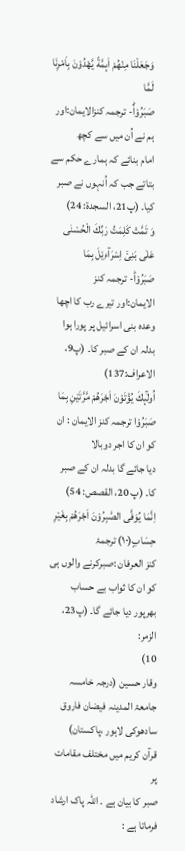وَجَعَلْنَا مِنْهُمْ اَىٕمَّةً یَّهْدُوْنَ بِاَمْرِنَا لَمَّا
صَبَرُوْا۫ؕ- ترجمہ کنزالایمان:اور ہم نے اُن میں سے کچھ
امام بنائے کہ ہمارے حکم سے بتاتے جب کہ اُنہوں نے صبر کیا۔ (پ21، السجدۃ: 24)
وَ تَمَّتْ كَلِمَتُ رَبِّكَ الْحُسْنٰى عَلٰى بَنِیْۤ اِسْرَآءِیْلَ بِمَا
صَبَرُوْاؕ- ترجمہ کنز
الایمان:اور تیرے رب کا اچھا وعدہ بنی اسرائیل پر پورا ہوا بدلہ ان کے صبر کا۔ (پ9،
الاعراف:137)
اُولٰٓىٕكَ یُؤْتَوْنَ اَجْرَهُمْ مَّرَّتَیْنِ بِمَا صَبَرُوْا ترجمہ کنز الایمان : ان کو ان کا اجر دوبالا
دیا جائے گا بدلہ ان کے صبر کا۔ (پ 20، القصص: 54)
اِنَّمَا یُوَفَّى الصّٰبِرُوْنَ اَجْرَهُمْ بِغَیْرِ حِسَابٍ(۱۰) ترجمۂ
کنز العرفان :صبرکرنے والوں ہی کو ان کا ثواب بے حساب بھرپور دیا جائے گا۔ (پ23، الزمر:
10)
وقار حسین (درجہ خامسہ جامعۃ المدینہ فیضان فاروق سادھوکی لاہور ،پاکستان)
قرآن کریم میں مختلف مقامات پر
صبر کا بیان ہے ۔ اللہ پاک ارشاد فرماتا ہے :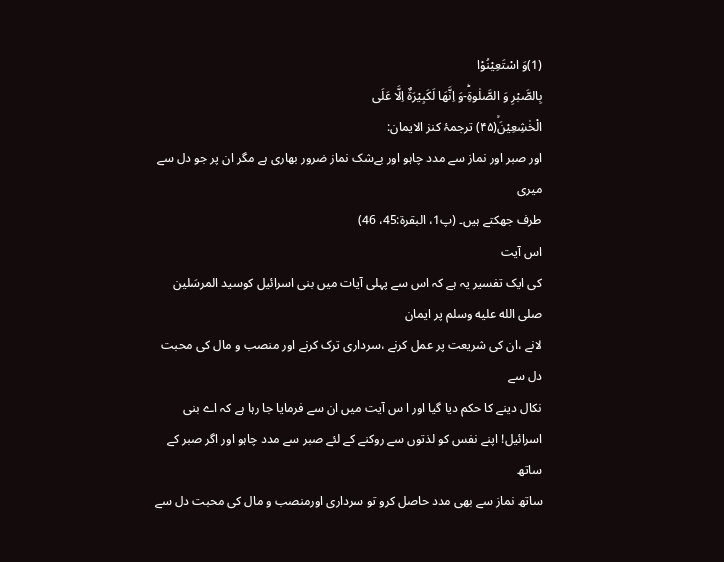(1)وَ اسْتَعِیْنُوْا
بِالصَّبْرِ وَ الصَّلٰوةِؕ-وَ اِنَّهَا لَكَبِیْرَةٌ اِلَّا عَلَى
الْخٰشِعِیْنَۙ(۴۵) ترجمۂ کنز الایمان:
اور صبر اور نماز سے مدد چاہو اور بےشک نماز ضرور بھاری ہے مگر ان پر جو دل سے میری
طرف جھکتے ہیں۔ (پ1، البقرۃ:45، 46)
اس آیت
کی ایک تفسیر یہ ہے کہ اس سے پہلی آیات میں بنی اسرائیل کوسید المرسَلین صلى الله عليه وسلم پر ایمان
لانے ،ان کی شریعت پر عمل کرنے ،سرداری ترک کرنے اور منصب و مال کی محبت دل سے
نکال دینے کا حکم دیا گیا اور ا س آیت میں ان سے فرمایا جا رہا ہے کہ اے بنی
اسرائیل! اپنے نفس کو لذتوں سے روکنے کے لئے صبر سے مدد چاہو اور اگر صبر کے ساتھ
ساتھ نماز سے بھی مدد حاصل کرو تو سرداری اورمنصب و مال کی محبت دل سے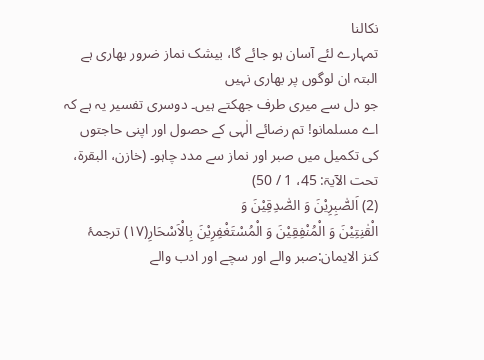نکالنا
تمہارے لئے آسان ہو جائے گا، بیشک نماز ضرور بھاری ہے البتہ ان لوگوں پر بھاری نہیں
جو دل سے میری طرف جھکتے ہیں۔ دوسری تفسیر یہ ہے کہ اے مسلمانو! تم رضائے الٰہی کے حصول اور اپنی حاجتوں
کی تکمیل میں صبر اور نماز سے مدد چاہو۔ (خازن، البقرۃ، تحت الآیۃ: 45، 1 / 50)
(2) اَلصّٰبِرِیْنَ وَ الصّٰدِقِیْنَ وَ
الْقٰنِتِیْنَ وَ الْمُنْفِقِیْنَ وَ الْمُسْتَغْفِرِیْنَ بِالْاَسْحَارِ(۱۷) ترجمۂ
کنز الایمان:صبر والے اور سچے اور ادب والے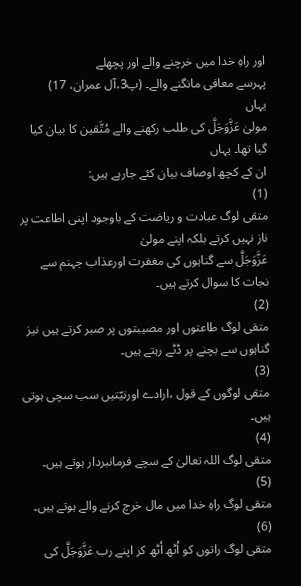اور راہِ خدا میں خرچنے والے اور پچھلے
پہرسے معافی مانگنے والے۔ (پ3،آل عمران، 17)
یہاں
مولیٰ عَزَّوَجَلَّ کی طلب رکھنے والے مُتَّقین کا بیان کیا گیا تھا۔ یہاں
ان کے کچھ اوصاف بیان کئے جارہے ہیں:
(1)
متقی لوگ عبادت و ریاضت کے باوجود اپنی اطاعت پر ناز نہیں کرتے بلکہ اپنے مولیٰ
عَزَّوَجَلَّ سے گناہوں کی مغفرت اورعذاب جہنم سے نجات کا سوال کرتے ہیں۔
(2)
متقی لوگ طاعتوں اور مصیبتوں پر صبر کرتے ہیں نیز گناہوں سے بچنے پر ڈٹے رہتے ہیں۔
(3)
متقی لوگوں کے قول ،ارادے اورنیّتیں سب سچی ہوتی ہیں۔
(4)
متقی لوگ اللہ تعالیٰ کے سچے فرمانبردار ہوتے ہیں۔
(5)
متقی لوگ راہِ خدا میں مال خرچ کرنے والے ہوتے ہیں۔
(6)
متقی لوگ راتوں کو اُٹھ اُٹھ کر اپنے رب عَزَّوَجَلَّ کی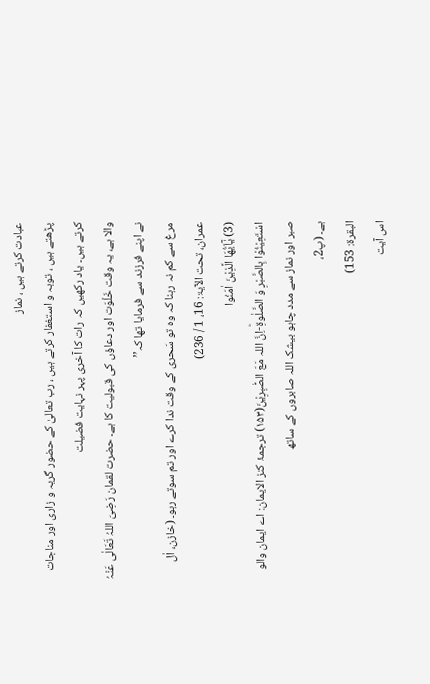عبادت کرتے ہیں ، نماز
پڑھتے ہیں ، توبہ و استغفار کرتے ہیں ، رب تعالیٰ کے حضور گریہ و زاری اور مناجات
کرتے ہیں۔ یاد رکھیں کہ رات کا آخری پہر نہایت فضیلت
والا ہے، یہ وقت خَلْوَت اور دعاؤں کی قبولیت کا ہے۔ حضرت لقمان رَضِیَ اللہُ تَعَالٰی عَنْہُ نے اپنے فرزند سے فرمایا تھا کہ’’
مرغ سے کم نہ رہنا کہ وہ تو سَحری کے وقت ندا کرے اور تم سوتے رہو۔ (خازن، اٰل عمران، تحت الآیۃ: 16، 1 / 236)
(3) یٰۤاَیُّهَا الَّذِیْنَ اٰمَنُوا
اسْتَعِیْنُوْا بِالصَّبْرِ وَ الصَّلٰوةِؕ-اِنَّ اللہ مَعَ الصّٰبِرِیْنَ(۱۵۳) ترجمۂ کنز الایمان: اے ایمان والو صبر اور نماز سے مدد چاہو بیشک اللہ صابروں کے ساتھ
ہے۔ (پ2،
البقرۃ: 153)
اس آیت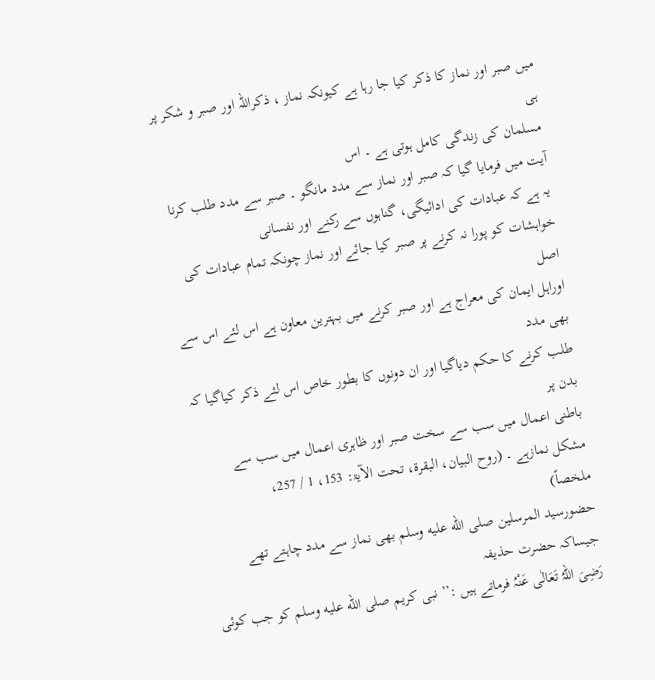میں صبر اور نماز کا ذکر کیا جا رہا ہے کیونکہ نماز ، ذکراللہ اور صبر و شکر پر ہی
مسلمان کی زندگی کامل ہوتی ہے ۔ اس
آیت میں فرمایا گیا کہ صبر اور نماز سے مدد مانگو ۔ صبر سے مدد طلب کرنا یہ ہے کہ عبادات کی ادائیگی، گناہوں سے رکنے اور نفسانی
خواہشات کو پورا نہ کرنے پر صبر کیا جائے اور نماز چونکہ تمام عبادات کی اصل
اوراہل ایمان کی معراج ہے اور صبر کرنے میں بہترین معاون ہے اس لئے اس سے بھی مدد
طلب کرنے کا حکم دیاگیا اور ان دونوں کا بطور خاص اس لئے ذکر کیاگیا کہ بدن پر
باطنی اعمال میں سب سے سخت صبر اور ظاہری اعمال میں سب سے مشکل نمازہے ۔ (روح البیان، البقرۃ، تحت الآیۃ: 153، 1 / 257،
ملخصاً)
حضورسید المرسلین صلى الله عليه وسلم بھی نماز سے مدد چاہتے تھے جیساکہ حضرت حذیفہ
رَضِیَ اللہُ تَعَالٰی عَنْہُ فرماتے ہیں :’’ نبی کریم صلى الله عليه وسلم کو جب کوئی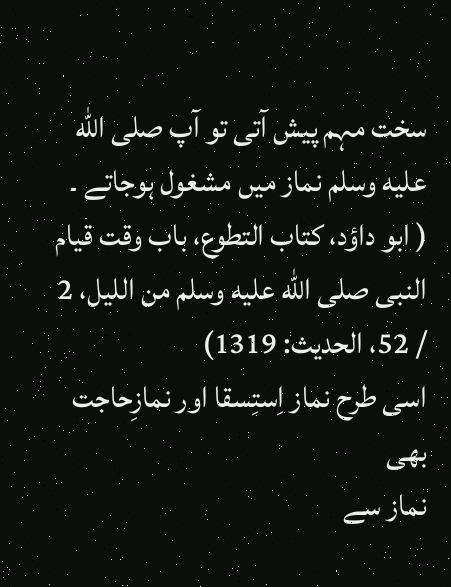سخت مہم پیش آتی تو آپ صلى الله عليه وسلم نماز میں مشغول ہوجاتے ۔ ( ابو داؤد، کتاب التطوع، باب وقت قیام
النبی صلى الله عليه وسلم من اللیل، 2 / 52، الحدیث: 1319)
اسی طرح نماز اِستِسقا اور نمازِحاجت بھی
نماز سے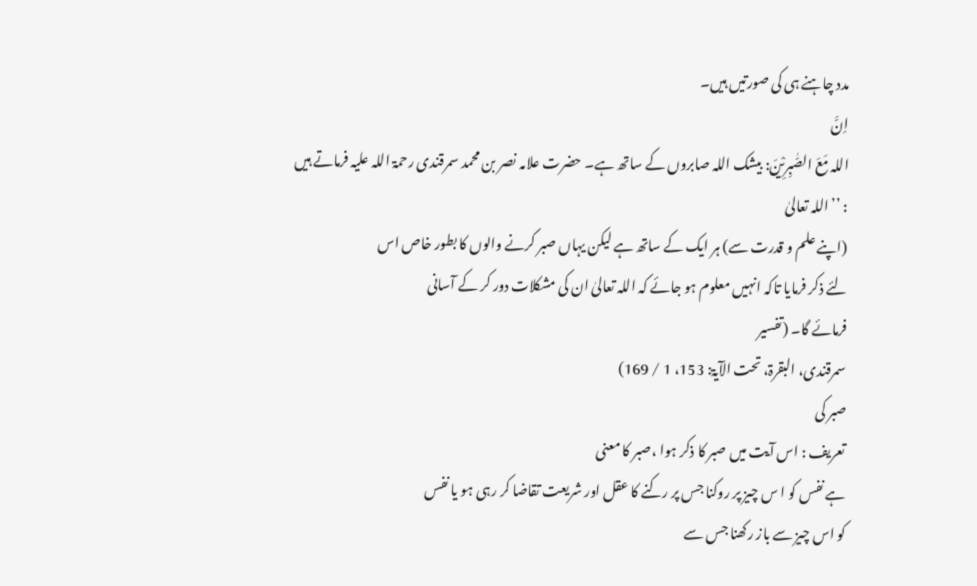مدد چاہنے ہی کی صورتیں ہیں۔
اِنَّ
اللہ مَعَ الصّٰبِرِیْنَ: بیشک اللہ صابروں کے ساتھ ہے۔ حضرت علامہ نصر بن محمد سمرقندی رحمۃ اللہ علیہ فرماتے ہیں : ’’اللہ تعالیٰ
(اپنے علم و قدرت سے) ہر ایک کے ساتھ ہے لیکن یہاں صبر کرنے والوں کا بطور خاص اس
لئے ذکر فرمایا تاکہ انہیں معلوم ہو جائے کہ اللہ تعالیٰ ان کی مشکلات دور کر کے آسانی
فرمائے گا۔ (تفسیر
سمرقندی، البقرۃ، تحت الآیۃ: 153، 1 / 169)
صبر کی
تعریف : اس آیت میں صبر کا ذکر ہوا ،صبر کا معنی
ہے نفس کو ا س چیز پر روکنا جس پر رکنے کا عقل اور شریعت تقاضا کر رہی ہو یا نفس
کو اس چیز سے باز رکھنا جس سے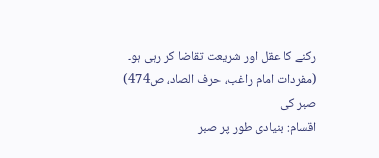رکنے کا عقل اور شریعت تقاضا کر رہی ہو۔ (مفردات امام راغب، حرف الصاد، ص474)
صبر کی
اقسام: بنیادی طور پر صبر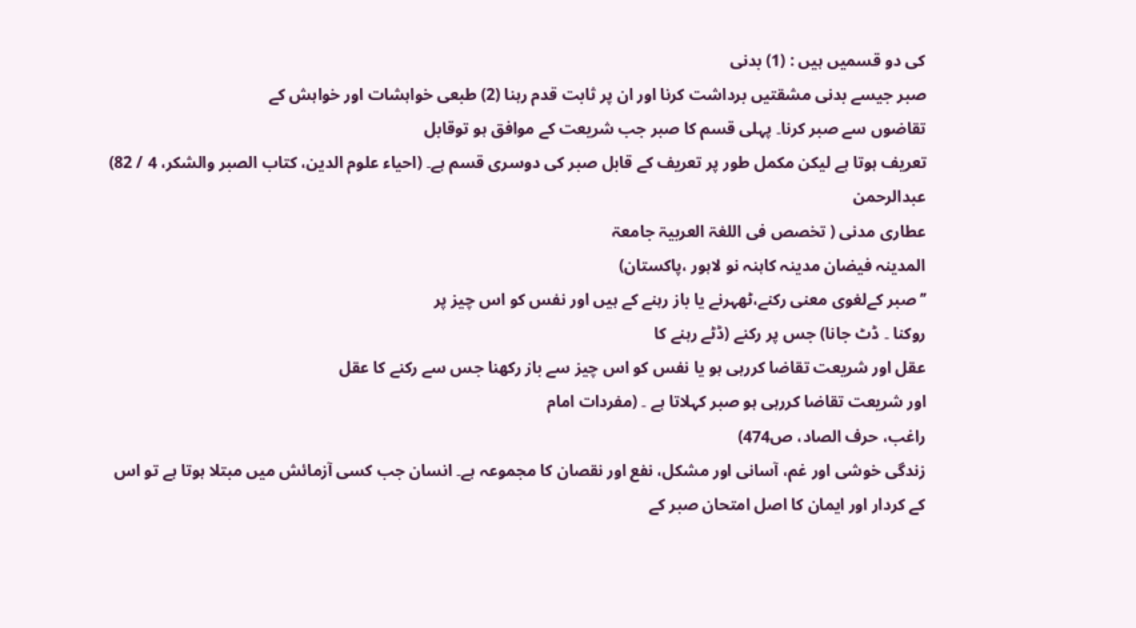کی دو قسمیں ہیں : (1) بدنی
صبر جیسے بدنی مشقتیں برداشت کرنا اور ان پر ثابت قدم رہنا (2) طبعی خواہشات اور خواہش کے
تقاضوں سے صبر کرنا۔ پہلی قسم کا صبر جب شریعت کے موافق ہو توقابل
تعریف ہوتا ہے لیکن مکمل طور پر تعریف کے قابل صبر کی دوسری قسم ہے۔ (احیاء علوم الدین، کتاب الصبر والشکر، 4 / 82)
عبدالرحمن
عطاری مدنی ( تخصص فی اللغۃ العربیۃ جامعۃ
المدینہ فیضان مدینہ کاہنہ نو لاہور ،پاکستان)
’’صبر كےلغوی معنى ركنے،ٹھہرنے یا باز رہنے کے ہیں اور نفس کو اس چیز پر
روکنا ۔ ڈٹ جانا) جس پر رکنے (ڈٹے رہنے کا
عقل اور شریعت تقاضا کررہی ہو یا نفس کو اس چیز سے باز رکھنا جس سے رکنے کا عقل
اور شریعت تقاضا کررہی ہو صبر کہلاتا ہے ۔ (مفردات امام
راغب، حرف الصاد، ص474)
زندگی خوشی اور غم، آسانی اور مشکل، نفع اور نقصان کا مجموعہ ہے۔ انسان جب کسی آزمائش میں مبتلا ہوتا ہے تو اس
کے کردار اور ایمان کا اصل امتحان صبر کے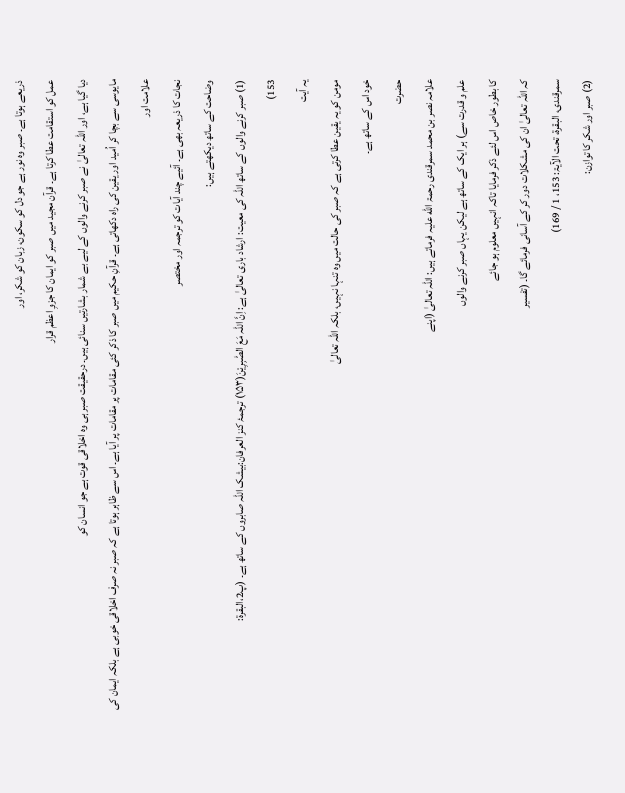ذریعے ہوتا ہے۔ صبر وہ نور ہے جو دل کو سکون، زبان کو شکر، اور
عمل کو استقامت عطا کرتا ہے۔ قرآن مجید میں صبر کو ایمان کا جزوِ اعظم قرار
دیا گیا ہے، اور اللہ تعالیٰ نے صبر کرنے والوں کے لیے بے شمار بشارتیں سنائی ہیں۔ درحقیقت صبر ہی وہ اخلاقی قوت ہے جو انسان کو
مایوسی سے بچا کر اُمید اور یقین کی راہ دکھاتی ہے۔ قرآنِ حکیم میں صبر کا ذکر کئی مقامات پر مقامات پر آیا ہے۔ اس سے ظاہر ہوتا ہے کہ صبر نہ صرف اخلاقی خوبی ہے بلکہ ایمان کی علامت اور
نجات کا ذریعہ بھی ہے۔ آئیے چند آیات کو ترجمہ اور مختصر
وضاحت کے ساتھ دیکھتے ہیں:
(1) صبر کرنے والوں کے ساتھ اللہ کی معیت: ارشاد باری تعالیٰ ہے: اِنَّ اللہ مَعَ الصّٰبِرِیْنَ(۱۵۳) ترجمۂ کنز العرفان:بیشک اللہ صابروں کے ساتھ ہے۔ (پ2،البقرۃ:
153)
یہ آیت
مومن کو یہ یقین عطا کرتی ہے کہ صبر کی حالت میں وہ تنہا نہیں، بلکہ اللہ تعالیٰ
خود اس کے ساتھ ہے۔
حضرت
علامہ نصر بن محمد سمرقندی رحمۃ الله علیہ فرماتے ہیں: اللہ تعالیٰ (اپنے
علم و قدرت سے) ہر ایک کے ساتھ ہے لیکن یہاں صبر کرنے والوں
کا بطور خاص اس لئے ذکر فرمایا تاکہ انہیں معلوم ہو جائے
کہ اللہ تعالیٰ ان کی مشکلات دور کر کے آسانی فرمائے گا۔ (تفسیر
سمرقندی، البقرۃ، تحت الآیۃ: 153، 1 / 169)
(2) صبر اور شکر کا توازن: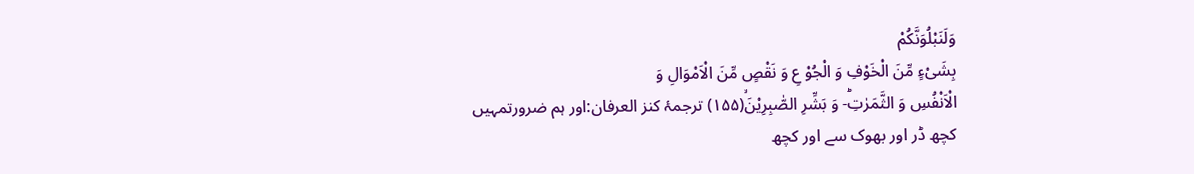وَلَنَبْلُوَنَّكُمْ
بِشَیْءٍ مِّنَ الْخَوْفِ وَ الْجُوْ عِ وَ نَقْصٍ مِّنَ الْاَمْوَالِ وَ
الْاَنْفُسِ وَ الثَّمَرٰتِؕ- وَ بَشِّرِ الصّٰبِرِیْنَۙ(۱۵۵) ترجمۂ کنز العرفان:اور ہم ضرورتمہیں
کچھ ڈر اور بھوک سے اور کچھ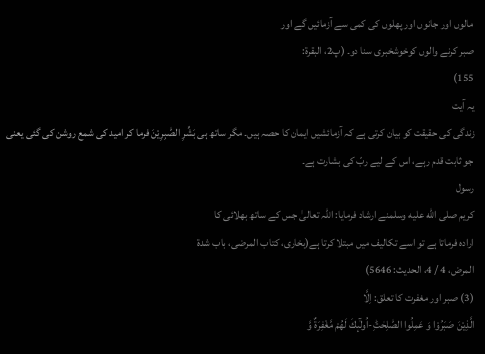مالوں اور جانوں اور پھلوں کی کمی سے آزمائیں گے اور
صبر کرنے والوں کوخوشخبری سنا دو۔ (پ2، البقرۃ:
155)
یہ آیت
زندگی کی حقیقت کو بیان کرتی ہے کہ آزمائشیں ایمان کا حصہ ہیں۔ مگر ساتھ ہی بَشِّرِ الصّٰبِرِیْنَ فرما کر امید کی شمع روشن کی گئی یعنی
جو ثابت قدم رہے، اس کے لیے ربّ کی بشارت ہے۔
رسول
کریم صلى الله عليه وسلمنے ارشاد فرمایا: اللہ تعالیٰ جس کے ساتھ بھلائی کا
ارادہ فرماتا ہے تو اسے تکالیف میں مبتلا کرتا ہے(بخاری، کتاب المرضی، باب شدۃ
المرض، 4 / 4، الحدیث: 5646)
(3) صبر اور مغفرت کا تعلق: اِلَّا
الَّذِیْنَ صَبَرُوْا وَ عَمِلُوا الصّٰلِحٰتِؕ-اُولٰٓىٕكَ لَهُمْ مَّغْفِرَةٌ وَّ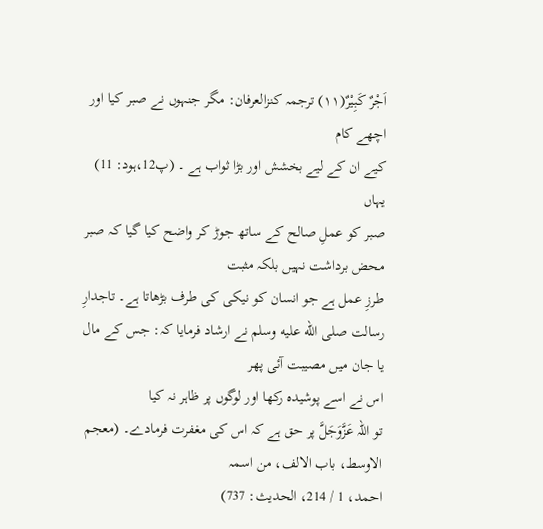اَجْرٌ كَبِیْرٌ(۱۱) ترجمہ کنزالعرفان: مگر جنہوں نے صبر کیا اور اچھے کام
کیے ان کے لیے بخشش اور بڑا ثواب ہے ۔ (پ12،ہود: 11)
یہاں
صبر کو عملِ صالح کے ساتھ جوڑ کر واضح کیا گیا کہ صبر محض برداشت نہیں بلکہ مثبت
طرزِ عمل ہے جو انسان کو نیکی کی طرف بڑھاتا ہے۔ تاجدارِ
رسالت صلى الله عليه وسلم نے ارشاد فرمایا کہ: جس کے مال یا جان میں مصیبت آئی پھر
اس نے اسے پوشیدہ رکھا اور لوگوں پر ظاہر نہ کیا
تو اللہ عَزَّوَجَلَّ پر حق ہے کہ اس کی مغفرت فرمادے۔ (معجم الاوسط، باب الالف، من اسمہ
احمد، 1 / 214، الحدیث: 737)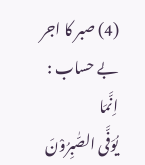(4) صبر کا اجر بے حساب : اِنَّمَا
یُوَفَّى الصّٰبِرُوْنَ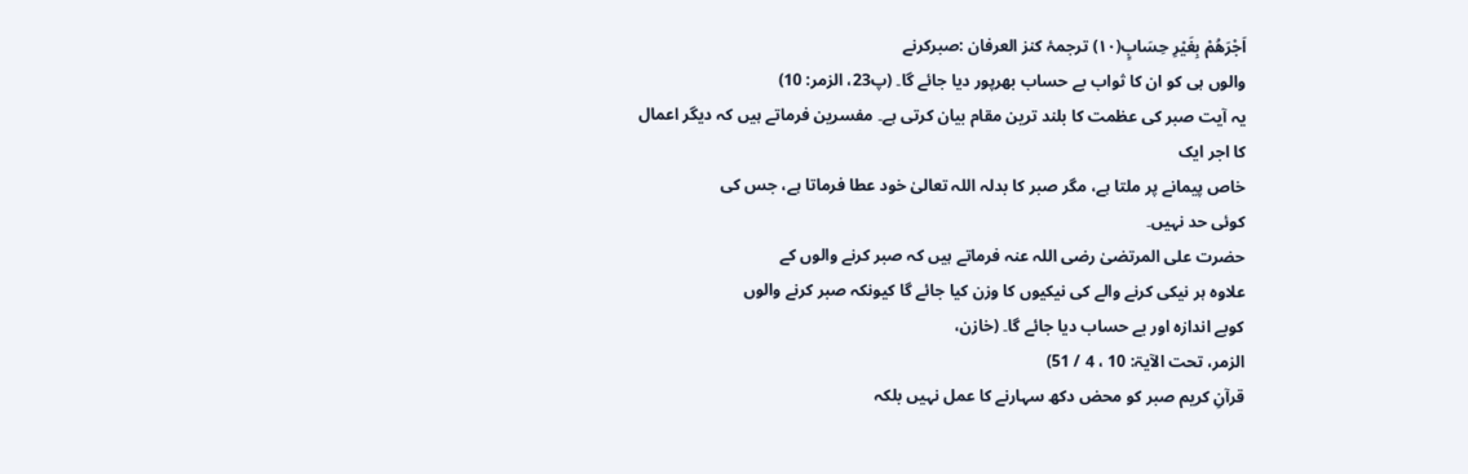اَجْرَهُمْ بِغَیْرِ حِسَابٍ(۱۰) ترجمۂ کنز العرفان :صبرکرنے
والوں ہی کو ان کا ثواب بے حساب بھرپور دیا جائے گا۔ (پ23، الزمر: 10)
یہ آیت صبر کی عظمت کا بلند ترین مقام بیان کرتی ہے۔ مفسرین فرماتے ہیں کہ دیگر اعمال کا اجر ایک
خاص پیمانے پر ملتا ہے، مگر صبر کا بدلہ اللہ تعالیٰ خود عطا فرماتا ہے، جس کی
کوئی حد نہیں۔
حضرت علی المرتضیٰ رضی اللہ عنہ فرماتے ہیں کہ صبر کرنے والوں کے
علاوہ ہر نیکی کرنے والے کی نیکیوں کا وزن کیا جائے گا کیونکہ صبر کرنے والوں
کوبے اندازہ اور بے حساب دیا جائے گا۔ (خازن،
الزمر، تحت الآیۃ: 10 ، 4 / 51)
قرآنِ کریم صبر کو محض دکھ سہارنے کا عمل نہیں بلکہ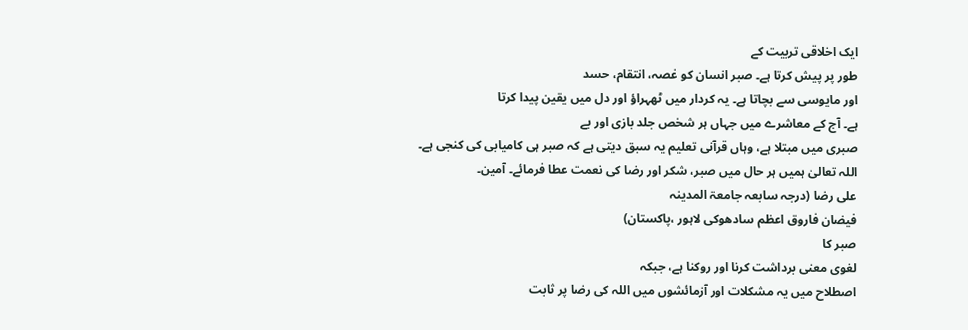ایک اخلاقی تربیت کے
طور پر پیش کرتا ہے۔ صبر انسان کو غصہ، انتقام، حسد
اور مایوسی سے بچاتا ہے۔ یہ کردار میں ٹھہراؤ اور دل میں یقین پیدا کرتا
ہے۔ آج کے معاشرے میں جہاں ہر شخص جلد بازی اور بے
صبری میں مبتلا ہے، وہاں قرآنی تعلیم یہ سبق دیتی ہے کہ صبر ہی کامیابی کی کنجی ہے۔
اللہ تعالیٰ ہمیں ہر حال میں صبر، شکر اور رضا کی نعمت عطا فرمائے۔ آمین۔
علی رضا (درجہ سابعہ جامعۃ المدینہ
فیضان فاروق اعظم سادھوکی لاہور ،پاکستان)
صبر کا
لغوی معنی برداشت کرنا اور روکنا ہے، جبکہ
اصطلاح میں یہ مشکلات اور آزمائشوں میں اللہ کی رضا پر ثابت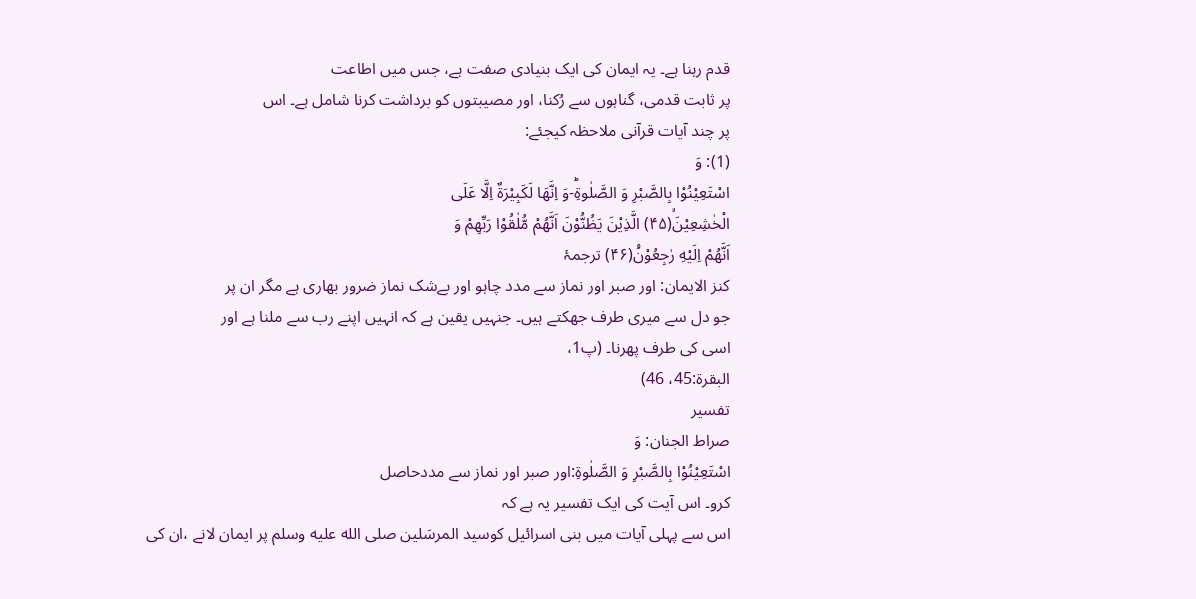قدم رہنا ہے۔ یہ ایمان کی ایک بنیادی صفت ہے، جس میں اطاعت
پر ثابت قدمی، گناہوں سے رُکنا، اور مصیبتوں کو برداشت کرنا شامل ہے۔ اس
پر چند آیات قرآنی ملاحظہ کیجئے:
(1): وَ
اسْتَعِیْنُوْا بِالصَّبْرِ وَ الصَّلٰوةِؕ-وَ اِنَّهَا لَكَبِیْرَةٌ اِلَّا عَلَى
الْخٰشِعِیْنَۙ(۴۵) الَّذِیْنَ یَظُنُّوْنَ اَنَّهُمْ مُّلٰقُوْا رَبِّهِمْ وَ
اَنَّهُمْ اِلَیْهِ رٰجِعُوْنَ۠(۴۶) ترجمۂ
کنز الایمان: اور صبر اور نماز سے مدد چاہو اور بےشک نماز ضرور بھاری ہے مگر ان پر
جو دل سے میری طرف جھکتے ہیں۔ جنہیں یقین ہے کہ انہیں اپنے رب سے ملنا ہے اور
اسی کی طرف پھرنا۔ (پ1،
البقرۃ:45، 46)
تفسیر
صراط الجنان: وَ
اسْتَعِیْنُوْا بِالصَّبْرِ وَ الصَّلٰوةِ:اور صبر اور نماز سے مددحاصل
کرو۔ اس آیت کی ایک تفسیر یہ ہے کہ
اس سے پہلی آیات میں بنی اسرائیل کوسید المرسَلین صلى الله عليه وسلم پر ایمان لانے ،ان کی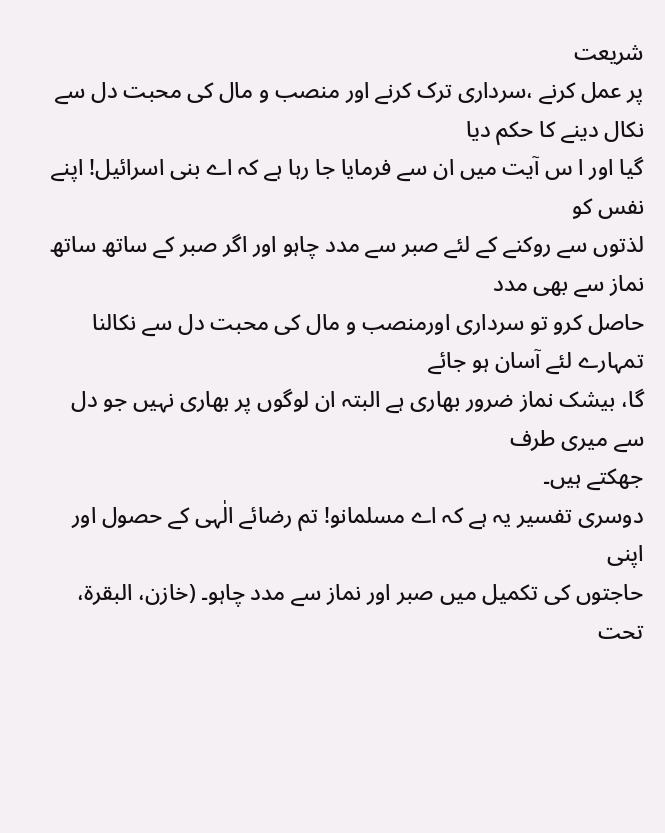شریعت
پر عمل کرنے ،سرداری ترک کرنے اور منصب و مال کی محبت دل سے نکال دینے کا حکم دیا
گیا اور ا س آیت میں ان سے فرمایا جا رہا ہے کہ اے بنی اسرائیل! اپنے نفس کو
لذتوں سے روکنے کے لئے صبر سے مدد چاہو اور اگر صبر کے ساتھ ساتھ نماز سے بھی مدد
حاصل کرو تو سرداری اورمنصب و مال کی محبت دل سے نکالنا تمہارے لئے آسان ہو جائے
گا، بیشک نماز ضرور بھاری ہے البتہ ان لوگوں پر بھاری نہیں جو دل سے میری طرف
جھکتے ہیں۔
دوسری تفسیر یہ ہے کہ اے مسلمانو! تم رضائے الٰہی کے حصول اور اپنی
حاجتوں کی تکمیل میں صبر اور نماز سے مدد چاہو۔ (خازن، البقرۃ، تحت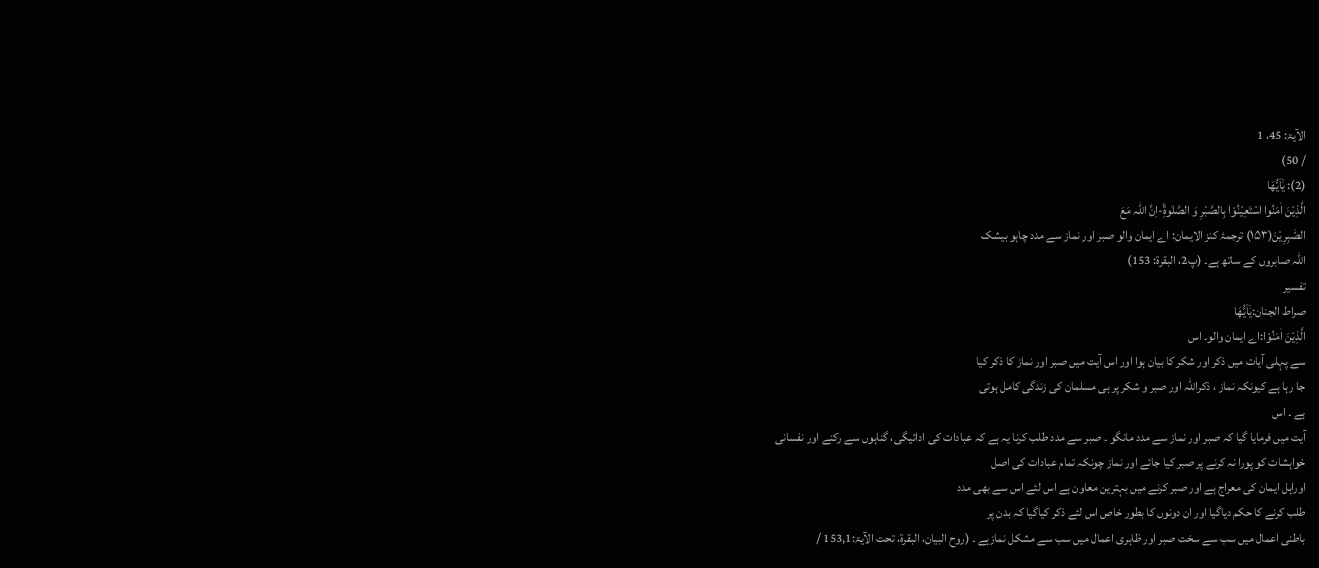الآیۃ: 45، 1
/ 50)
(2): یٰۤاَیُّهَا
الَّذِیْنَ اٰمَنُوا اسْتَعِیْنُوْا بِالصَّبْرِ وَ الصَّلٰوةِؕ-اِنَّ اللہ مَعَ
الصّٰبِرِیْنَ(۱۵۳) ترجمۂ کنز الایمان: اے ایمان والو صبر اور نماز سے مدد چاہو بیشک
اللہ صابروں کے ساتھ ہے۔ (پ2، البقرۃ: 153)
تفسیر
صراط الجنان:یٰۤاَیُّهَا
الَّذِیْنَ اٰمَنُوْا:اے ایمان والو۔ اس
سے پہلی آیات میں ذکر اور شکر کا بیان ہوا اور اس آیت میں صبر اور نماز کا ذکر کیا
جا رہا ہے کیونکہ نماز ، ذکراللہ اور صبر و شکر پر ہی مسلمان کی زندگی کامل ہوتی
ہے ۔ اس
آیت میں فرمایا گیا کہ صبر اور نماز سے مدد مانگو ۔ صبر سے مدد طلب کرنا یہ ہے کہ عبادات کی ادائیگی، گناہوں سے رکنے اور نفسانی
خواہشات کو پورا نہ کرنے پر صبر کیا جائے اور نماز چونکہ تمام عبادات کی اصل
اوراہل ایمان کی معراج ہے اور صبر کرنے میں بہترین معاون ہے اس لئے اس سے بھی مدد
طلب کرنے کا حکم دیاگیا اور ان دونوں کا بطور خاص اس لئے ذکر کیاگیا کہ بدن پر
باطنی اعمال میں سب سے سخت صبر اور ظاہری اعمال میں سب سے مشکل نمازہے ۔ (روح البیان، البقرۃ، تحت الآیۃ:153,1 /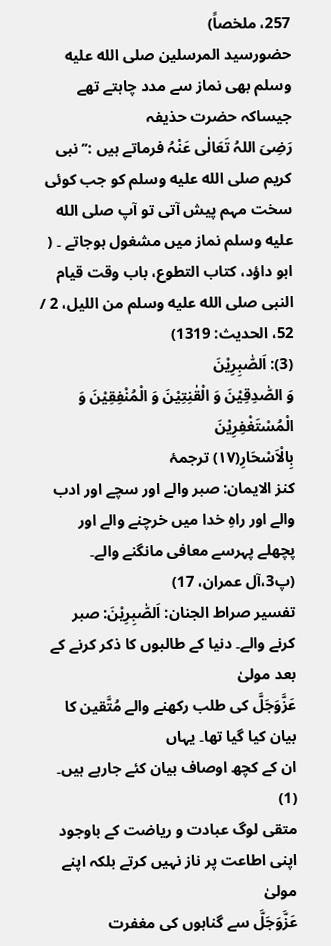257، ملخصاً)
حضورسید المرسلین صلى الله عليه وسلم بھی نماز سے مدد چاہتے تھے جیساکہ حضرت حذیفہ
رَضِیَ اللہُ تَعَالٰی عَنْہُ فرماتے ہیں :’’ نبی کریم صلى الله عليه وسلم کو جب کوئی سخت مہم پیش آتی تو آپ صلى الله عليه وسلم نماز میں مشغول ہوجاتے ۔ ( ابو داؤد، کتاب التطوع، باب وقت قیام
النبی صلى الله عليه وسلم من اللیل، 2 / 52، الحدیث: 1319)
(3): اَلصّٰبِرِیْنَ
وَ الصّٰدِقِیْنَ وَ الْقٰنِتِیْنَ وَ الْمُنْفِقِیْنَ وَ الْمُسْتَغْفِرِیْنَ
بِالْاَسْحَارِ(۱۷) ترجمۂ
کنز الایمان: صبر والے اور سچے اور ادب والے اور راہِ خدا میں خرچنے والے اور
پچھلے پہرسے معافی مانگنے والے۔ (پ3،آل عمران، 17)
تفسیر صراط الجنان: اَلصّٰبِرِیْنَ: صبر
کرنے والے۔ دنیا کے طالبوں کا ذکر کرنے کے بعد مولیٰ
عَزَّوَجَلَّ کی طلب رکھنے والے مُتَّقین کا بیان کیا گیا تھا۔ یہاں
ان کے کچھ اوصاف بیان کئے جارہے ہیں۔
(1)
متقی لوگ عبادت و ریاضت کے باوجود اپنی اطاعت پر ناز نہیں کرتے بلکہ اپنے مولیٰ
عَزَّوَجَلَّ سے گناہوں کی مغفرت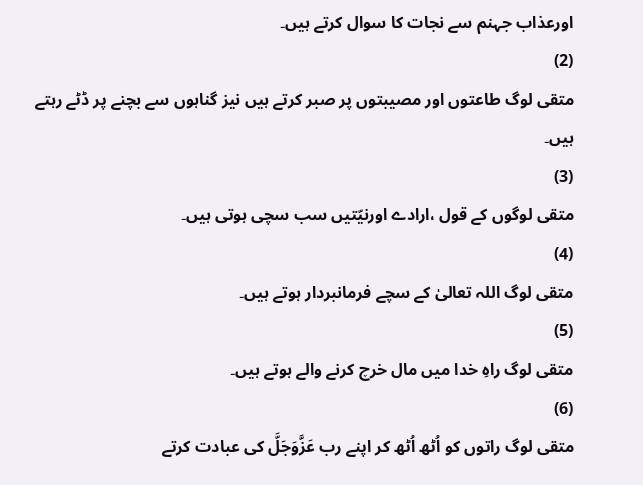اورعذاب جہنم سے نجات کا سوال کرتے ہیں۔
(2)
متقی لوگ طاعتوں اور مصیبتوں پر صبر کرتے ہیں نیز گناہوں سے بچنے پر ڈٹے رہتے ہیں۔
(3)
متقی لوگوں کے قول ،ارادے اورنیّتیں سب سچی ہوتی ہیں۔
(4)
متقی لوگ اللہ تعالیٰ کے سچے فرمانبردار ہوتے ہیں۔
(5)
متقی لوگ راہِ خدا میں مال خرچ کرنے والے ہوتے ہیں۔
(6)
متقی لوگ راتوں کو اُٹھ اُٹھ کر اپنے رب عَزَّوَجَلَّ کی عبادت کرتے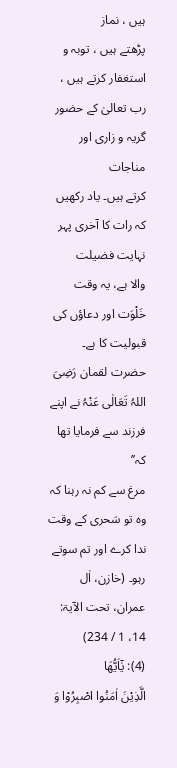ہیں ، نماز
پڑھتے ہیں ، توبہ و استغفار کرتے ہیں ، رب تعالیٰ کے حضور گریہ و زاری اور مناجات
کرتے ہیں۔ یاد رکھیں کہ رات کا آخری پہر نہایت فضیلت
والا ہے، یہ وقت خَلْوَت اور دعاؤں کی قبولیت کا ہے۔ حضرت لقمان رَضِیَ اللہُ تَعَالٰی عَنْہُ نے اپنے فرزند سے فرمایا تھا کہ’’
مرغ سے کم نہ رہنا کہ وہ تو سَحری کے وقت ندا کرے اور تم سوتے رہو۔ (خازن، اٰل عمران، تحت الآیۃ: 14، 1 / 234)
(4): یٰۤاَیُّهَا
الَّذِیْنَ اٰمَنُوا اصْبِرُوْا وَ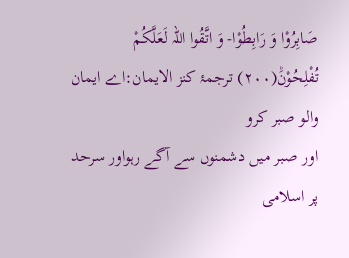صَابِرُوْا وَ رَابِطُوْا- وَ اتَّقُوا اللہ لَعَلَّكُمْ تُفْلِحُوْنَ۠(۲۰۰) ترجمۂ کنز الایمان:اے ایمان والو صبر کرو
اور صبر میں دشمنوں سے آگے رہواور سرحد پر اسلامی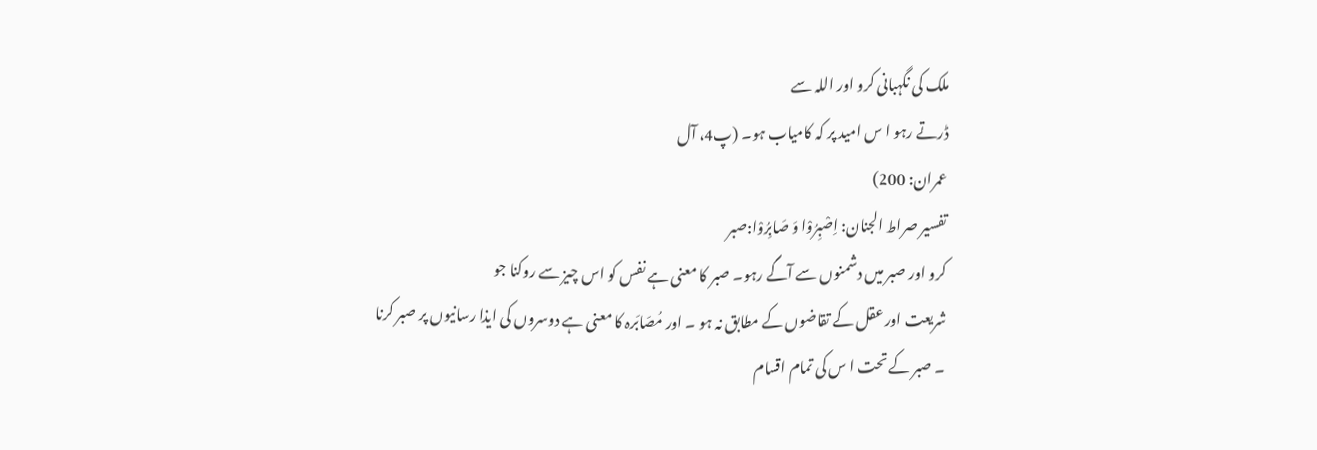ملک کی نگہبانی کرو اور اللہ سے
ڈرتے رہو ا س امید پر کہ کامیاب ہو۔ (پ4، آل
عمران: 200)
تفسیر صراط الجنان: اِصْبِرُوْا وَ صَابِرُوْا:صبر
کرو اور صبر میں دشمنوں سے آگے رہو۔ صبر کا معنی ہے نفس کو اس چیز سے روکنا جو
شریعت اور عقل کے تقاضوں کے مطابق نہ ہو ۔ اور مُصَابَرہ کا معنی ہے دوسروں کی ایذا رسانیوں پر صبر کرنا ۔ صبر کے تحت ا س کی تمام اقسام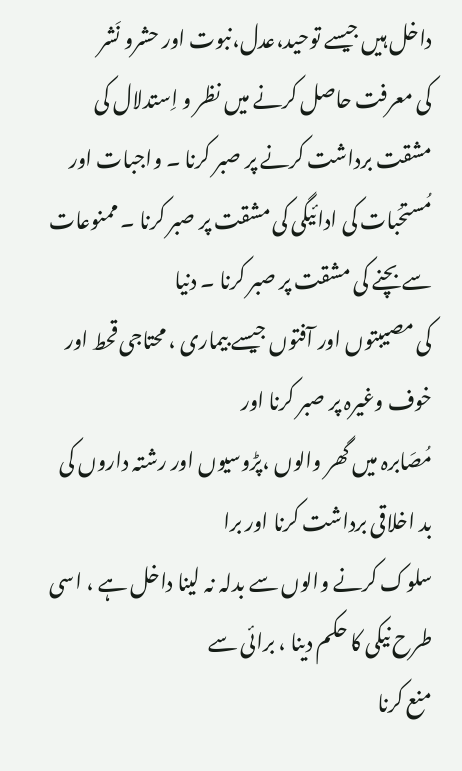داخل ہیں جیسے توحید،عدل،نبوت اور حشرو نَشر
کی معرفت حاصل کرنے میں نظر و اِستدلال کی مشقت برداشت کرنے پر صبر کرنا ۔ واجبات اور مُستحَبات کی ادائیگی کی مشقت پر صبر کرنا ۔ ممنوعات سے بچنے کی مشقت پر صبر کرنا ۔ دنیا
کی مصیبتوں اور آفتوں جیسے بیماری ، محتاجی قحط اور خوف وغیرہ پر صبر کرنا اور
مُصَابرہ میں گھر والوں ،پڑوسیوں اور رشتہ داروں کی بد اخلاقی برداشت کرنا اور برا
سلوک کرنے والوں سے بدلہ نہ لینا داخل ہے ، اسی طرح نیکی کا حکم دینا ، برائی سے
منع کرنا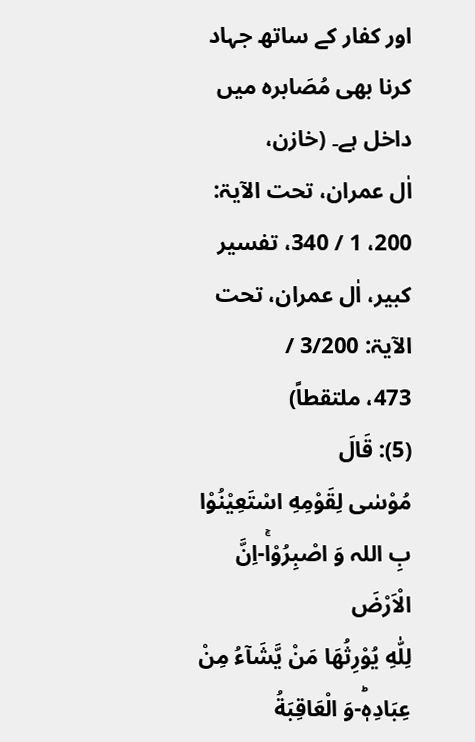اور کفار کے ساتھ جہاد کرنا بھی مُصَابرہ میں داخل ہے۔ (خازن،
اٰل عمران، تحت الآیۃ: 200، 1 / 340، تفسیر کبیر، اٰل عمران، تحت الآیۃ: 3/200 /
473، ملتقطاً)
(5): قَالَ
مُوْسٰى لِقَوْمِهِ اسْتَعِیْنُوْا بِ اللہ وَ اصْبِرُوْاۚ-اِنَّ الْاَرْضَ
لِلّٰهِ یُوْرِثُهَا مَنْ یَّشَآءُ مِنْ عِبَادِهٖؕ-وَ الْعَاقِبَةُ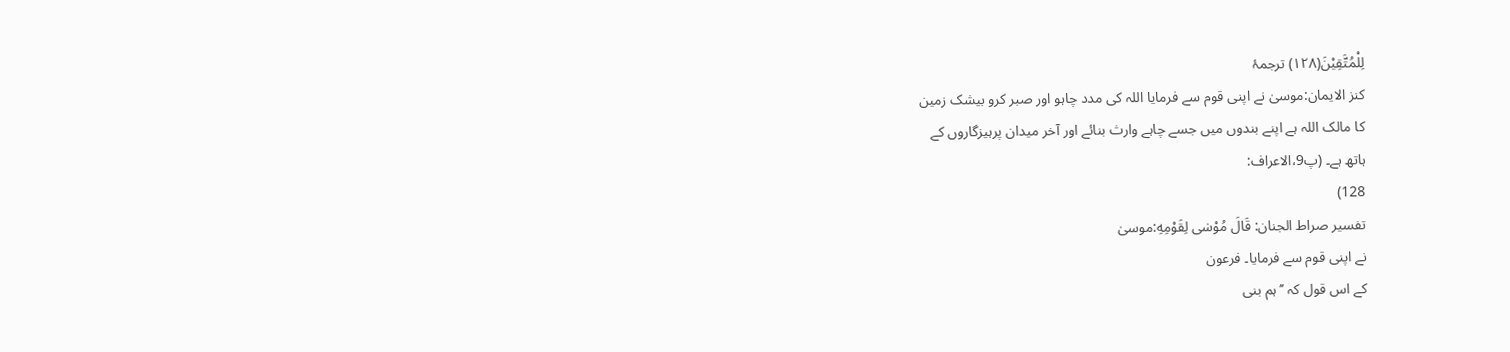لِلْمُتَّقِیْنَ(۱۲۸) ترجمۂ
کنز الایمان:موسیٰ نے اپنی قوم سے فرمایا اللہ کی مدد چاہو اور صبر کرو بیشک زمین
کا مالک اللہ ہے اپنے بندوں میں جسے چاہے وارث بنائے اور آخر میدان پرہیزگاروں کے
ہاتھ ہے۔ (پ9،الاعراف:
128)
تفسیر صراط الجنان: قَالَ مُوْسٰى لِقَوْمِهِ:موسیٰ
نے اپنی قوم سے فرمایا۔ فرعون
کے اس قول کہ ’’ہم بنی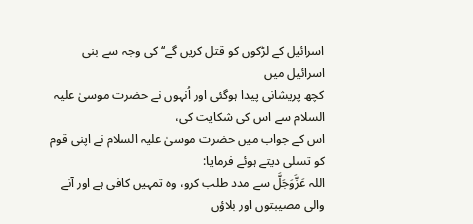اسرائیل کے لڑکوں کو قتل کریں گے‘‘ کی وجہ سے بنی اسرائیل میں
کچھ پریشانی پیدا ہوگئی اور اُنہوں نے حضرت موسیٰ علیہ السلام سے اس کی شکایت کی،
اس کے جواب میں حضرت موسیٰ علیہ السلام نے اپنی قوم کو تسلی دیتے ہوئے فرمایا:
اللہ عَزَّوَجَلَّ سے مدد طلب کرو، وہ تمہیں کافی ہے اور آنے والی مصیبتوں اور بلاؤں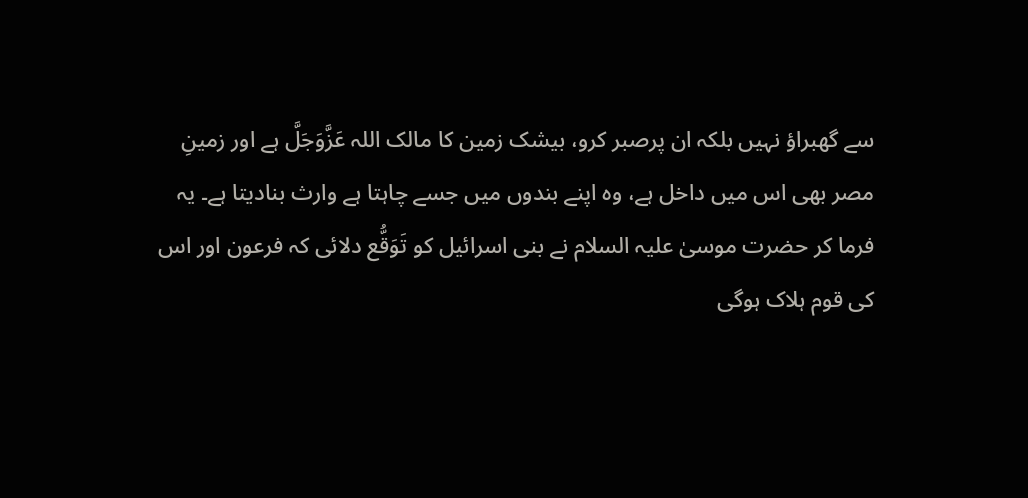سے گھبراؤ نہیں بلکہ ان پرصبر کرو، بیشک زمین کا مالک اللہ عَزَّوَجَلَّ ہے اور زمینِ
مصر بھی اس میں داخل ہے، وہ اپنے بندوں میں جسے چاہتا ہے وارث بنادیتا ہے۔ یہ
فرما کر حضرت موسیٰ علیہ السلام نے بنی اسرائیل کو تَوَقُّع دلائی کہ فرعون اور اس
کی قوم ہلاک ہوگی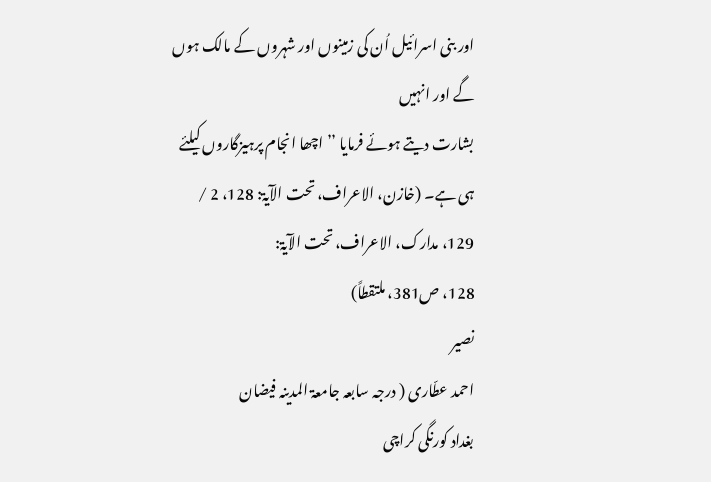اور بنی اسرائیل اُن کی زمینوں اور شہروں کے مالک ہوں گے اور انہیں
بشارت دیتے ہوئے فرمایا ’’ اچھا انجام پرہیزگاروں کیلئے ہی ہے۔ (خازن، الاعراف، تحت الآیۃ: 128، 2 / 129، مدارک، الاعراف، تحت الآیۃ:
128، ص381، ملتقطاً)
نصیر
احمد عطّاری ( درجہ سابعہ جامعۃ المدینہ فیضان
بغداد کورنگی کراچی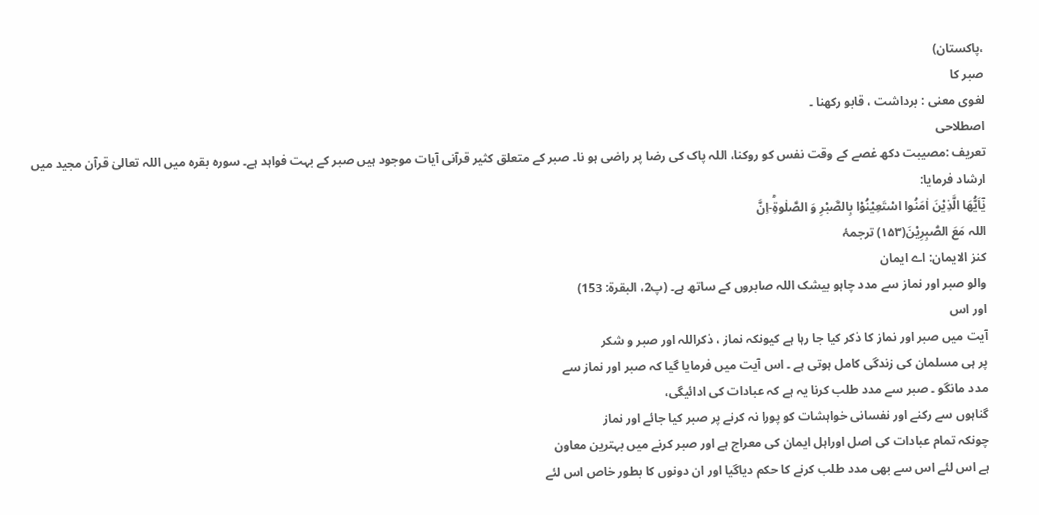،پاکستان)
صبر کا
لغوی معنی : برداشت ، قابو رکھنا ۔
اصطلاحی
تعریف :مصیبت دکھ غصے کے وقت نفس کو روکنا، اللہ پاک کی رضا پر راضی ہو نا۔ صبر کے متعلق کثیر قرآنی آیات موجود ہیں صبر کے بہت فواہد ہے۔ سورہ بقرہ میں اللہ تعالیٰ قرآن مجید میں ارشاد فرمایا:
یٰۤاَیُّهَا الَّذِیْنَ اٰمَنُوا اسْتَعِیْنُوْا بِالصَّبْرِ وَ الصَّلٰوةِؕ-اِنَّ
اللہ مَعَ الصّٰبِرِیْنَ(۱۵۳) ترجمۂ
کنز الایمان: اے ایمان
والو صبر اور نماز سے مدد چاہو بیشک اللہ صابروں کے ساتھ ہے۔ (پ2، البقرۃ: 153)
اور اس
آیت میں صبر اور نماز کا ذکر کیا جا رہا ہے کیونکہ نماز ، ذکراللہ اور صبر و شکر
پر ہی مسلمان کی زندگی کامل ہوتی ہے ۔ اس آیت میں فرمایا گیا کہ صبر اور نماز سے
مدد مانگو ۔ صبر سے مدد طلب کرنا یہ ہے کہ عبادات کی ادائیگی،
گناہوں سے رکنے اور نفسانی خواہشات کو پورا نہ کرنے پر صبر کیا جائے اور نماز
چونکہ تمام عبادات کی اصل اوراہل ایمان کی معراج ہے اور صبر کرنے میں بہترین معاون
ہے اس لئے اس سے بھی مدد طلب کرنے کا حکم دیاگیا اور ان دونوں کا بطور خاص اس لئے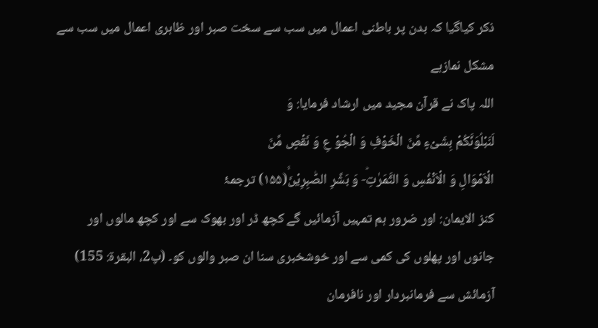ذکر کیاگیا کہ بدن پر باطنی اعمال میں سب سے سخت صبر اور ظاہری اعمال میں سب سے
مشکل نمازہے
اللہ پاک نے قرآن مجید میں ارشاد فرمایا: وَ
لَنَبْلُوَنَّكُمْ بِشَیْءٍ مِّنَ الْخَوْفِ وَ الْجُوْ عِ وَ نَقْصٍ مِّنَ
الْاَمْوَالِ وَ الْاَنْفُسِ وَ الثَّمَرٰتِؕ- وَ بَشِّرِ الصّٰبِرِیْنَۙ(۱۵۵) ترجمۂ
کنز الایمان: اور ضرور ہم تمہیں آزمائیں گے کچھ ڈر اور بھوک سے اور کچھ مالوں اور
جانوں اور پھلوں کی کمی سے اور خوشخبری سنا ان صبر والوں کو۔ (پ2، البقرۃ: 155)
آزمائش سے فرمانبردار اور نافرمان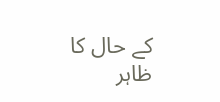کے حال کا
ظاہر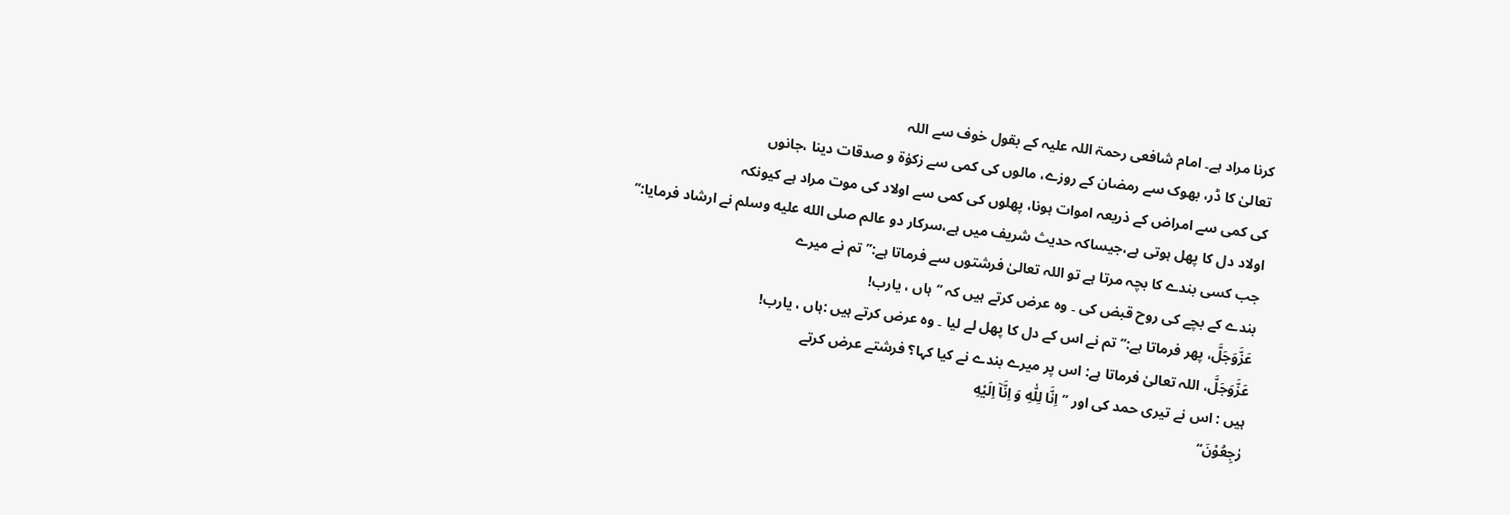کرنا مراد ہے۔ امام شافعی رحمۃ اللہ علیہ کے بقول خوف سے اللہ
تعالیٰ کا ڈر، بھوک سے رمضان کے روزے، مالوں کی کمی سے زکوٰۃ و صدقات دینا ،جانوں
کی کمی سے امراض کے ذریعہ اموات ہونا، پھلوں کی کمی سے اولاد کی موت مراد ہے کیونکہ
اولاد دل کا پھل ہوتی ہے،جیساکہ حدیث شریف میں ہے،سرکار دو عالم صلى الله عليه وسلم نے ارشاد فرمایا:’’
جب کسی بندے کا بچہ مرتا ہے تو اللہ تعالیٰ فرشتوں سے فرماتا ہے:’’ تم نے میرے
بندے کے بچے کی روح قبض کی ۔ وہ عرض کرتے ہیں کہ ’’ہاں ، یارب!
عَزَّوَجَلَّ، پھر فرماتا ہے:’’ تم نے اس کے دل کا پھل لے لیا ۔ وہ عرض کرتے ہیں :ہاں ، یارب!
عَزَّوَجَلَّ، اللہ تعالیٰ فرماتا ہے: اس پر میرے بندے نے کیا کہا؟ فرشتے عرض کرتے
ہیں : اس نے تیری حمد کی اور ’’اِنَّا لِلّٰهِ وَ اِنَّاۤ اِلَیْهِ
رٰجِعُوْنَ‘‘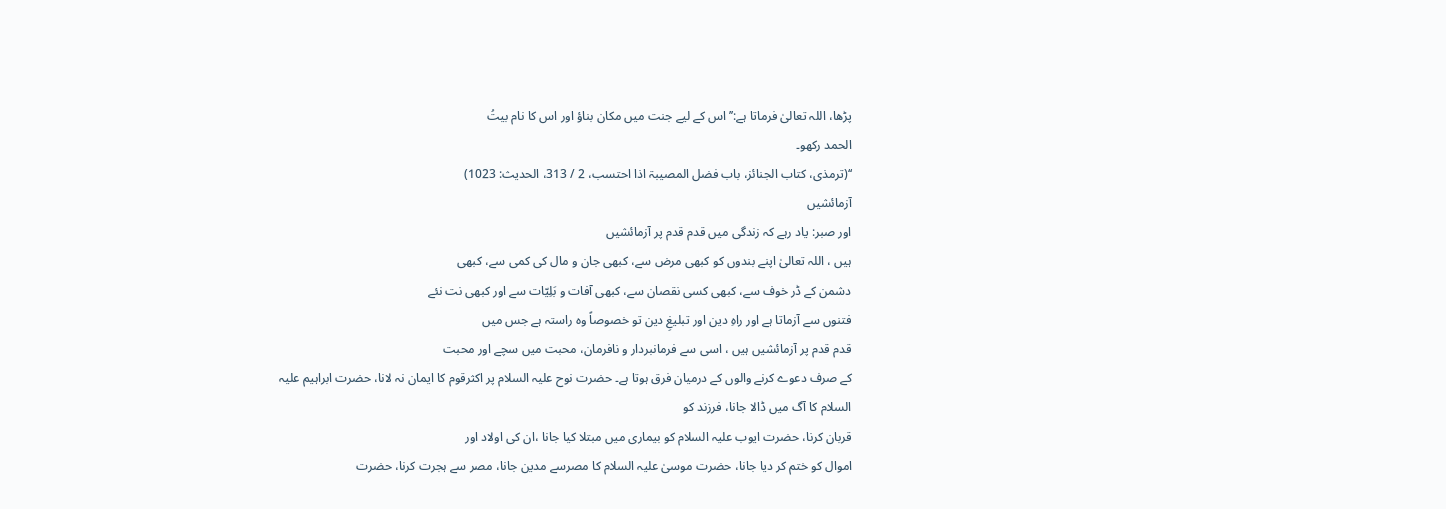پڑھا، اللہ تعالیٰ فرماتا ہے:’’ اس کے لیے جنت میں مکان بناؤ اور اس کا نام بیتُ
الحمد رکھو۔
‘‘(ترمذی، کتاب الجنائز، باب فضل المصیبۃ اذا احتسب، 2 / 313، الحدیث: 1023)
آزمائشیں
اور صبر: یاد رہے کہ زندگی میں قدم قدم پر آزمائشیں
ہیں ، اللہ تعالیٰ اپنے بندوں کو کبھی مرض سے، کبھی جان و مال کی کمی سے، کبھی
دشمن کے ڈر خوف سے، کبھی کسی نقصان سے، کبھی آفات و بَلِیّات سے اور کبھی نت نئے
فتنوں سے آزماتا ہے اور راہِ دین اور تبلیغِ دین تو خصوصاً وہ راستہ ہے جس میں
قدم قدم پر آزمائشیں ہیں ، اسی سے فرمانبردار و نافرمان، محبت میں سچے اور محبت
کے صرف دعوے کرنے والوں کے درمیان فرق ہوتا ہے۔ حضرت نوح علیہ السلام پر اکثرقوم کا ایمان نہ لانا، حضرت ابراہیم علیہ
السلام کا آگ میں ڈالا جانا، فرزند کو
قربان کرنا، حضرت ایوب علیہ السلام کو بیماری میں مبتلا کیا جانا ،ان کی اولاد اور
اموال کو ختم کر دیا جانا، حضرت موسیٰ علیہ السلام کا مصرسے مدین جانا، مصر سے ہجرت کرنا، حضرت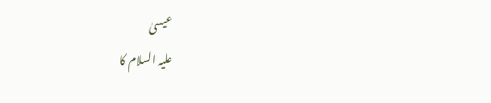عیسیٰ
علیہ السلام کا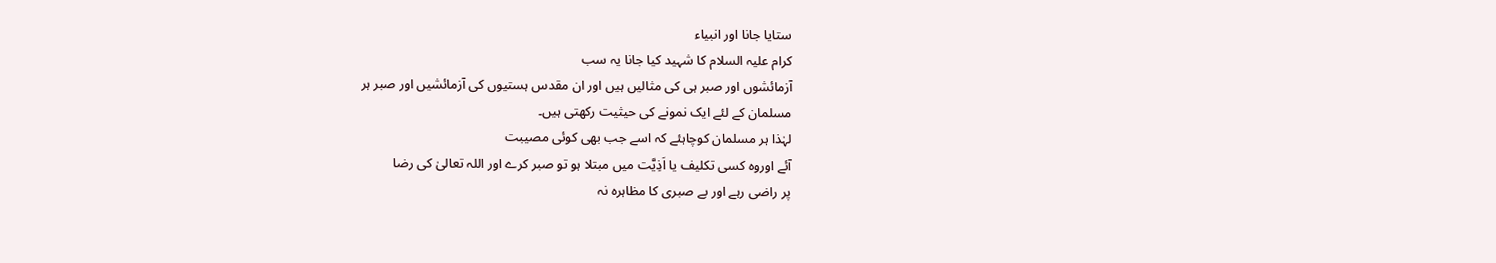ستایا جانا اور انبیاء
کرام علیہ السلام کا شہید کیا جانا یہ سب
آزمائشوں اور صبر ہی کی مثالیں ہیں اور ان مقدس ہستیوں کی آزمائشیں اور صبر ہر
مسلمان کے لئے ایک نمونے کی حیثیت رکھتی ہیں۔
لہٰذا ہر مسلمان کوچاہئے کہ اسے جب بھی کوئی مصیبت
آئے اوروہ کسی تکلیف یا اَذِیَّت میں مبتلا ہو تو صبر کرے اور اللہ تعالیٰ کی رضا
پر راضی رہے اور بے صبری کا مظاہرہ نہ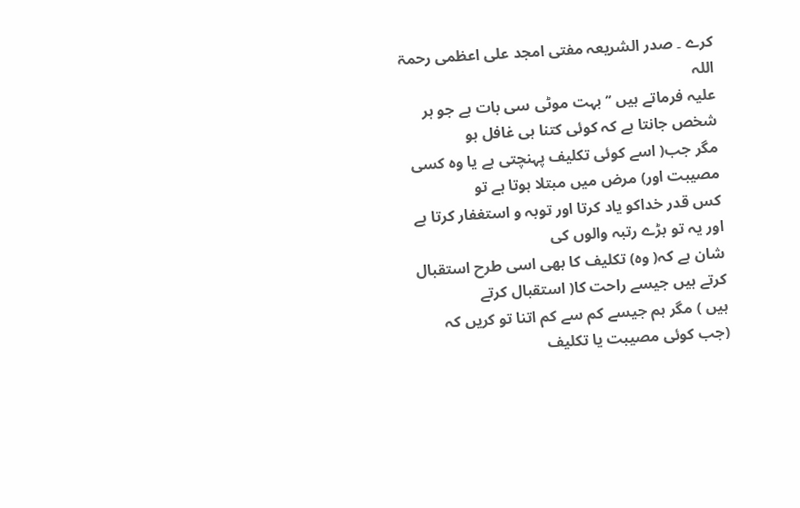کرے ۔ صدر الشریعہ مفتی امجد علی اعظمی رحمۃ اللہ
علیہ فرماتے ہیں ’’بہت موٹی سی بات ہے جو ہر شخص جانتا ہے کہ کوئی کتنا ہی غافل ہو
مگر جب( اسے کوئی تکلیف پہنچتی ہے یا وہ کسی مصیبت اور) مرض میں مبتلا ہوتا ہے تو
کس قدر خداکو یاد کرتا اور توبہ و استغفار کرتا ہے اور یہ تو بڑے رتبہ والوں کی
شان ہے کہ( وہ) تکلیف کا بھی اسی طرح استقبال کرتے ہیں جیسے راحت کا( استقبال کرتے
ہیں ) مگر ہم جیسے کم سے کم اتنا تو کریں کہ (جب کوئی مصیبت یا تکلیف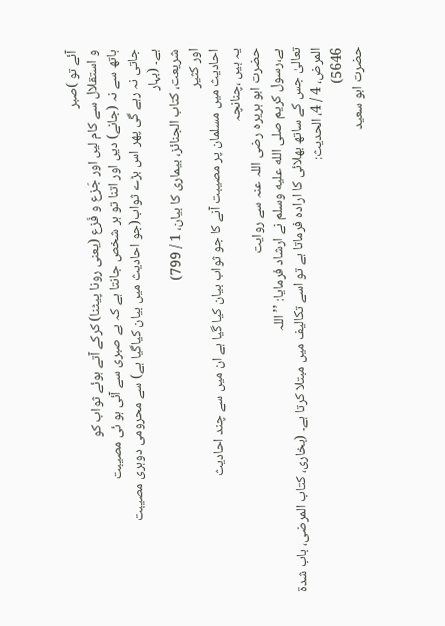آئے تو )صبر
و استقلال سے کام لیں اور جَزع و فَزع (یعنی رونا پیٹنا) کرکے آتے ہوئے ثواب کو
ہاتھ سے نہ (جانے) دیں اور اتنا تو ہر شخص جانتا ہے کہ بے صبری سے آئی ہو ئی مصیبت
جاتی نہ رہے گی پھر اس بڑے ثواب(جو احادیث میں بیان کیاگیا ہے) سے محرومی دوہری مصیبت
ہے۔ (بہار
شریعت، کتاب الجنائز، بیماری کا بیان، 1 / 799)
اور کثیر
احادیث میں مسلمان پر مصیبت آنے کا جو ثواب بیان کیا گیا ہے ان میں سے چند احادیث
یہ ہیں ،چنانچہ
حضرت ابو ہریرہ رضی اللہ عنہ سے روایت
ہے،رسول کریم صلى الله عليه وسلم نے ارشاد فرمایا: ’’ اللہ
تعالیٰ جس کے ساتھ بھلائی کا ارادہ فرماتا ہے تو اسے تکالیف میں مبتلا کرتا ہے۔ (بخاری، کتاب المرضی، باب شدۃ المرض، 4 / 4، الحدیث:
5646)
حضرت ابو سعید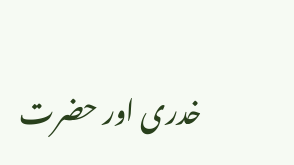خدری اور حضرت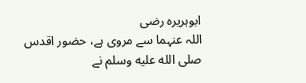ابوہریرہ رضی
اللہ عنہما سے مروی ہے، حضور اقدس صلى الله عليه وسلم نے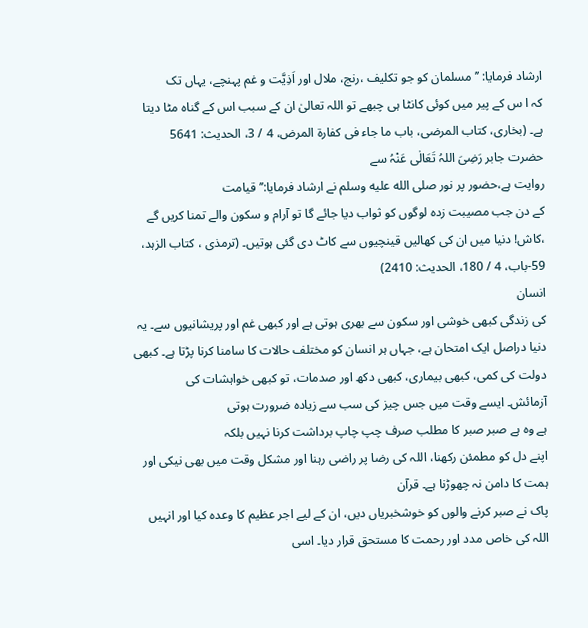ارشاد فرمایا: ’’مسلمان کو جو تکلیف ،رنج، ملال اور اَذِیَّت و غم پہنچے، یہاں تک
کہ ا س کے پیر میں کوئی کانٹا ہی چبھے تو اللہ تعالیٰ ان کے سبب اس کے گناہ مٹا دیتا
ہے۔ (بخاری، کتاب المرضی، باب ما جاء فی کفارۃ المرض، 4 / 3، الحدیث: 5641
حضرت جابر رَضِیَ اللہُ تَعَالٰی عَنْہُ سے
روایت ہے،حضور پر نور صلى الله عليه وسلم نے ارشاد فرمایا:’’قیامت
کے دن جب مصیبت زدہ لوگوں کو ثواب دیا جائے گا تو آرام و سکون والے تمنا کریں گے
،کاش! دنیا میں ان کی کھالیں قینچیوں سے کاٹ دی گئی ہوتیں۔ (ترمذی ، کتاب الزہد، 59-باب، 4 / 180، الحدیث: 2410)
انسان
کی زندگی کبھی خوشی اور سکون سے بھری ہوتی ہے اور کبھی غم اور پریشانیوں سے۔ یہ
دنیا دراصل ایک امتحان ہے، جہاں ہر انسان کو مختلف حالات کا سامنا کرنا پڑتا ہے۔ کبھی دولت کی کمی، کبھی بیماری، کبھی دکھ اور صدمات، تو کبھی خواہشات کی
آزمائش۔ ایسے وقت میں جس چیز کی سب سے زیادہ ضرورت ہوتی
ہے وہ ہے صبر صبر کا مطلب صرف چپ چاپ برداشت کرنا نہیں بلکہ
اپنے دل کو مطمئن رکھنا، اللہ کی رضا پر راضی رہنا اور مشکل وقت میں بھی نیکی اور
ہمت کا دامن نہ چھوڑنا ہے۔ قرآن
پاک نے صبر کرنے والوں کو خوشخبریاں دیں، ان کے لیے اجر عظیم کا وعدہ کیا اور انہیں
اللہ کی خاص مدد اور رحمت کا مستحق قرار دیا۔ اسی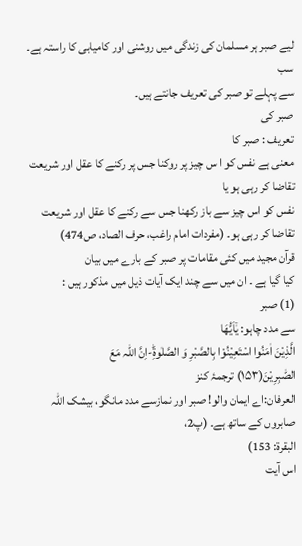لیے صبر ہر مسلمان کی زندگی میں روشنی اور کامیابی کا راستہ ہے۔ سب
سے پہلے تو صبر کی تعریف جانتے ہیں۔
صبر کی
تعریف : صبر کا
معنی ہے نفس کو ا س چیز پر روکنا جس پر رکنے کا عقل اور شریعت تقاضا کر رہی ہو یا
نفس کو اس چیز سے باز رکھنا جس سے رکنے کا عقل اور شریعت تقاضا کر رہی ہو۔ (مفردات امام راغب، حرف الصاد، ص474)
قرآن مجید میں کئی مقامات پر صبر کے بارے میں بیان
کیا گیا ہے ۔ ان میں سے چند ایک آیات ذیل میں مذکور ہیں :
(1) صبر
سے مدد چاہو: یٰۤاَیُّهَا
الَّذِیْنَ اٰمَنُوا اسْتَعِیْنُوْا بِالصَّبْرِ وَ الصَّلٰوةِؕ-اِنَّ اللہ مَعَ
الصّٰبِرِیْنَ(۱۵۳) ترجمۂ کنز
العرفان:اے ایمان والو! صبر اور نمازسے مدد مانگو، بیشک اللہ
صابروں کے ساتھ ہے۔ (پ2،
البقرۃ: 153)
اس آیت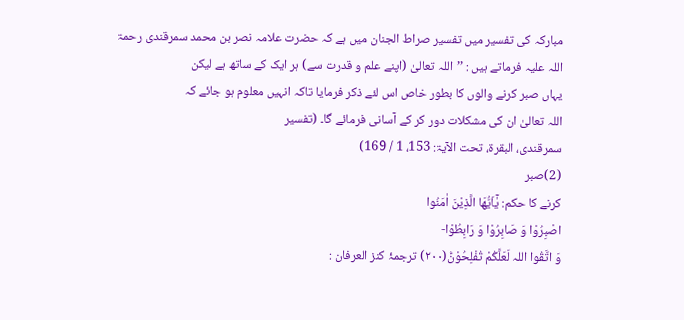مبارکہ کی تفسیر میں تفسیر صراط الجنان میں ہے کہ حضرت علامہ نصر بن محمد سمرقندی رحمۃ
اللہ علیہ فرماتے ہیں : ’’اللہ تعالیٰ (اپنے علم و قدرت سے) ہر ایک کے ساتھ ہے لیکن
یہاں صبر کرنے والوں کا بطور خاص اس لئے ذکر فرمایا تاکہ انہیں معلوم ہو جائے کہ
اللہ تعالیٰ ان کی مشکلات دور کر کے آسانی فرمائے گا۔ (تفسیر
سمرقندی، البقرۃ، تحت الآیۃ: 153، 1 / 169)
(2)صبر
کرنے کا حکم: یٰۤاَیُّهَا الَّذِیْنَ اٰمَنُوا
اصْبِرُوْا وَ صَابِرُوْا وَ رَابِطُوْا-
وَ اتَّقُوا اللہ لَعَلَّكُمْ تُفْلِحُوْنَ۠(۲۰۰) ترجمۂ کنز العرفان :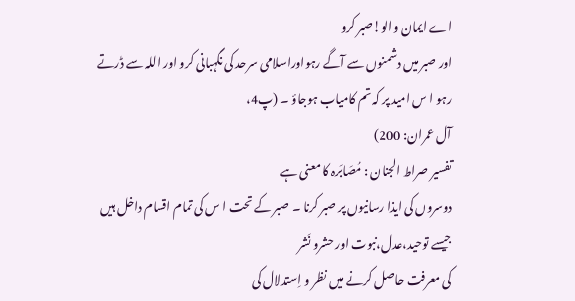اے ایمان والو!صبر کرو
اور صبر میں دشمنوں سے آگے رہواوراسلامی سرحد کی نگہبانی کرو اور اللہ سے ڈرتے
رہو ا س امید پر کہ تم کامیاب ہوجاؤ ۔ (پ4،
آل عمران: 200)
تفسیر صراط الجنان : مُصَابَرہ کا معنی ہے
دوسروں کی ایذا رسانیوں پر صبر کرنا ۔ صبر کے تحت ا س کی تمام اقسام داخل ہیں جیسے توحید،عدل،نبوت اور حشرو نَشر
کی معرفت حاصل کرنے میں نظر و اِستدلال کی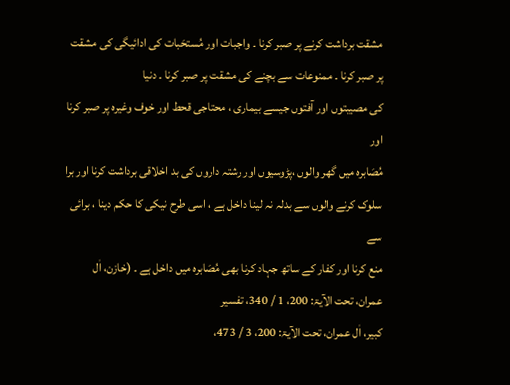مشقت برداشت کرنے پر صبر کرنا ۔ واجبات اور مُستحَبات کی ادائیگی کی مشقت پر صبر کرنا ۔ ممنوعات سے بچنے کی مشقت پر صبر کرنا ۔ دنیا
کی مصیبتوں اور آفتوں جیسے بیماری ، محتاجی قحط اور خوف وغیرہ پر صبر کرنا اور
مُصَابرہ میں گھر والوں ،پڑوسیوں اور رشتہ داروں کی بد اخلاقی برداشت کرنا اور برا
سلوک کرنے والوں سے بدلہ نہ لینا داخل ہے ، اسی طرح نیکی کا حکم دینا ، برائی سے
منع کرنا اور کفار کے ساتھ جہاد کرنا بھی مُصَابرہ میں داخل ہے ۔ (خازن، اٰل عمران، تحت الآیۃ: 200، 1 / 340، تفسیر
کبیر، اٰل عمران، تحت الآیۃ: 200، 3 / 473،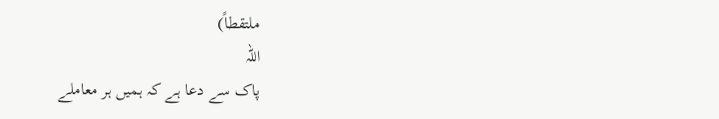ملتقطاً)
اللہ
پاک سے دعا ہے کہ ہمیں ہر معاملے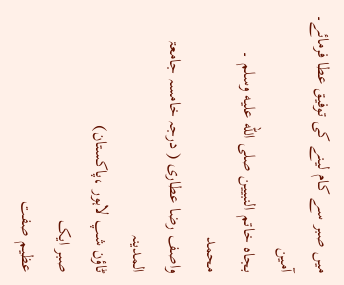میں صبر سے کام لینے کی توفیق عطا فرمائے۔ آمین
بجاہ خاتم النبیین صلى الله عليه وسلم ۔
محمد
واصف رضا عطاری ( درجہ خامسہ جامعۃ المدینہ
ٹاؤن شپ لاہور ،پاکستان)
صبر ایک
عظیم صفت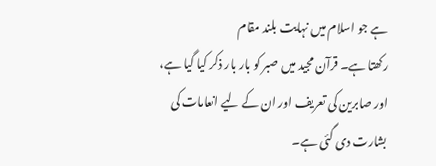ہے جو اسلام میں نہایت بلند مقام
رکھتا ہے۔ قرآن مجید میں صبر کو بار بار ذکر کیا گیا ہے،
اور صابرین کی تعریف اور ان کے لیے انعامات کی بشارت دی گئی ہے۔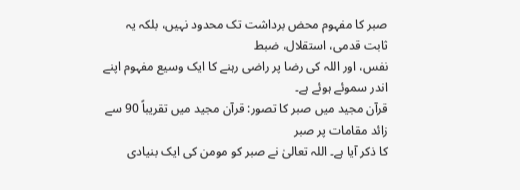صبر کا مفہوم محض برداشت تک محدود نہیں، بلکہ یہ ثابت قدمی، استقلال، ضبط
نفس، اور اللہ کی رضا پر راضی رہنے کا ایک وسیع مفہوم اپنے اندر سموئے ہوئے ہے۔
قرآن مجید میں صبر کا تصور: قرآن مجید میں تقریباً 90 سے زائد مقامات پر صبر
کا ذکر آیا ہے۔ اللہ تعالیٰ نے صبر کو مومن کی ایک بنیادی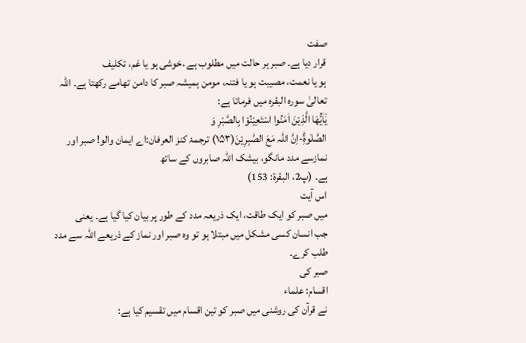صفت
قرار دیا ہے۔ صبر ہر حالت میں مطلوب ہے ،خوشی ہو یا غم، تکلیف
ہو یا نعمت، مصیبت ہو یا فتنہ، مومن ہمیشہ صبر کا دامن تھامے رکھتا ہے۔ اللہ تعالیٰ سورہ البقرہ میں فرماتا ہے:
یٰۤاَیُّهَا الَّذِیْنَ اٰمَنُوا اسْتَعِیْنُوْا بِالصَّبْرِ وَ
الصَّلٰوةِؕ-اِنَّ اللہ مَعَ الصّٰبِرِیْنَ(۱۵۳) ترجمۂ کنز العرفان:اے ایمان والو! صبر اور نمازسے مدد مانگو، بیشک اللہ صابروں کے ساتھ
ہے۔ (پ2، البقرۃ: 153)
اس آیت
میں صبر کو ایک طاقت، ایک ذریعہ مدد کے طور پر بیان کیا گیا ہے۔ یعنی
جب انسان کسی مشکل میں مبتلا ہو تو وہ صبر اور نماز کے ذریعے اللہ سے مدد طلب کرے۔
صبر کی
اقسام: علماء
نے قرآن کی روشنی میں صبر کو تین اقسام میں تقسیم کیا ہے: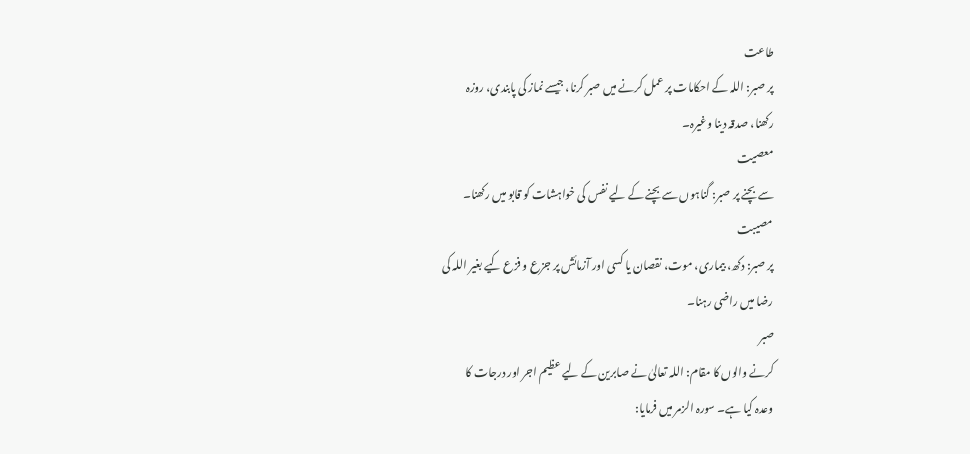طاعت
پر صبر: اللہ کے احکامات پر عمل کرنے میں صبر کرنا، جیسے نماز کی پابندی، روزہ
رکھنا، صدقہ دینا وغیرہ۔
معصیت
سے بچنے پر صبر: گناہوں سے بچنے کے لیے نفس کی خواہشات کو قابو میں رکھنا۔
مصیبت
پر صبر: دکھ، بیماری، موت، نقصان یا کسی اور آزمائش پر جزع و فزع کیے بغیر اللہ کی
رضا میں راضی رہنا۔
صبر
کرنے والوں کا مقام: اللہ تعالیٰ نے صابرین کے لیے عظیم اجر اور درجات کا
وعدہ کیا ہے۔ سورہ الزمر میں فرمایا: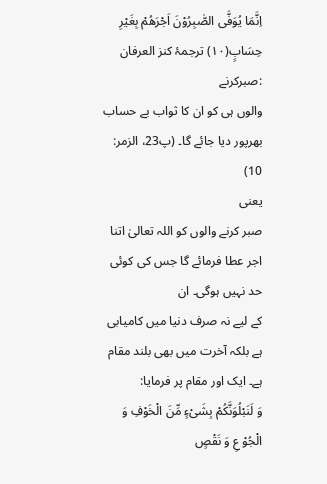اِنَّمَا یُوَفَّى الصّٰبِرُوْنَ اَجْرَهُمْ بِغَیْرِ حِسَابٍ(۱۰) ترجمۂ کنز العرفان :صبرکرنے
والوں ہی کو ان کا ثواب بے حساب بھرپور دیا جائے گا۔ (پ23، الزمر: 10)
یعنی
صبر کرنے والوں کو اللہ تعالیٰ اتنا اجر عطا فرمائے گا جس کی کوئی حد نہیں ہوگی۔ ان
کے لیے نہ صرف دنیا میں کامیابی ہے بلکہ آخرت میں بھی بلند مقام ہے۔ ایک اور مقام پر فرمایا:
وَ لَنَبْلُوَنَّكُمْ بِشَیْءٍ مِّنَ الْخَوْفِ وَ الْجُوْ عِ وَ نَقْصٍ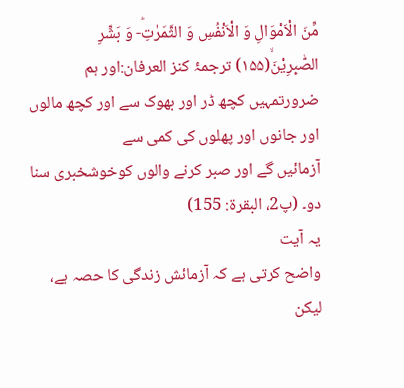مِّنَ الْاَمْوَالِ وَ الْاَنْفُسِ وَ الثَّمَرٰتِؕ- وَ بَشِّرِ
الصّٰبِرِیْنَۙ(۱۵۵) ترجمۂ کنز العرفان:اور ہم
ضرورتمہیں کچھ ڈر اور بھوک سے اور کچھ مالوں اور جانوں اور پھلوں کی کمی سے
آزمائیں گے اور صبر کرنے والوں کوخوشخبری سنا دو۔ (پ2، البقرۃ: 155)
یہ آیت
واضح کرتی ہے کہ آزمائش زندگی کا حصہ ہے، لیکن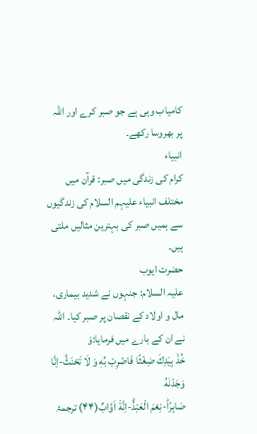کامیاب وہی ہے جو صبر کرے اور اللہ
پر بھروسا رکھے۔
انبیاء
کرام کی زندگی میں صبر: قرآن میں مختلف انبیاء علیہم السلام کی زندگیوں
سے ہمیں صبر کی بہترین مثالیں ملتی ہیں۔
حضرت ایوب
علیہ السلام: جنہوں نے شدید بیماری، مال و اولاد کے نقصان پر صبر کیا۔ اللہ نے ان کے بارے میں فرمایا:وَ
خُذْ بِیَدِكَ ضِغْثًا فَاضْرِبْ بِّهٖ وَ لَا تَحْنَثْؕ-اِنَّا وَجَدْنٰهُ
صَابِرًاؕ-نِعْمَ الْعَبْدُؕ-اِنَّهٗۤ اَوَّابٌ(۴۴) ترجمۂ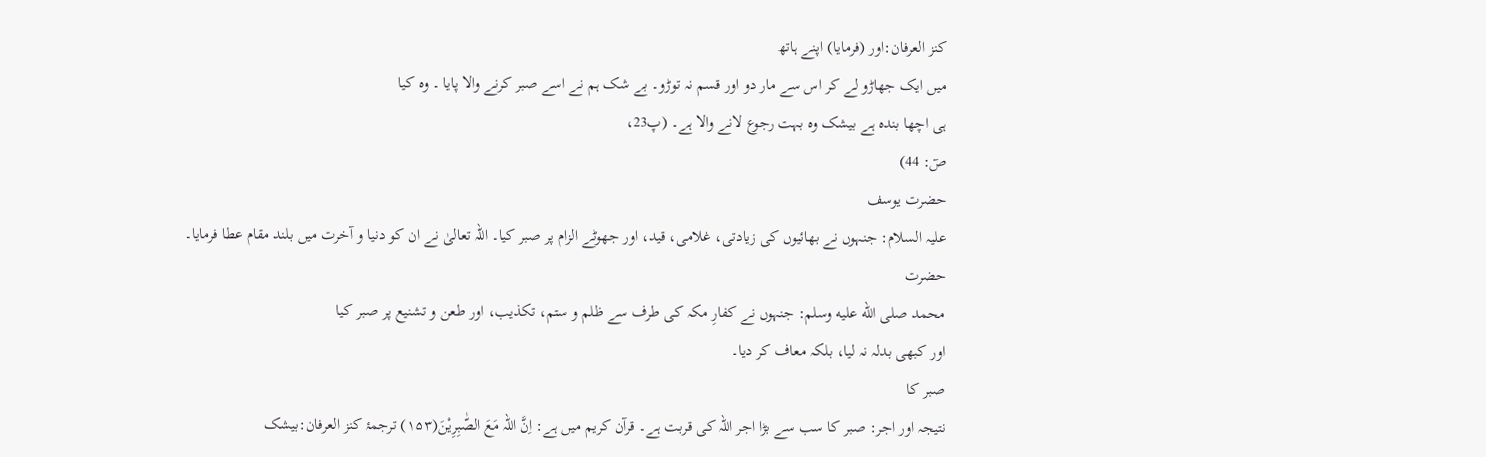کنز العرفان:اور (فرمایا) اپنے ہاتھ
میں ایک جھاڑو لے کر اس سے مار دو اور قسم نہ توڑو۔ بے شک ہم نے اسے صبر کرنے والا پایا ۔ وہ کیا
ہی اچھا بندہ ہے بیشک وہ بہت رجوع لانے والا ہے۔ (پ23،
صٓ: 44)
حضرت یوسف
علیہ السلام: جنہوں نے بھائیوں کی زیادتی، غلامی، قید، اور جھوٹے الزام پر صبر کیا۔ اللہ تعالیٰ نے ان کو دنیا و آخرت میں بلند مقام عطا فرمایا۔
حضرت
محمد صلى الله عليه وسلم: جنہوں نے کفارِ مکہ کی طرف سے ظلم و ستم، تکذیب، اور طعن و تشنیع پر صبر کیا
اور کبھی بدلہ نہ لیا، بلکہ معاف کر دیا۔
صبر کا
نتیجہ اور اجر: صبر کا سب سے بڑا اجر اللہ کی قربت ہے۔ قرآن کریم میں ہے: اِنَّ اللہ مَعَ الصّٰبِرِیْنَ(۱۵۳) ترجمۂ کنز العرفان:بیشک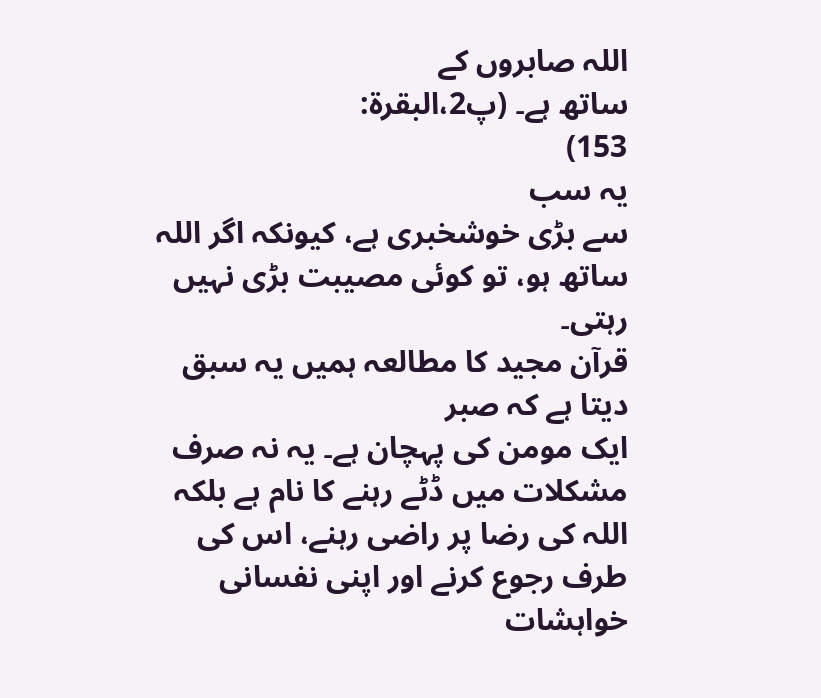اللہ صابروں کے
ساتھ ہے۔ (پ2،البقرۃ:
153)
یہ سب
سے بڑی خوشخبری ہے، کیونکہ اگر اللہ ساتھ ہو، تو کوئی مصیبت بڑی نہیں رہتی۔
قرآن مجید کا مطالعہ ہمیں یہ سبق دیتا ہے کہ صبر
ایک مومن کی پہچان ہے۔ یہ نہ صرف مشکلات میں ڈٹے رہنے کا نام ہے بلکہ
اللہ کی رضا پر راضی رہنے، اس کی طرف رجوع کرنے اور اپنی نفسانی خواہشات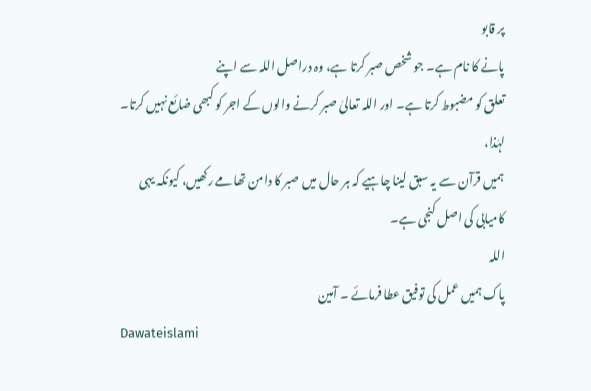پر قابو
پانے کا نام ہے۔ جو شخص صبر کرتا ہے، وہ دراصل اللہ سے اپنے
تعلق کو مضبوط کرتا ہے۔ اور اللہ تعالیٰ صبر کرنے والوں کے اجر کو کبھی ضائع نہیں کرتا۔
لہٰذا،
ہمیں قرآن سے یہ سبق لینا چاہیے کہ ہر حال میں صبر کا دامن تھامے رکھیں، کیونکہ یہی
کامیابی کی اصل کنجی ہے۔
اللہ
پاک ہمیں عمل کی توفیق عطا فرمائے ۔ آمین
Dawateislami